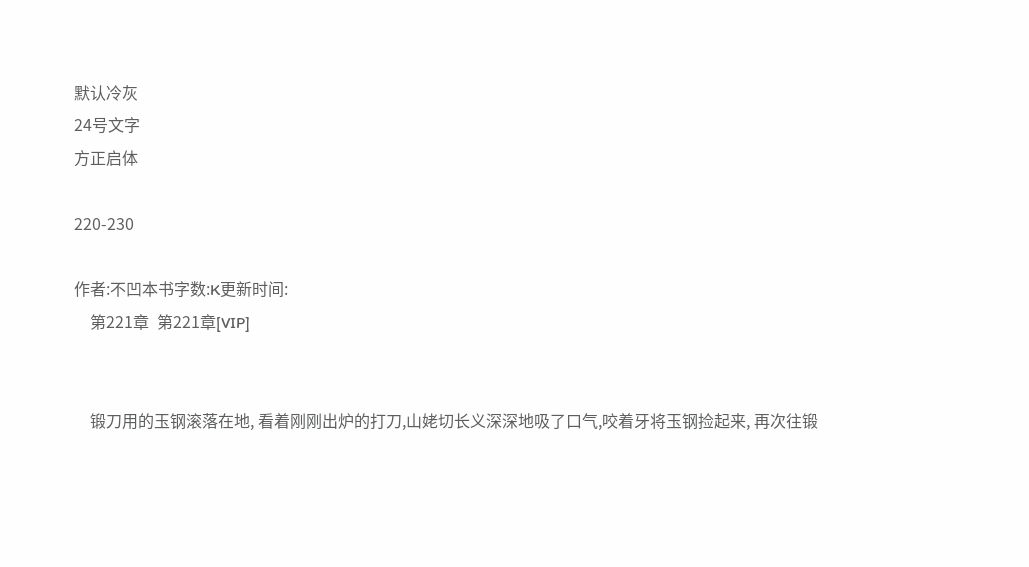默认冷灰
24号文字
方正启体

220-230

作者:不凹本书字数:K更新时间:
    第221章  第221章[VIP]


    锻刀用的玉钢滚落在地, 看着刚刚出炉的打刀,山姥切长义深深地吸了口气,咬着牙将玉钢捡起来, 再次往锻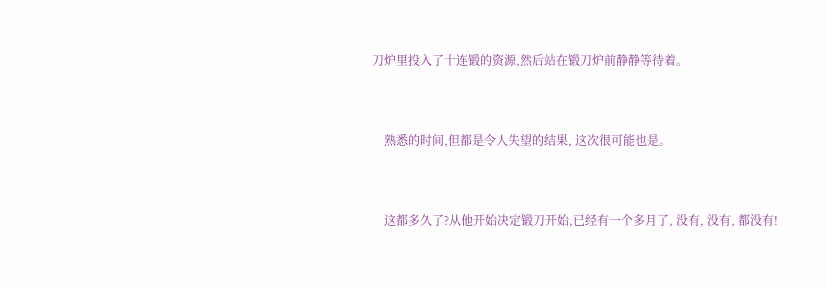刀炉里投入了十连锻的资源,然后站在锻刀炉前静静等待着。


    熟悉的时间,但都是令人失望的结果, 这次很可能也是。


    这都多久了?从他开始决定锻刀开始,已经有一个多月了, 没有, 没有, 都没有!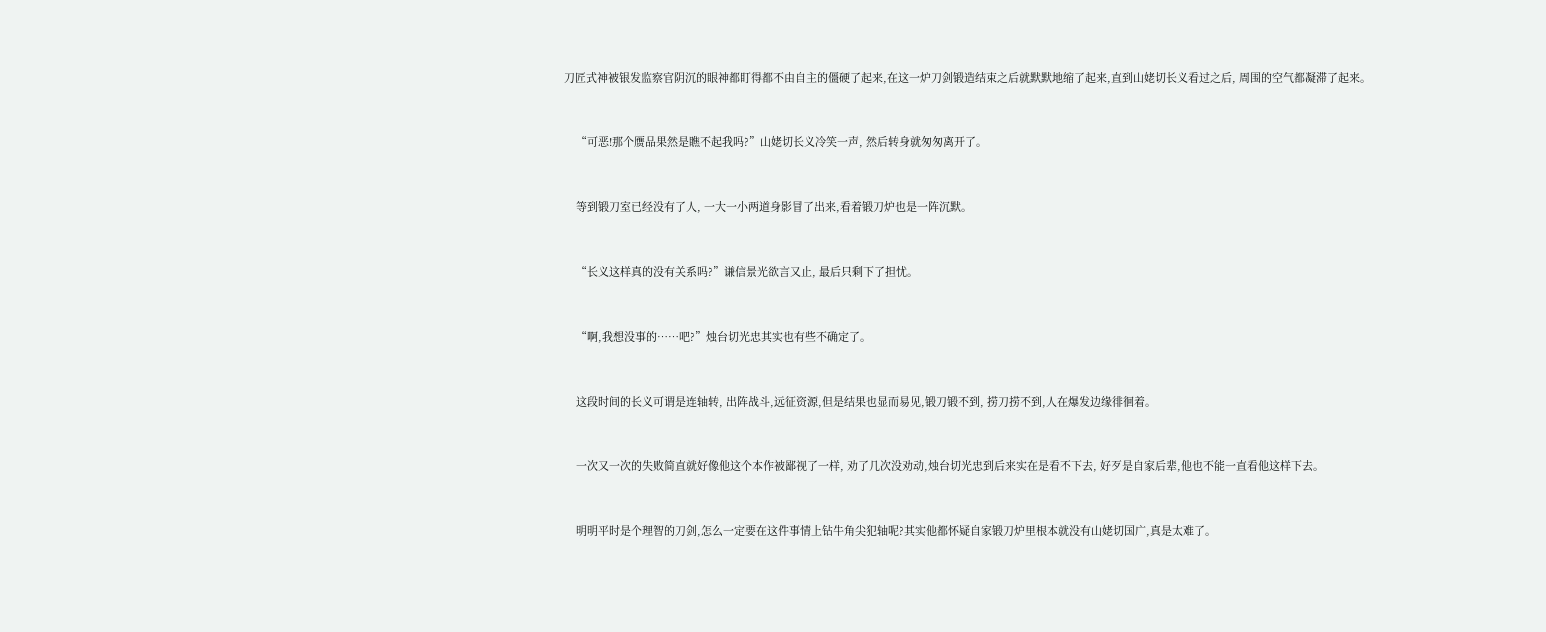刀匠式神被银发监察官阴沉的眼神都盯得都不由自主的僵硬了起来,在这一炉刀剑锻造结束之后就默默地缩了起来,直到山姥切长义看过之后, 周围的空气都凝滞了起来。


    “可恶!那个赝品果然是瞧不起我吗?”山姥切长义冷笑一声, 然后转身就匆匆离开了。


    等到锻刀室已经没有了人, 一大一小两道身影冒了出来,看着锻刀炉也是一阵沉默。


    “长义这样真的没有关系吗?”谦信景光欲言又止, 最后只剩下了担忧。


    “啊,我想没事的……吧?”烛台切光忠其实也有些不确定了。


    这段时间的长义可谓是连轴转, 出阵战斗,远征资源,但是结果也显而易见,锻刀锻不到, 捞刀捞不到,人在爆发边缘徘徊着。


    一次又一次的失败简直就好像他这个本作被鄙视了一样, 劝了几次没劝动,烛台切光忠到后来实在是看不下去, 好歹是自家后辈,他也不能一直看他这样下去。


    明明平时是个理智的刀剑,怎么一定要在这件事情上钻牛角尖犯轴呢?其实他都怀疑自家锻刀炉里根本就没有山姥切国广,真是太难了。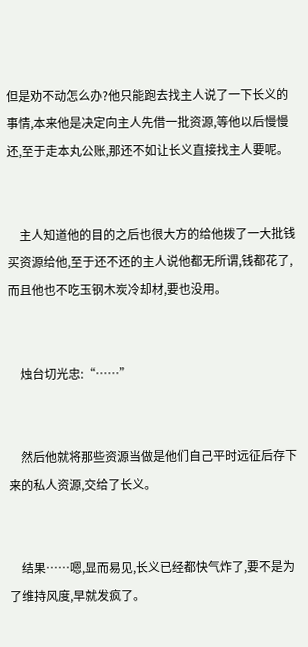但是劝不动怎么办?他只能跑去找主人说了一下长义的事情,本来他是决定向主人先借一批资源,等他以后慢慢还,至于走本丸公账,那还不如让长义直接找主人要呢。


    主人知道他的目的之后也很大方的给他拨了一大批钱买资源给他,至于还不还的主人说他都无所谓,钱都花了,而且他也不吃玉钢木炭冷却材,要也没用。


    烛台切光忠:“……”


    然后他就将那些资源当做是他们自己平时远征后存下来的私人资源,交给了长义。


    结果……嗯,显而易见,长义已经都快气炸了,要不是为了维持风度,早就发疯了。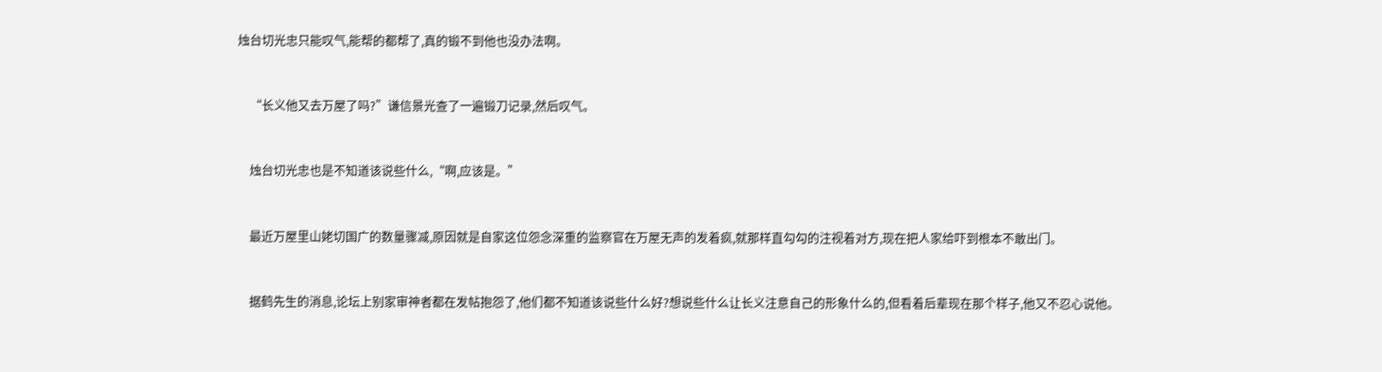烛台切光忠只能叹气,能帮的都帮了,真的锻不到他也没办法啊。


    “长义他又去万屋了吗?”谦信景光查了一遍锻刀记录,然后叹气。


    烛台切光忠也是不知道该说些什么,“啊,应该是。”


    最近万屋里山姥切国广的数量骤减,原因就是自家这位怨念深重的监察官在万屋无声的发着疯,就那样直勾勾的注视着对方,现在把人家给吓到根本不敢出门。


    据鹤先生的消息,论坛上别家审神者都在发帖抱怨了,他们都不知道该说些什么好?想说些什么让长义注意自己的形象什么的,但看着后辈现在那个样子,他又不忍心说他。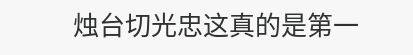烛台切光忠这真的是第一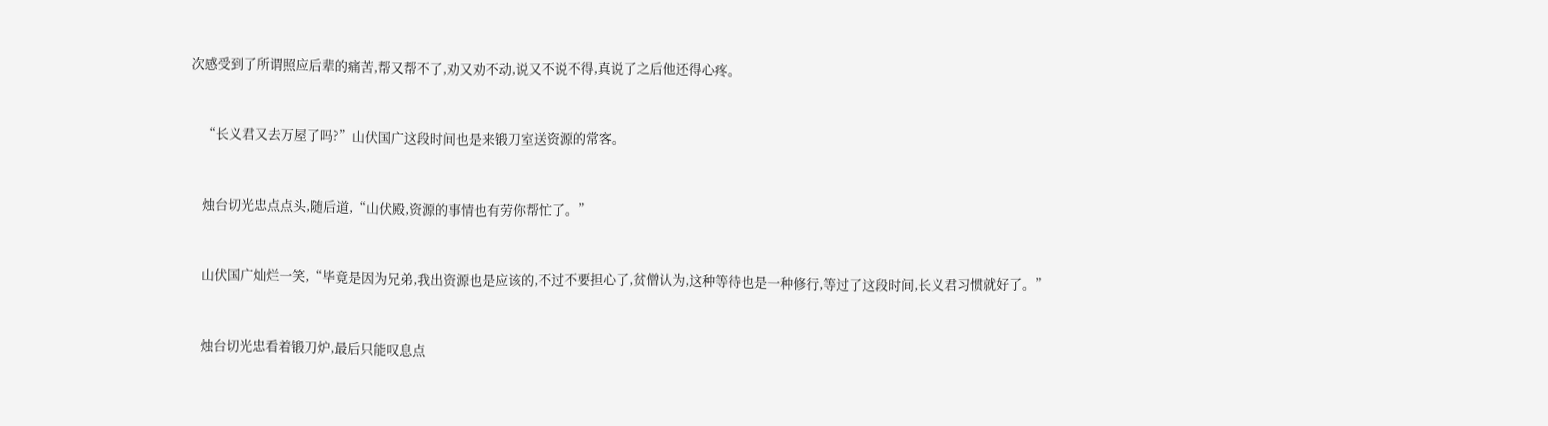次感受到了所谓照应后辈的痛苦,帮又帮不了,劝又劝不动,说又不说不得,真说了之后他还得心疼。


    “长义君又去万屋了吗?”山伏国广这段时间也是来锻刀室送资源的常客。


    烛台切光忠点点头,随后道,“山伏殿,资源的事情也有劳你帮忙了。”


    山伏国广灿烂一笑,“毕竟是因为兄弟,我出资源也是应该的,不过不要担心了,贫僧认为,这种等待也是一种修行,等过了这段时间,长义君习惯就好了。”


    烛台切光忠看着锻刀炉,最后只能叹息点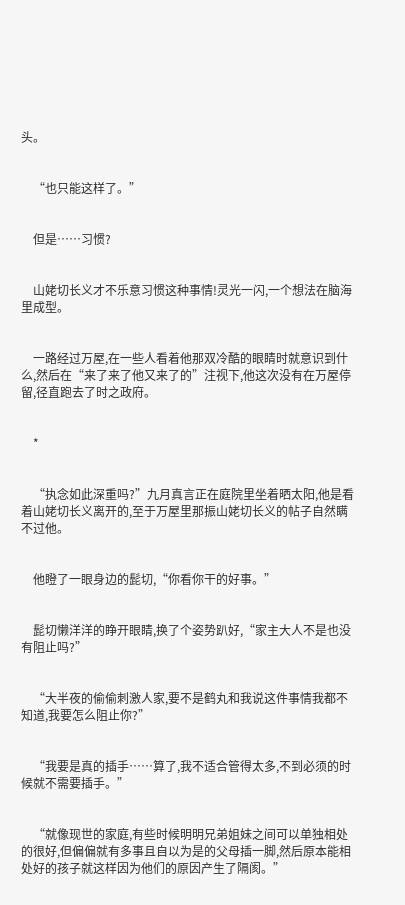头。


    “也只能这样了。”


    但是……习惯?


    山姥切长义才不乐意习惯这种事情!灵光一闪,一个想法在脑海里成型。


    一路经过万屋,在一些人看着他那双冷酷的眼睛时就意识到什么,然后在“来了来了他又来了的”注视下,他这次没有在万屋停留,径直跑去了时之政府。


    *


    “执念如此深重吗?”九月真言正在庭院里坐着晒太阳,他是看着山姥切长义离开的,至于万屋里那振山姥切长义的帖子自然瞒不过他。


    他瞪了一眼身边的髭切,“你看你干的好事。”


    髭切懒洋洋的睁开眼睛,换了个姿势趴好,“家主大人不是也没有阻止吗?”


    “大半夜的偷偷刺激人家,要不是鹤丸和我说这件事情我都不知道,我要怎么阻止你?”


    “我要是真的插手……算了,我不适合管得太多,不到必须的时候就不需要插手。”


    “就像现世的家庭,有些时候明明兄弟姐妹之间可以单独相处的很好,但偏偏就有多事且自以为是的父母插一脚,然后原本能相处好的孩子就这样因为他们的原因产生了隔阂。”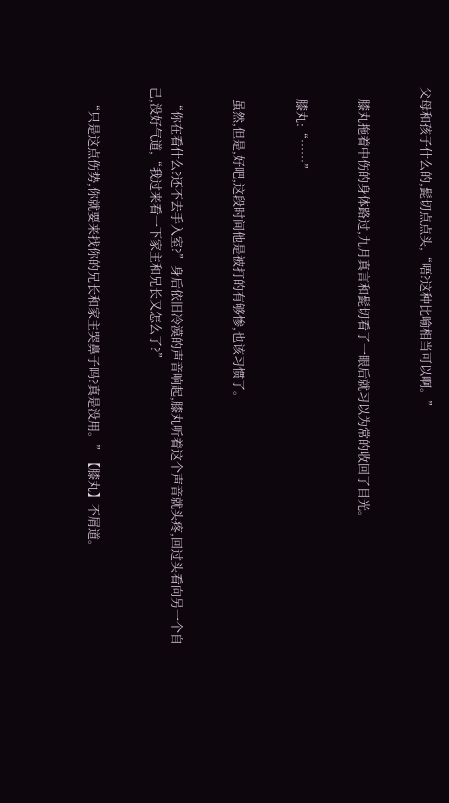父母和孩子什么的,髭切点点头,“唔?这种比喻相当可以啊。”


    膝丸拖着中伤的身体路过,九月真言和髭切看了一眼后就习以为常的收回了目光。


    膝丸:“……”


    虽然,但是,好吧,这段时间他是被打的有够惨,也该习惯了。


    “你在看什么?还不去手入室?”身后依旧冷漠的声音响起,膝丸听着这个声音就头疼,回过头看向另一个自己,没好气道,“我过来看一下家主和兄长又怎么了?”


    “只是这点伤势,你就要来找你的兄长和家主哭鼻子吗?真是没用。”【膝丸】不屑道。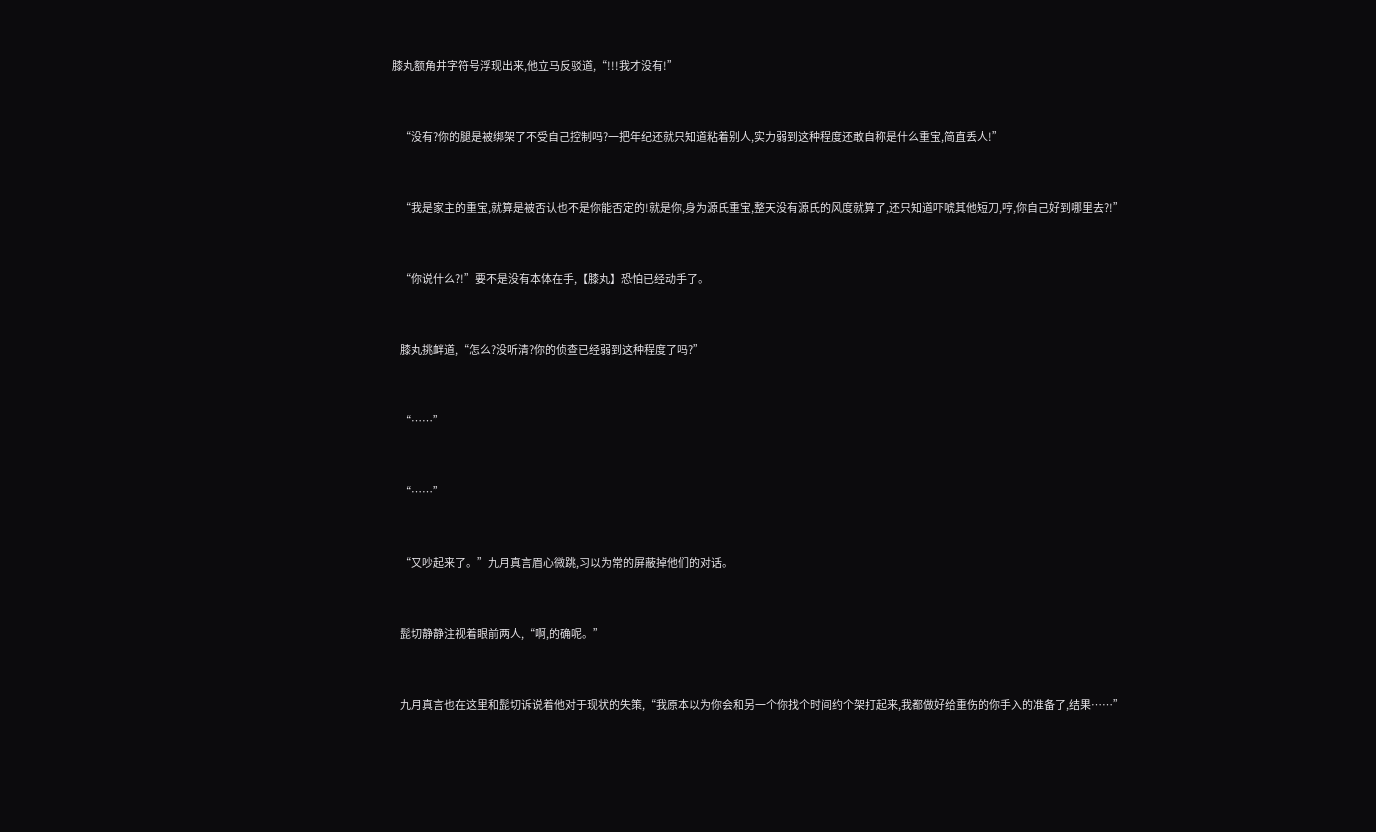膝丸额角井字符号浮现出来,他立马反驳道,“!!!我才没有!”


    “没有?你的腿是被绑架了不受自己控制吗?一把年纪还就只知道粘着别人,实力弱到这种程度还敢自称是什么重宝,简直丢人!”


    “我是家主的重宝,就算是被否认也不是你能否定的!就是你,身为源氏重宝,整天没有源氏的风度就算了,还只知道吓唬其他短刀,哼,你自己好到哪里去?!”


    “你说什么?!”要不是没有本体在手,【膝丸】恐怕已经动手了。


    膝丸挑衅道,“怎么?没听清?你的侦查已经弱到这种程度了吗?”


    “……”


    “……”


    “又吵起来了。”九月真言眉心微跳,习以为常的屏蔽掉他们的对话。


    髭切静静注视着眼前两人,“啊,的确呢。”


    九月真言也在这里和髭切诉说着他对于现状的失策,“我原本以为你会和另一个你找个时间约个架打起来,我都做好给重伤的你手入的准备了,结果……”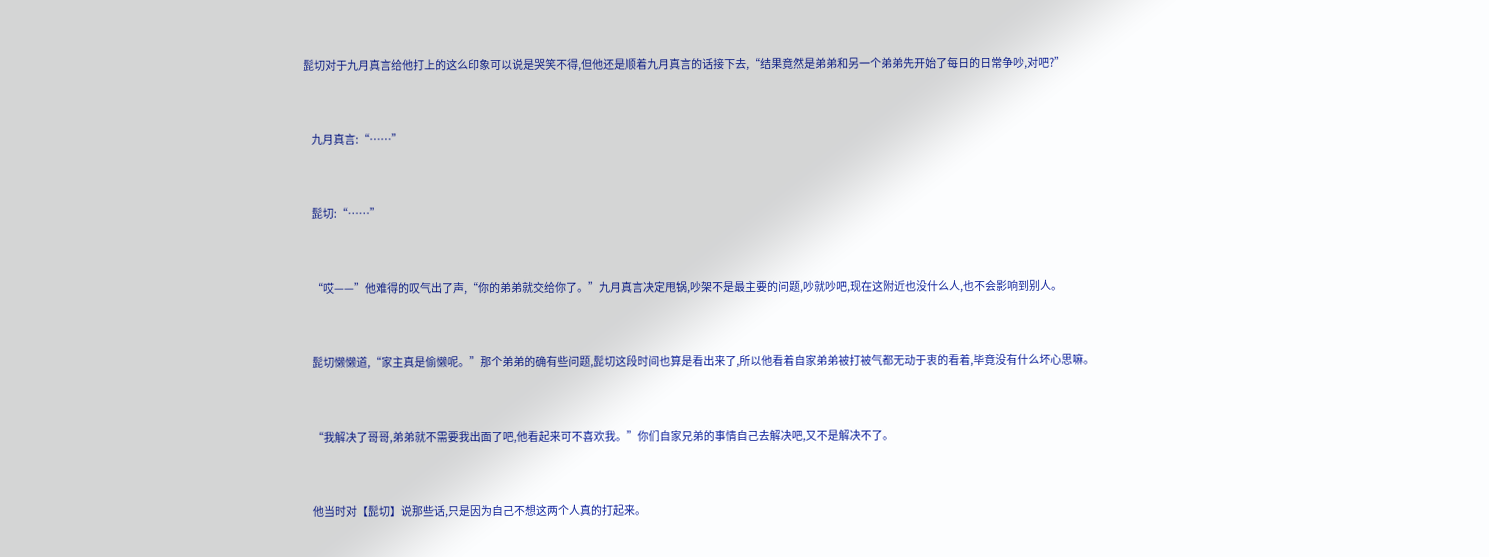髭切对于九月真言给他打上的这么印象可以说是哭笑不得,但他还是顺着九月真言的话接下去,“结果竟然是弟弟和另一个弟弟先开始了每日的日常争吵,对吧?”


    九月真言:“……”


    髭切:“……”


    “哎——”他难得的叹气出了声,“你的弟弟就交给你了。”九月真言决定甩锅,吵架不是最主要的问题,吵就吵吧,现在这附近也没什么人,也不会影响到别人。


    髭切懒懒道,“家主真是偷懒呢。”那个弟弟的确有些问题,髭切这段时间也算是看出来了,所以他看着自家弟弟被打被气都无动于衷的看着,毕竟没有什么坏心思嘛。


    “我解决了哥哥,弟弟就不需要我出面了吧,他看起来可不喜欢我。”你们自家兄弟的事情自己去解决吧,又不是解决不了。


    他当时对【髭切】说那些话,只是因为自己不想这两个人真的打起来。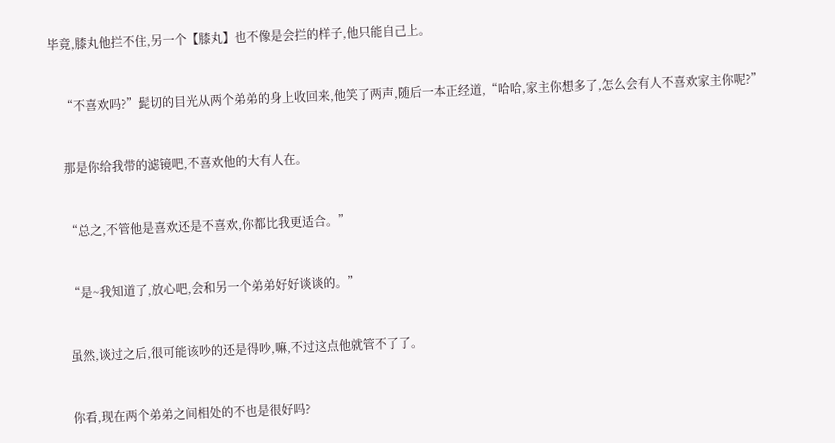毕竟,膝丸他拦不住,另一个【膝丸】也不像是会拦的样子,他只能自己上。


    “不喜欢吗?”髭切的目光从两个弟弟的身上收回来,他笑了两声,随后一本正经道,“哈哈,家主你想多了,怎么会有人不喜欢家主你呢?”


    那是你给我带的滤镜吧,不喜欢他的大有人在。


    “总之,不管他是喜欢还是不喜欢,你都比我更适合。”


    “是~我知道了,放心吧,会和另一个弟弟好好谈谈的。”


    虽然,谈过之后,很可能该吵的还是得吵,嘛,不过这点他就管不了了。


    你看,现在两个弟弟之间相处的不也是很好吗?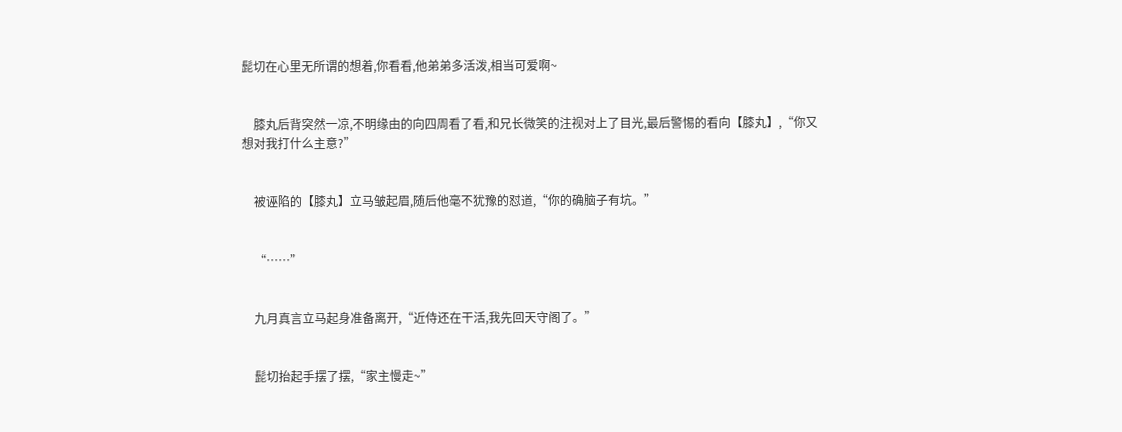髭切在心里无所谓的想着,你看看,他弟弟多活泼,相当可爱啊~


    膝丸后背突然一凉,不明缘由的向四周看了看,和兄长微笑的注视对上了目光,最后警惕的看向【膝丸】,“你又想对我打什么主意?”


    被诬陷的【膝丸】立马皱起眉,随后他毫不犹豫的怼道,“你的确脑子有坑。”


    “……”


    九月真言立马起身准备离开,“近侍还在干活,我先回天守阁了。”


    髭切抬起手摆了摆,“家主慢走~”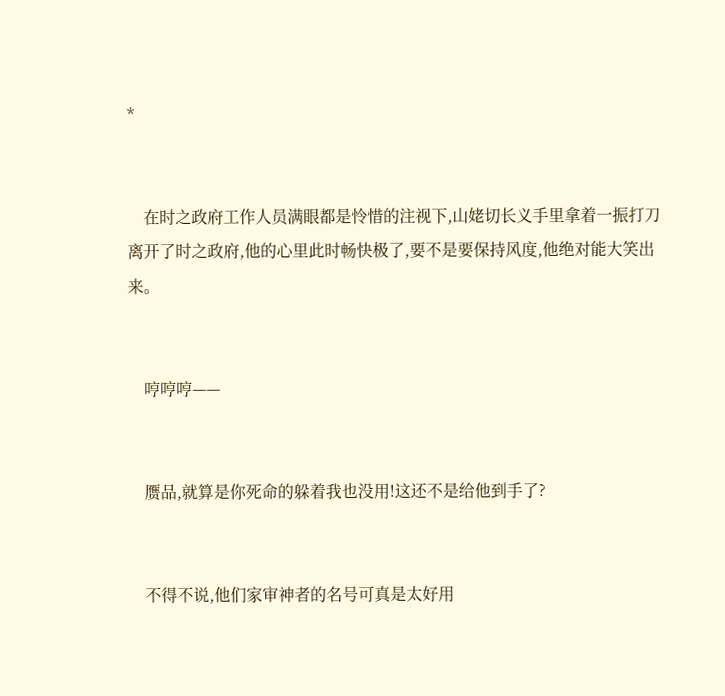*


    在时之政府工作人员满眼都是怜惜的注视下,山姥切长义手里拿着一振打刀离开了时之政府,他的心里此时畅快极了,要不是要保持风度,他绝对能大笑出来。


    哼哼哼——


    赝品,就算是你死命的躲着我也没用!这还不是给他到手了?


    不得不说,他们家审神者的名号可真是太好用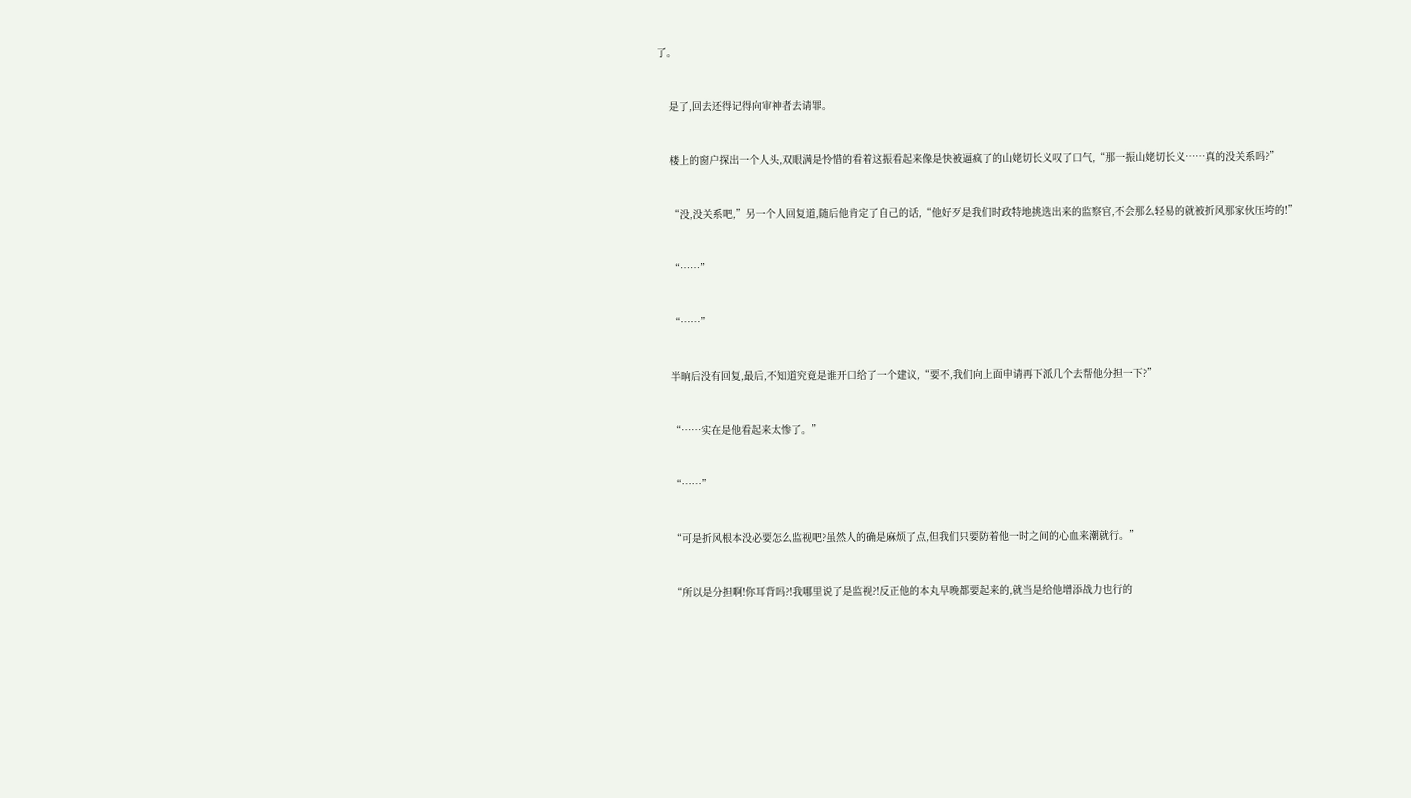了。


    是了,回去还得记得向审神者去请罪。


    楼上的窗户探出一个人头,双眼满是怜惜的看着这振看起来像是快被逼疯了的山姥切长义叹了口气,“那一振山姥切长义……真的没关系吗?”


    “没,没关系吧,”另一个人回复道,随后他肯定了自己的话,“他好歹是我们时政特地挑选出来的监察官,不会那么轻易的就被折风那家伙压垮的!”


    “……”


    “……”


    半晌后没有回复,最后,不知道究竟是谁开口给了一个建议,“要不,我们向上面申请再下派几个去帮他分担一下?”


    “……实在是他看起来太惨了。”


    “……”


    “可是折风根本没必要怎么监视吧?虽然人的确是麻烦了点,但我们只要防着他一时之间的心血来潮就行。”


    “所以是分担啊!你耳背吗?!我哪里说了是监视?!反正他的本丸早晚都要起来的,就当是给他增添战力也行的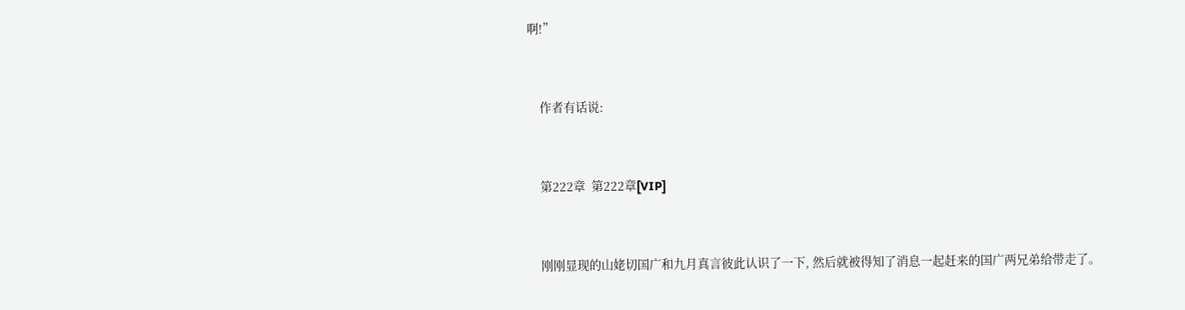啊!”


    作者有话说:


    第222章  第222章[VIP]


    刚刚显现的山姥切国广和九月真言彼此认识了一下, 然后就被得知了消息一起赶来的国广两兄弟给带走了。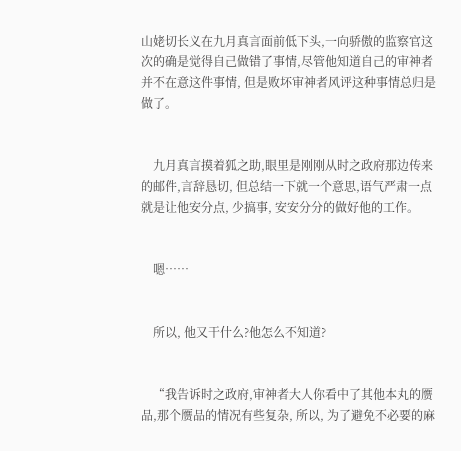山姥切长义在九月真言面前低下头,一向骄傲的监察官这次的确是觉得自己做错了事情,尽管他知道自己的审神者并不在意这件事情, 但是败坏审神者风评这种事情总归是做了。


    九月真言摸着狐之助,眼里是刚刚从时之政府那边传来的邮件,言辞恳切, 但总结一下就一个意思,语气严肃一点就是让他安分点, 少搞事, 安安分分的做好他的工作。


    嗯……


    所以, 他又干什么?他怎么不知道?


    “我告诉时之政府,审神者大人你看中了其他本丸的赝品,那个赝品的情况有些复杂, 所以, 为了避免不必要的麻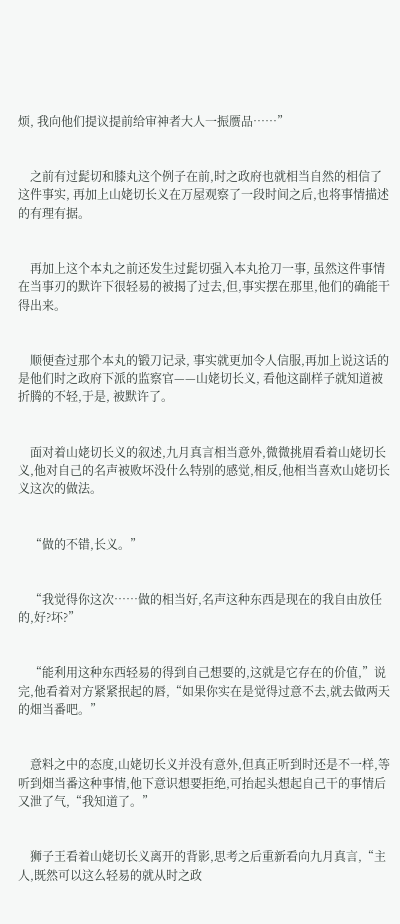烦, 我向他们提议提前给审神者大人一振赝品……”


    之前有过髭切和膝丸这个例子在前,时之政府也就相当自然的相信了这件事实, 再加上山姥切长义在万屋观察了一段时间之后,也将事情描述的有理有据。


    再加上这个本丸之前还发生过髭切强入本丸抢刀一事, 虽然这件事情在当事刃的默许下很轻易的被揭了过去,但,事实摆在那里,他们的确能干得出来。


    顺便查过那个本丸的锻刀记录, 事实就更加令人信服,再加上说这话的是他们时之政府下派的监察官——山姥切长义, 看他这副样子就知道被折腾的不轻,于是, 被默许了。


    面对着山姥切长义的叙述,九月真言相当意外,微微挑眉看着山姥切长义,他对自己的名声被败坏没什么特别的感觉,相反,他相当喜欢山姥切长义这次的做法。


    “做的不错,长义。”


    “我觉得你这次……做的相当好,名声这种东西是现在的我自由放任的,好?坏?”


    “能利用这种东西轻易的得到自己想要的,这就是它存在的价值,”说完,他看着对方紧紧抿起的唇,“如果你实在是觉得过意不去,就去做两天的畑当番吧。”


    意料之中的态度,山姥切长义并没有意外,但真正听到时还是不一样,等听到畑当番这种事情,他下意识想要拒绝,可抬起头想起自己干的事情后又泄了气,“我知道了。”


    狮子王看着山姥切长义离开的背影,思考之后重新看向九月真言,“主人,既然可以这么轻易的就从时之政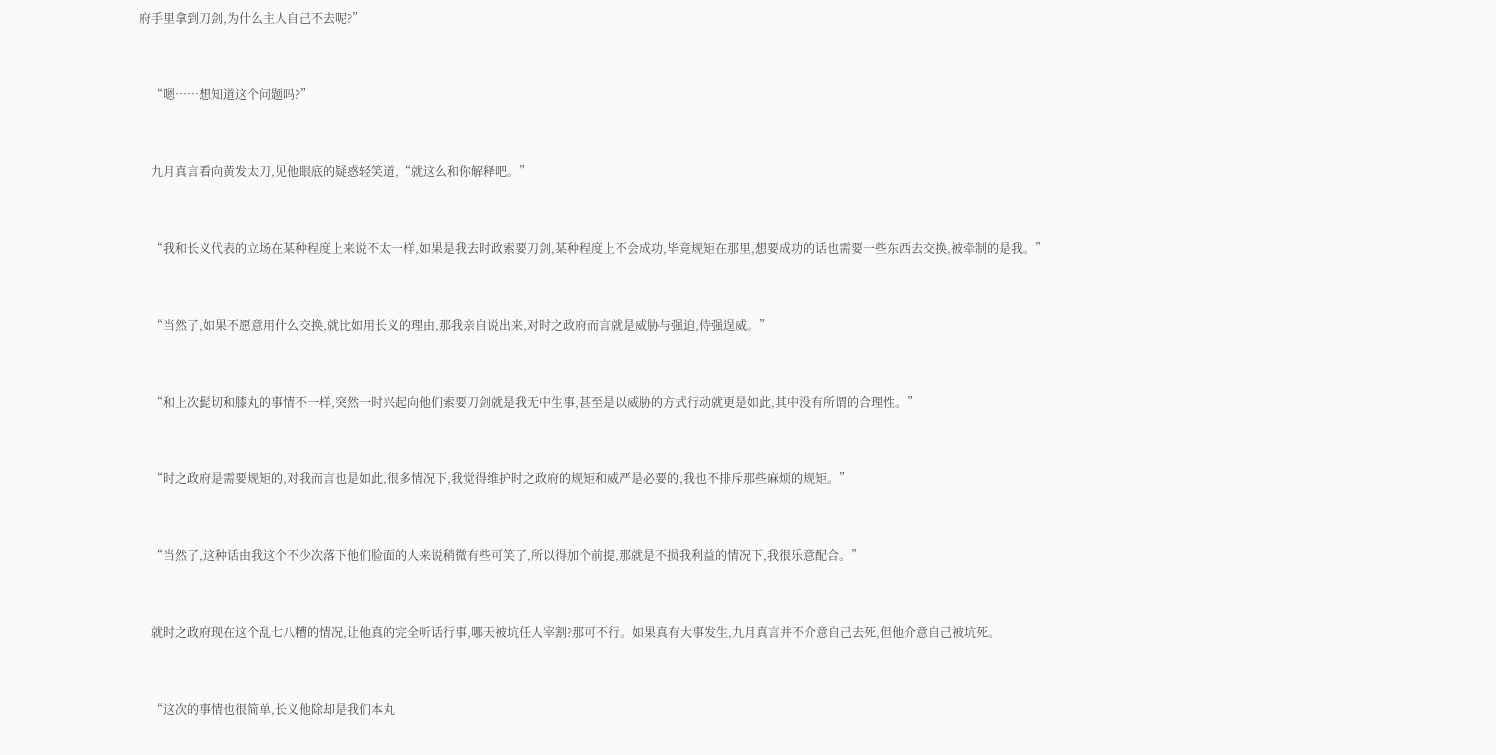府手里拿到刀剑,为什么主人自己不去呢?”


    “嗯……想知道这个问题吗?”


    九月真言看向黄发太刀,见他眼底的疑惑轻笑道,“就这么和你解释吧。”


    “我和长义代表的立场在某种程度上来说不太一样,如果是我去时政索要刀剑,某种程度上不会成功,毕竟规矩在那里,想要成功的话也需要一些东西去交换,被牵制的是我。”


    “当然了,如果不愿意用什么交换,就比如用长义的理由,那我亲自说出来,对时之政府而言就是威胁与强迫,侍强逞威。”


    “和上次髭切和膝丸的事情不一样,突然一时兴起向他们索要刀剑就是我无中生事,甚至是以威胁的方式行动就更是如此,其中没有所谓的合理性。”


    “时之政府是需要规矩的,对我而言也是如此,很多情况下,我觉得维护时之政府的规矩和威严是必要的,我也不排斥那些麻烦的规矩。”


    “当然了,这种话由我这个不少次落下他们脸面的人来说稍微有些可笑了,所以得加个前提,那就是不损我利益的情况下,我很乐意配合。”


    就时之政府现在这个乱七八糟的情况,让他真的完全听话行事,哪天被坑任人宰割?那可不行。如果真有大事发生,九月真言并不介意自己去死,但他介意自己被坑死。


    “这次的事情也很简单,长义他除却是我们本丸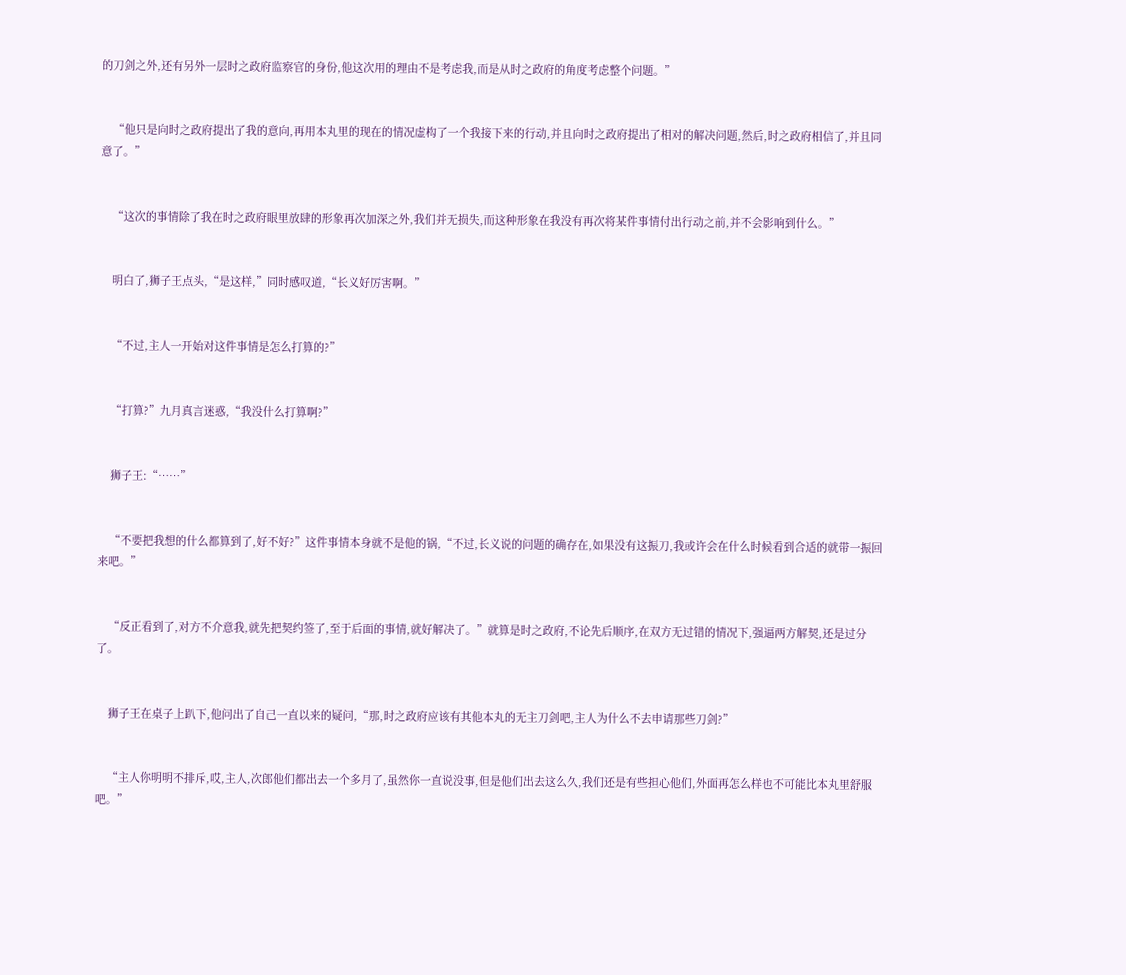的刀剑之外,还有另外一层时之政府监察官的身份,他这次用的理由不是考虑我,而是从时之政府的角度考虑整个问题。”


    “他只是向时之政府提出了我的意向,再用本丸里的现在的情况虚构了一个我接下来的行动,并且向时之政府提出了相对的解决问题,然后,时之政府相信了,并且同意了。”


    “这次的事情除了我在时之政府眼里放肆的形象再次加深之外,我们并无损失,而这种形象在我没有再次将某件事情付出行动之前,并不会影响到什么。”


    明白了,狮子王点头,“是这样,”同时感叹道,“长义好厉害啊。”


    “不过,主人一开始对这件事情是怎么打算的?”


    “打算?”九月真言迷惑,“我没什么打算啊?”


    狮子王:“……”


    “不要把我想的什么都算到了,好不好?”这件事情本身就不是他的锅,“不过,长义说的问题的确存在,如果没有这振刀,我或许会在什么时候看到合适的就带一振回来吧。”


    “反正看到了,对方不介意我,就先把契约签了,至于后面的事情,就好解决了。”就算是时之政府,不论先后顺序,在双方无过错的情况下,强逼两方解契,还是过分了。


    狮子王在桌子上趴下,他问出了自己一直以来的疑问,“那,时之政府应该有其他本丸的无主刀剑吧,主人为什么不去申请那些刀剑?”


    “主人你明明不排斥,哎,主人,次郎他们都出去一个多月了,虽然你一直说没事,但是他们出去这么久,我们还是有些担心他们,外面再怎么样也不可能比本丸里舒服吧。”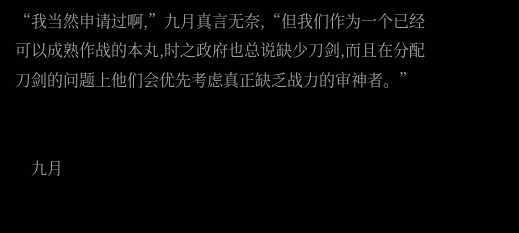“我当然申请过啊,”九月真言无奈,“但我们作为一个已经可以成熟作战的本丸,时之政府也总说缺少刀剑,而且在分配刀剑的问题上他们会优先考虑真正缺乏战力的审神者。”


    九月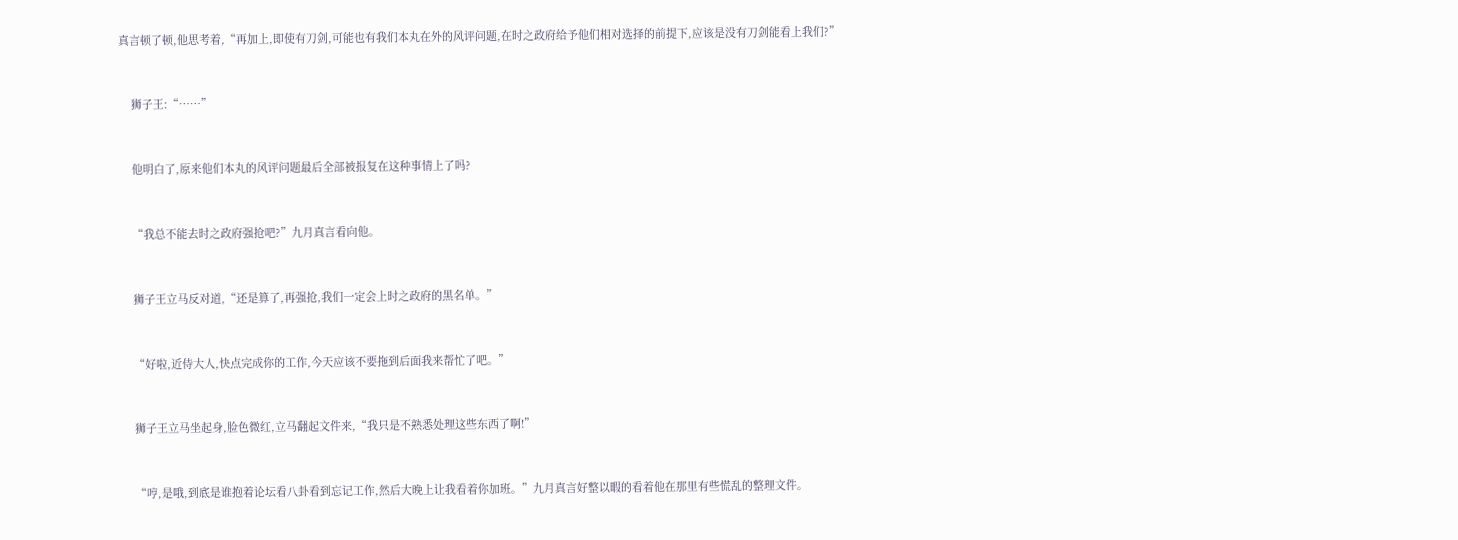真言顿了顿,他思考着,“再加上,即使有刀剑,可能也有我们本丸在外的风评问题,在时之政府给予他们相对选择的前提下,应该是没有刀剑能看上我们?”


    狮子王:“……”


    他明白了,原来他们本丸的风评问题最后全部被报复在这种事情上了吗?


    “我总不能去时之政府强抢吧?”九月真言看向他。


    狮子王立马反对道,“还是算了,再强抢,我们一定会上时之政府的黑名单。”


    “好啦,近侍大人,快点完成你的工作,今天应该不要拖到后面我来帮忙了吧。”


    狮子王立马坐起身,脸色微红,立马翻起文件来,“我只是不熟悉处理这些东西了啊!”


    “哼,是哦,到底是谁抱着论坛看八卦看到忘记工作,然后大晚上让我看着你加班。”九月真言好整以暇的看着他在那里有些慌乱的整理文件。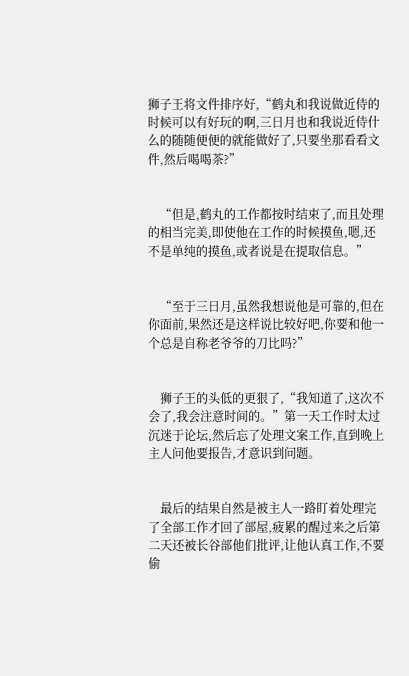狮子王将文件排序好,“鹤丸和我说做近侍的时候可以有好玩的啊,三日月也和我说近侍什么的随随便便的就能做好了,只要坐那看看文件,然后喝喝茶?”


    “但是,鹤丸的工作都按时结束了,而且处理的相当完美,即使他在工作的时候摸鱼,嗯,还不是单纯的摸鱼,或者说是在提取信息。”


    “至于三日月,虽然我想说他是可靠的,但在你面前,果然还是这样说比较好吧,你要和他一个总是自称老爷爷的刀比吗?”


    狮子王的头低的更狠了,“我知道了,这次不会了,我会注意时间的。”第一天工作时太过沉迷于论坛,然后忘了处理文案工作,直到晚上主人问他要报告,才意识到问题。


    最后的结果自然是被主人一路盯着处理完了全部工作才回了部屋,疲累的醒过来之后第二天还被长谷部他们批评,让他认真工作,不要偷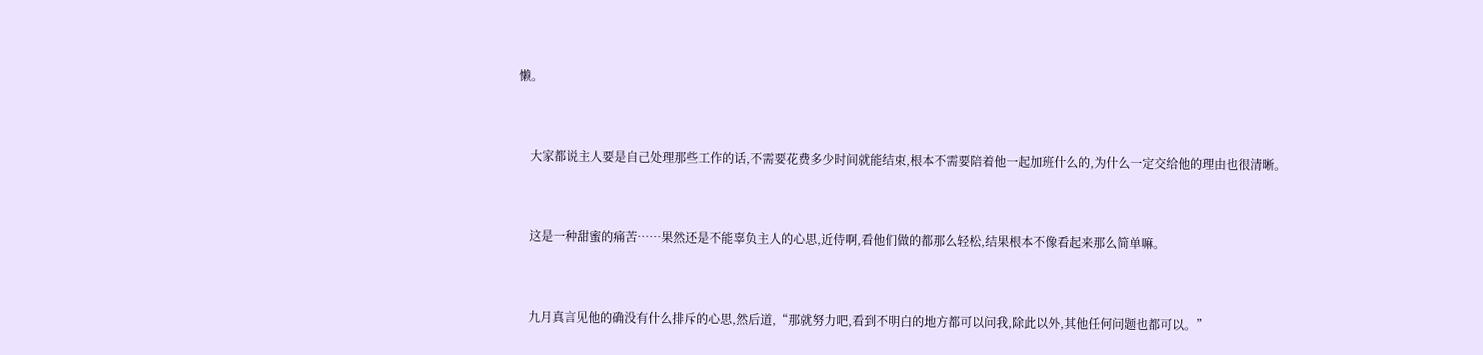懒。


    大家都说主人要是自己处理那些工作的话,不需要花费多少时间就能结束,根本不需要陪着他一起加班什么的,为什么一定交给他的理由也很清晰。


    这是一种甜蜜的痛苦……果然还是不能辜负主人的心思,近侍啊,看他们做的都那么轻松,结果根本不像看起来那么简单嘛。


    九月真言见他的确没有什么排斥的心思,然后道,“那就努力吧,看到不明白的地方都可以问我,除此以外,其他任何问题也都可以。”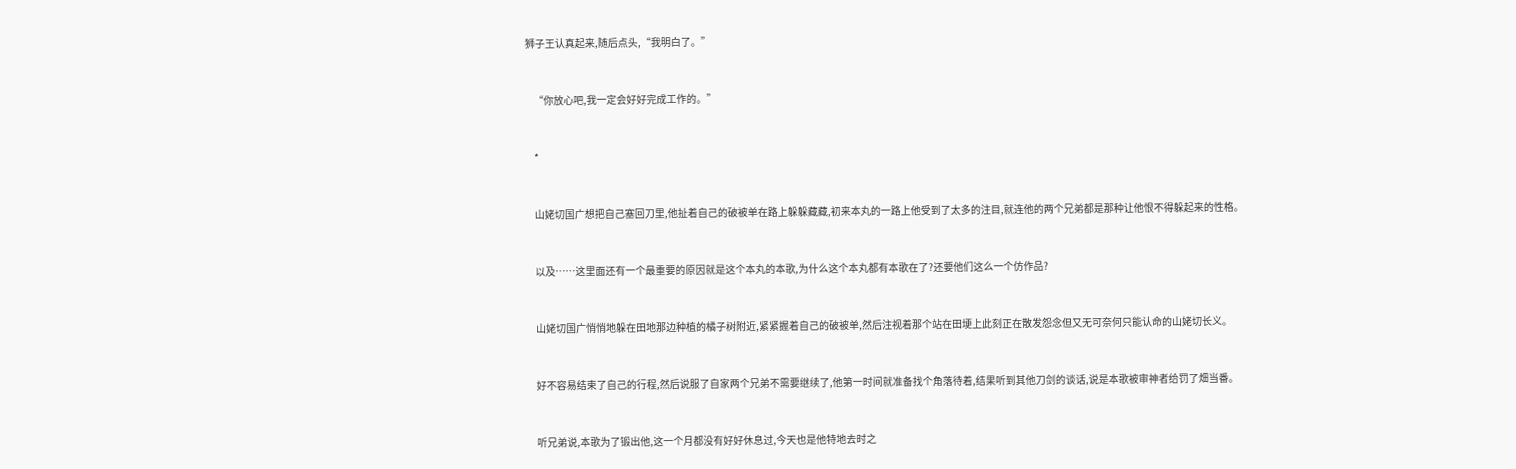狮子王认真起来,随后点头,“我明白了。”


    “你放心吧,我一定会好好完成工作的。”


    *


    山姥切国广想把自己塞回刀里,他扯着自己的破被单在路上躲躲藏藏,初来本丸的一路上他受到了太多的注目,就连他的两个兄弟都是那种让他恨不得躲起来的性格。


    以及……这里面还有一个最重要的原因就是这个本丸的本歌,为什么这个本丸都有本歌在了?还要他们这么一个仿作品?


    山姥切国广悄悄地躲在田地那边种植的橘子树附近,紧紧握着自己的破被单,然后注视着那个站在田埂上此刻正在散发怨念但又无可奈何只能认命的山姥切长义。


    好不容易结束了自己的行程,然后说服了自家两个兄弟不需要继续了,他第一时间就准备找个角落待着,结果听到其他刀剑的谈话,说是本歌被审神者给罚了畑当番。


    听兄弟说,本歌为了锻出他,这一个月都没有好好休息过,今天也是他特地去时之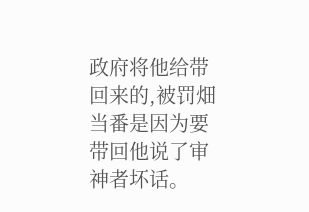政府将他给带回来的,被罚畑当番是因为要带回他说了审神者坏话。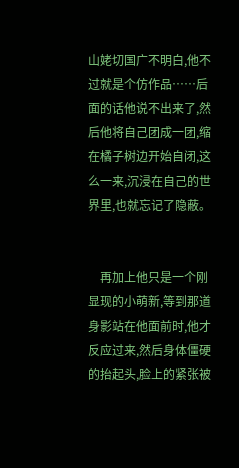山姥切国广不明白,他不过就是个仿作品……后面的话他说不出来了,然后他将自己团成一团,缩在橘子树边开始自闭,这么一来,沉浸在自己的世界里,也就忘记了隐蔽。


    再加上他只是一个刚显现的小萌新,等到那道身影站在他面前时,他才反应过来,然后身体僵硬的抬起头,脸上的紧张被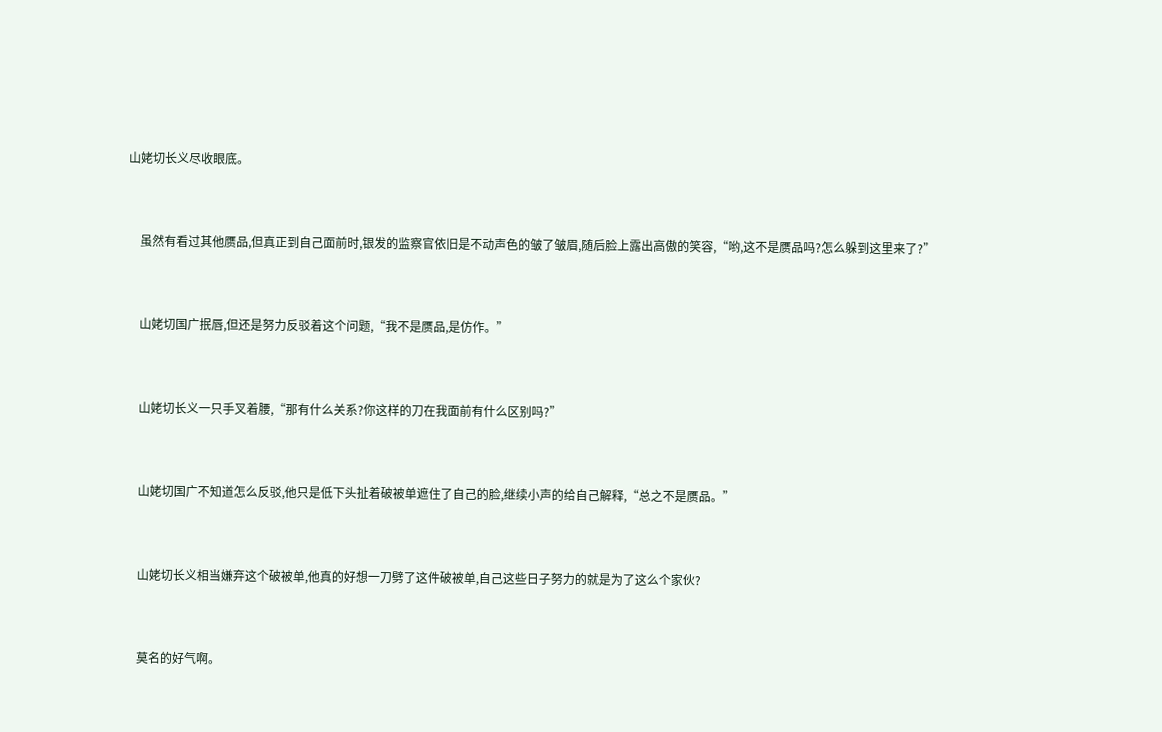山姥切长义尽收眼底。


    虽然有看过其他赝品,但真正到自己面前时,银发的监察官依旧是不动声色的皱了皱眉,随后脸上露出高傲的笑容,“哟,这不是赝品吗?怎么躲到这里来了?”


    山姥切国广抿唇,但还是努力反驳着这个问题,“我不是赝品,是仿作。”


    山姥切长义一只手叉着腰,“那有什么关系?你这样的刀在我面前有什么区别吗?”


    山姥切国广不知道怎么反驳,他只是低下头扯着破被单遮住了自己的脸,继续小声的给自己解释,“总之不是赝品。”


    山姥切长义相当嫌弃这个破被单,他真的好想一刀劈了这件破被单,自己这些日子努力的就是为了这么个家伙?


    莫名的好气啊。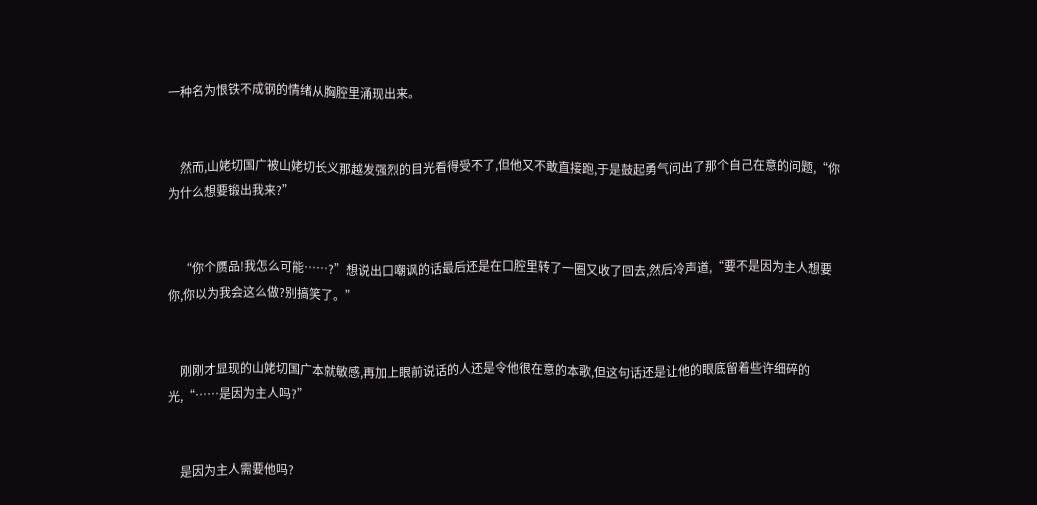一种名为恨铁不成钢的情绪从胸腔里涌现出来。


    然而,山姥切国广被山姥切长义那越发强烈的目光看得受不了,但他又不敢直接跑,于是鼓起勇气问出了那个自己在意的问题,“你为什么想要锻出我来?”


    “你个赝品!我怎么可能……?”想说出口嘲讽的话最后还是在口腔里转了一圈又收了回去,然后冷声道,“要不是因为主人想要你,你以为我会这么做?别搞笑了。”


    刚刚才显现的山姥切国广本就敏感,再加上眼前说话的人还是令他很在意的本歌,但这句话还是让他的眼底留着些许细碎的光,“……是因为主人吗?”


    是因为主人需要他吗?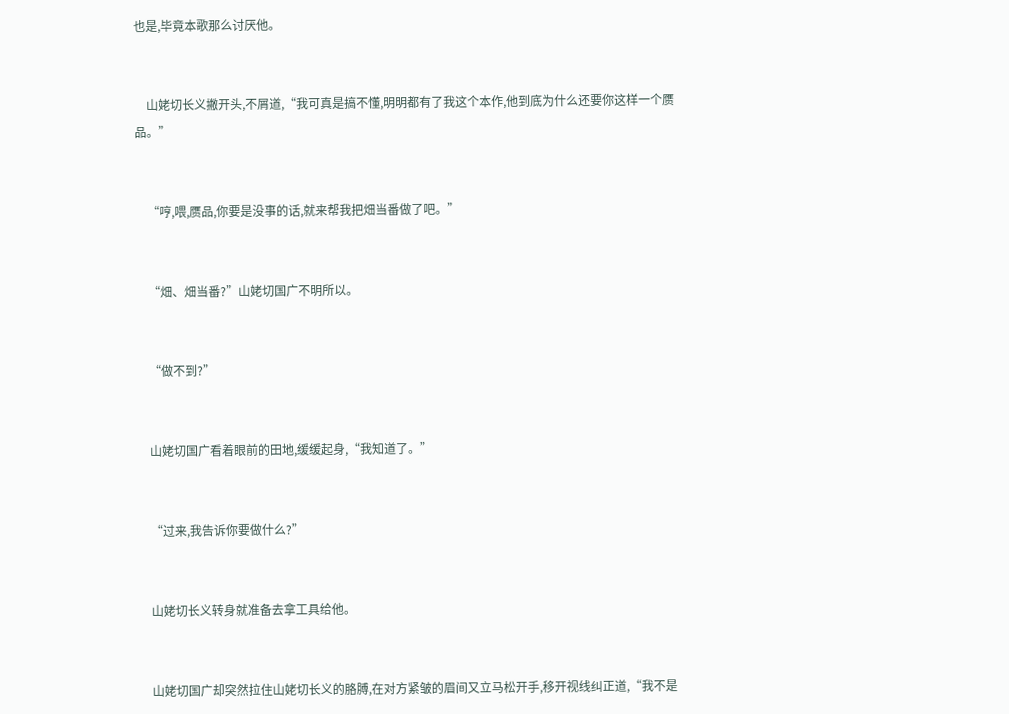也是,毕竟本歌那么讨厌他。


    山姥切长义撇开头,不屑道,“我可真是搞不懂,明明都有了我这个本作,他到底为什么还要你这样一个赝品。”


    “哼,喂,赝品,你要是没事的话,就来帮我把畑当番做了吧。”


    “畑、畑当番?”山姥切国广不明所以。


    “做不到?”


    山姥切国广看着眼前的田地,缓缓起身,“我知道了。”


    “过来,我告诉你要做什么?”


    山姥切长义转身就准备去拿工具给他。


    山姥切国广却突然拉住山姥切长义的胳膊,在对方紧皱的眉间又立马松开手,移开视线纠正道,“我不是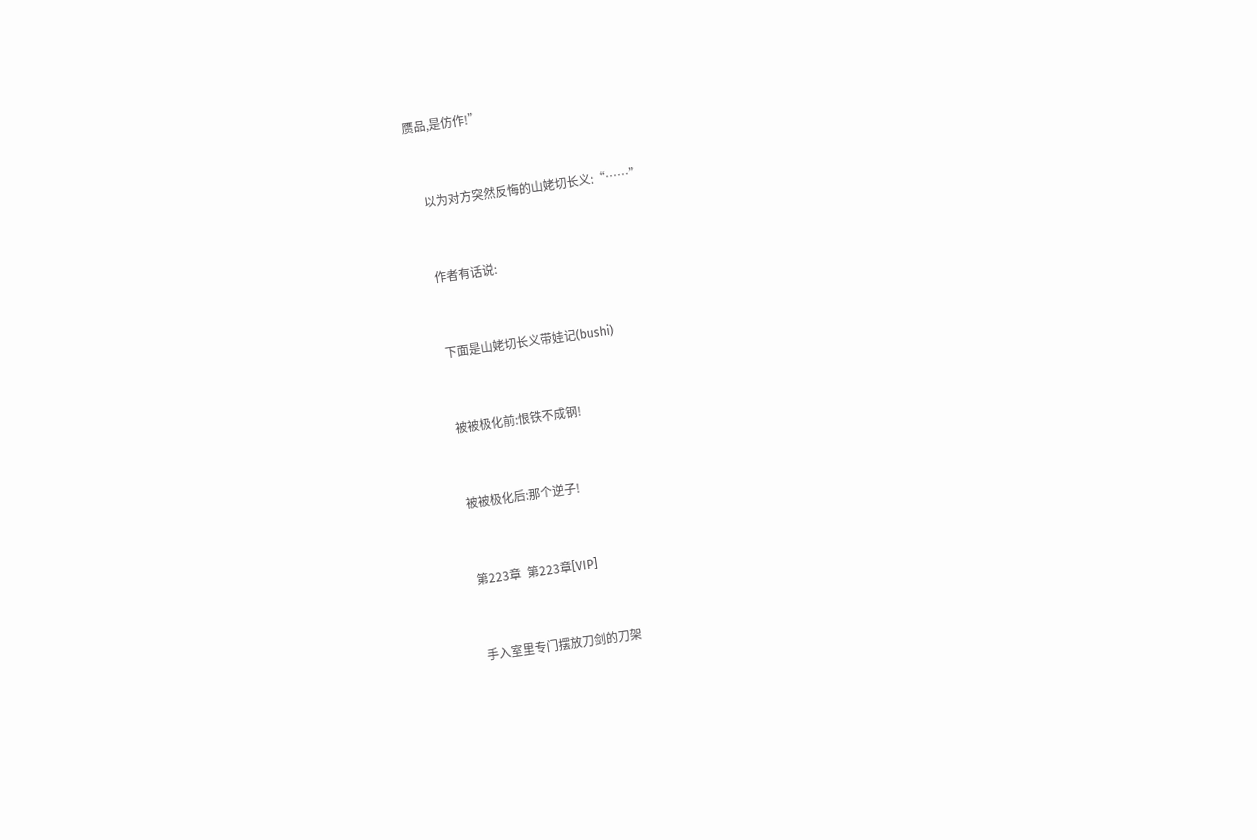赝品,是仿作!”


    以为对方突然反悔的山姥切长义:“……”


    作者有话说:


    下面是山姥切长义带娃记(bushi)


    被被极化前:恨铁不成钢!


    被被极化后:那个逆子!


    第223章  第223章[VIP]


    手入室里专门摆放刀剑的刀架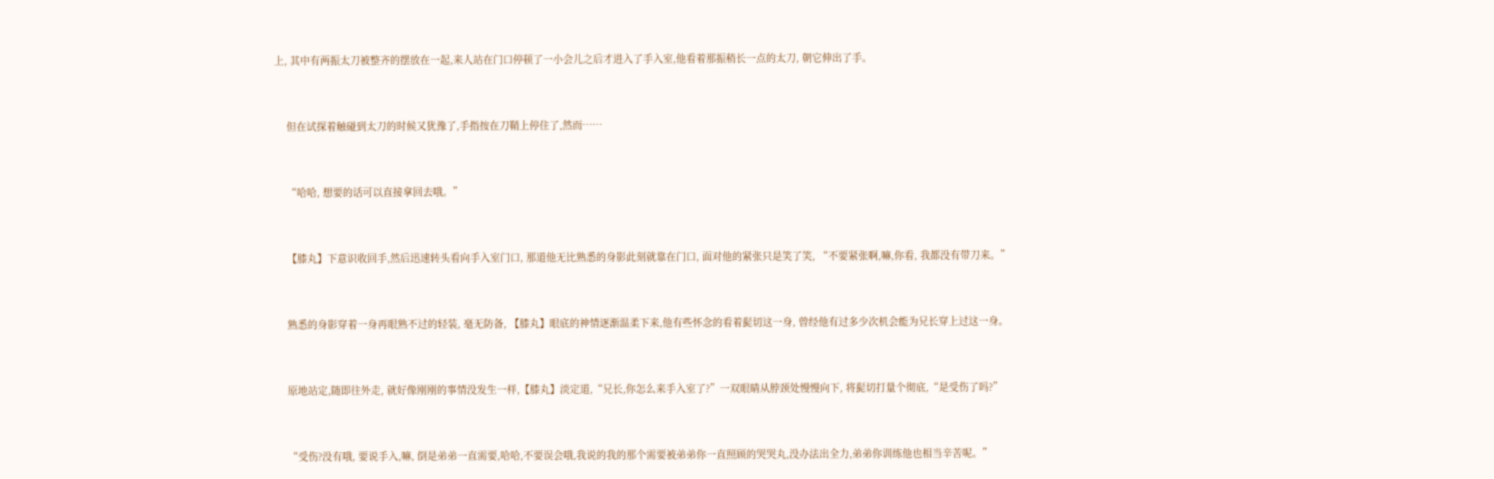上, 其中有两振太刀被整齐的摆放在一起,来人站在门口停顿了一小会儿之后才进入了手入室,他看着那振稍长一点的太刀, 朝它伸出了手。


    但在试探着触碰到太刀的时候又犹豫了,手指按在刀鞘上停住了,然而……


    “哈哈, 想要的话可以直接拿回去哦。”


    【膝丸】下意识收回手,然后迅速转头看向手入室门口, 那道他无比熟悉的身影此刻就靠在门口, 面对他的紧张只是笑了笑, “不要紧张啊,嘛,你看, 我都没有带刀来。”


    熟悉的身影穿着一身再眼熟不过的轻装, 毫无防备, 【膝丸】眼底的神情逐渐温柔下来,他有些怀念的看着髭切这一身, 曾经他有过多少次机会能为兄长穿上过这一身。


    原地站定,随即往外走, 就好像刚刚的事情没发生一样,【膝丸】淡定道,“兄长,你怎么来手入室了?”一双眼睛从脖颈处慢慢向下, 将髭切打量个彻底,“是受伤了吗?”


    “受伤?没有哦, 要说手入,嘛, 倒是弟弟一直需要,哈哈,不要误会哦,我说的我的那个需要被弟弟你一直照顾的哭哭丸,没办法出全力,弟弟你训练他也相当辛苦呢。”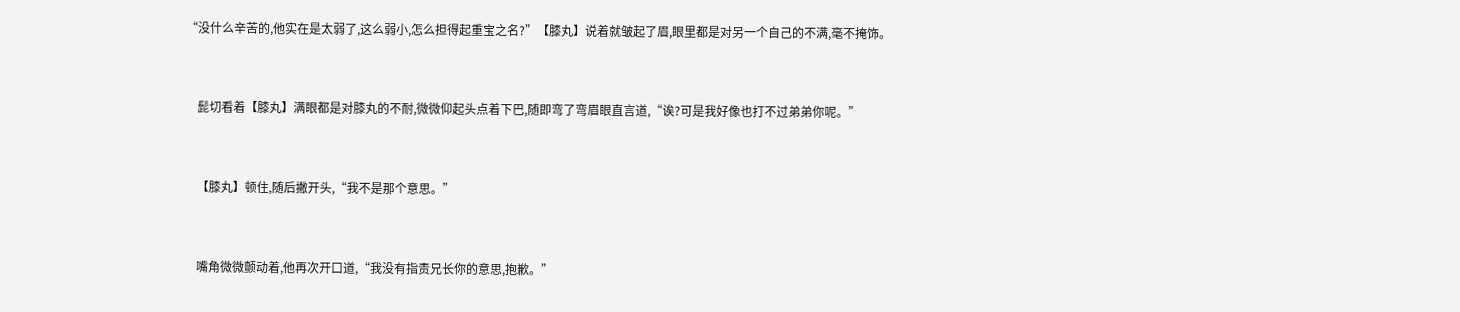“没什么辛苦的,他实在是太弱了,这么弱小,怎么担得起重宝之名?”【膝丸】说着就皱起了眉,眼里都是对另一个自己的不满,毫不掩饰。


    髭切看着【膝丸】满眼都是对膝丸的不耐,微微仰起头点着下巴,随即弯了弯眉眼直言道,“诶?可是我好像也打不过弟弟你呢。”


    【膝丸】顿住,随后撇开头,“我不是那个意思。”


    嘴角微微颤动着,他再次开口道,“我没有指责兄长你的意思,抱歉。”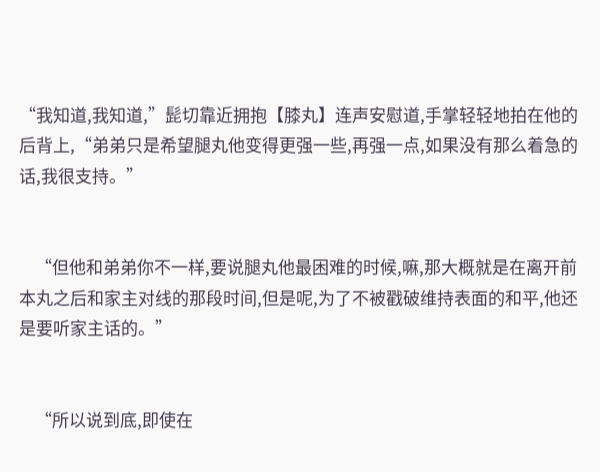“我知道,我知道,”髭切靠近拥抱【膝丸】连声安慰道,手掌轻轻地拍在他的后背上,“弟弟只是希望腿丸他变得更强一些,再强一点,如果没有那么着急的话,我很支持。”


    “但他和弟弟你不一样,要说腿丸他最困难的时候,嘛,那大概就是在离开前本丸之后和家主对线的那段时间,但是呢,为了不被戳破维持表面的和平,他还是要听家主话的。”


    “所以说到底,即使在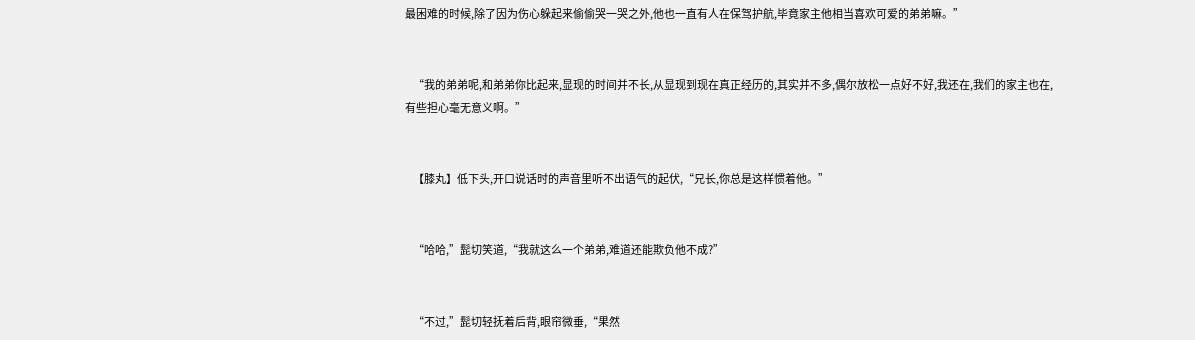最困难的时候,除了因为伤心躲起来偷偷哭一哭之外,他也一直有人在保驾护航,毕竟家主他相当喜欢可爱的弟弟嘛。”


    “我的弟弟呢,和弟弟你比起来,显现的时间并不长,从显现到现在真正经历的,其实并不多,偶尔放松一点好不好,我还在,我们的家主也在,有些担心毫无意义啊。”


    【膝丸】低下头,开口说话时的声音里听不出语气的起伏,“兄长,你总是这样惯着他。”


    “哈哈,”髭切笑道,“我就这么一个弟弟,难道还能欺负他不成?”


    “不过,”髭切轻抚着后背,眼帘微垂,“果然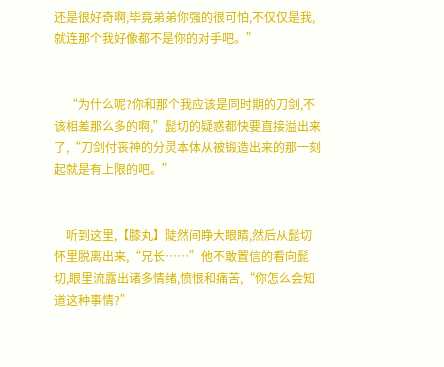还是很好奇啊,毕竟弟弟你强的很可怕,不仅仅是我,就连那个我好像都不是你的对手吧。”


    “为什么呢?你和那个我应该是同时期的刀剑,不该相差那么多的啊,”髭切的疑惑都快要直接溢出来了,“刀剑付丧神的分灵本体从被锻造出来的那一刻起就是有上限的吧。”


    听到这里,【膝丸】陡然间睁大眼睛,然后从髭切怀里脱离出来,“兄长……”他不敢置信的看向髭切,眼里流露出诸多情绪,愤恨和痛苦,“你怎么会知道这种事情?”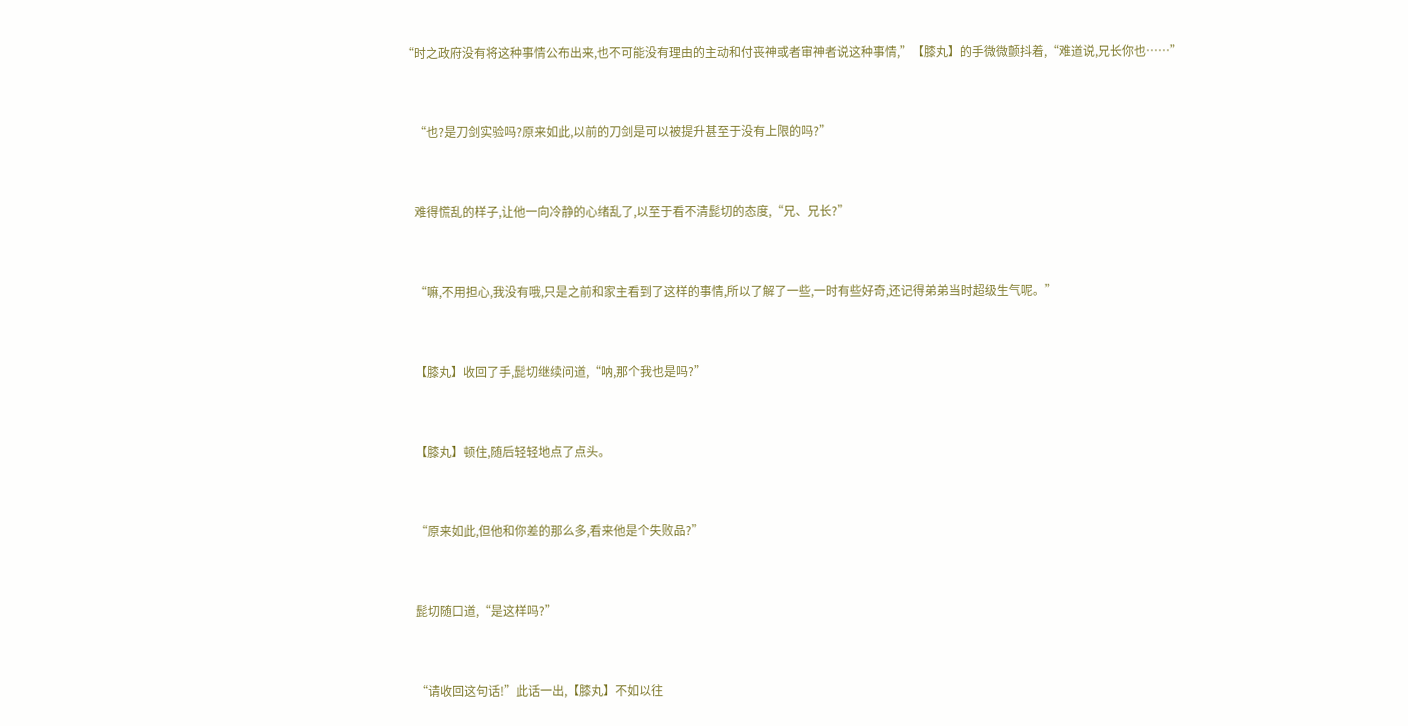“时之政府没有将这种事情公布出来,也不可能没有理由的主动和付丧神或者审神者说这种事情,”【膝丸】的手微微颤抖着,“难道说,兄长你也……”


    “也?是刀剑实验吗?原来如此,以前的刀剑是可以被提升甚至于没有上限的吗?”


    难得慌乱的样子,让他一向冷静的心绪乱了,以至于看不清髭切的态度,“兄、兄长?”


    “嘛,不用担心,我没有哦,只是之前和家主看到了这样的事情,所以了解了一些,一时有些好奇,还记得弟弟当时超级生气呢。”


    【膝丸】收回了手,髭切继续问道,“呐,那个我也是吗?”


    【膝丸】顿住,随后轻轻地点了点头。


    “原来如此,但他和你差的那么多,看来他是个失败品?”


    髭切随口道,“是这样吗?”


    “请收回这句话!”此话一出,【膝丸】不如以往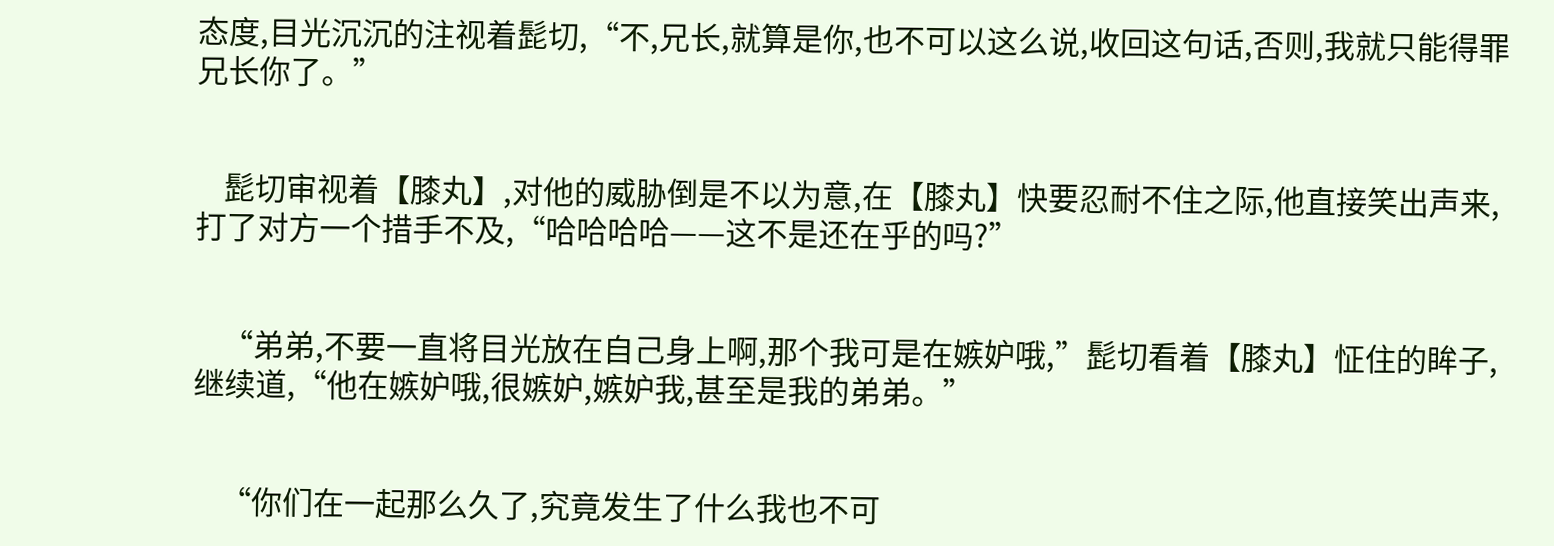态度,目光沉沉的注视着髭切,“不,兄长,就算是你,也不可以这么说,收回这句话,否则,我就只能得罪兄长你了。”


    髭切审视着【膝丸】,对他的威胁倒是不以为意,在【膝丸】快要忍耐不住之际,他直接笑出声来,打了对方一个措手不及,“哈哈哈哈——这不是还在乎的吗?”


    “弟弟,不要一直将目光放在自己身上啊,那个我可是在嫉妒哦,”髭切看着【膝丸】怔住的眸子,继续道,“他在嫉妒哦,很嫉妒,嫉妒我,甚至是我的弟弟。”


    “你们在一起那么久了,究竟发生了什么我也不可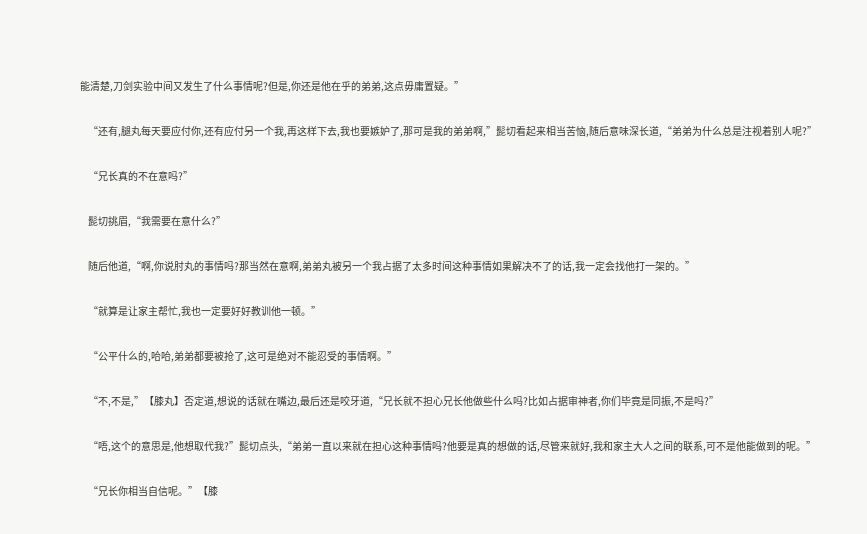能清楚,刀剑实验中间又发生了什么事情呢?但是,你还是他在乎的弟弟,这点毋庸置疑。”


    “还有,腿丸每天要应付你,还有应付另一个我,再这样下去,我也要嫉妒了,那可是我的弟弟啊,”髭切看起来相当苦恼,随后意味深长道,“弟弟为什么总是注视着别人呢?”


    “兄长真的不在意吗?”


    髭切挑眉,“我需要在意什么?”


    随后他道,“啊,你说肘丸的事情吗?那当然在意啊,弟弟丸被另一个我占据了太多时间这种事情如果解决不了的话,我一定会找他打一架的。”


    “就算是让家主帮忙,我也一定要好好教训他一顿。”


    “公平什么的,哈哈,弟弟都要被抢了,这可是绝对不能忍受的事情啊。”


    “不,不是,”【膝丸】否定道,想说的话就在嘴边,最后还是咬牙道,“兄长就不担心兄长他做些什么吗?比如占据审神者,你们毕竟是同振,不是吗?”


    “唔,这个的意思是,他想取代我?”髭切点头,“弟弟一直以来就在担心这种事情吗?他要是真的想做的话,尽管来就好,我和家主大人之间的联系,可不是他能做到的呢。”


    “兄长你相当自信呢。”【膝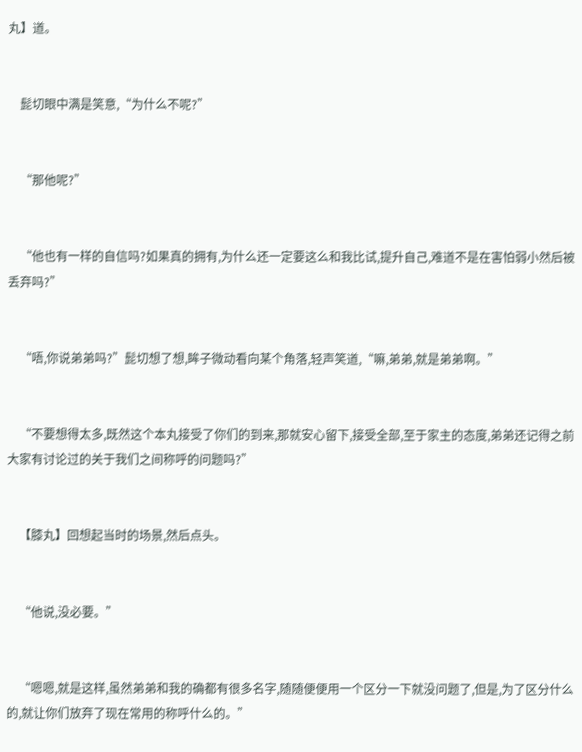丸】道。


    髭切眼中满是笑意,“为什么不呢?”


    “那他呢?”


    “他也有一样的自信吗?如果真的拥有,为什么还一定要这么和我比试,提升自己,难道不是在害怕弱小然后被丢弃吗?”


    “唔,你说弟弟吗?”髭切想了想,眸子微动看向某个角落,轻声笑道,“嘛,弟弟,就是弟弟啊。”


    “不要想得太多,既然这个本丸接受了你们的到来,那就安心留下,接受全部,至于家主的态度,弟弟还记得之前大家有讨论过的关于我们之间称呼的问题吗?”


    【膝丸】回想起当时的场景,然后点头。


    “他说,没必要。”


    “嗯嗯,就是这样,虽然弟弟和我的确都有很多名字,随随便便用一个区分一下就没问题了,但是,为了区分什么的,就让你们放弃了现在常用的称呼什么的。”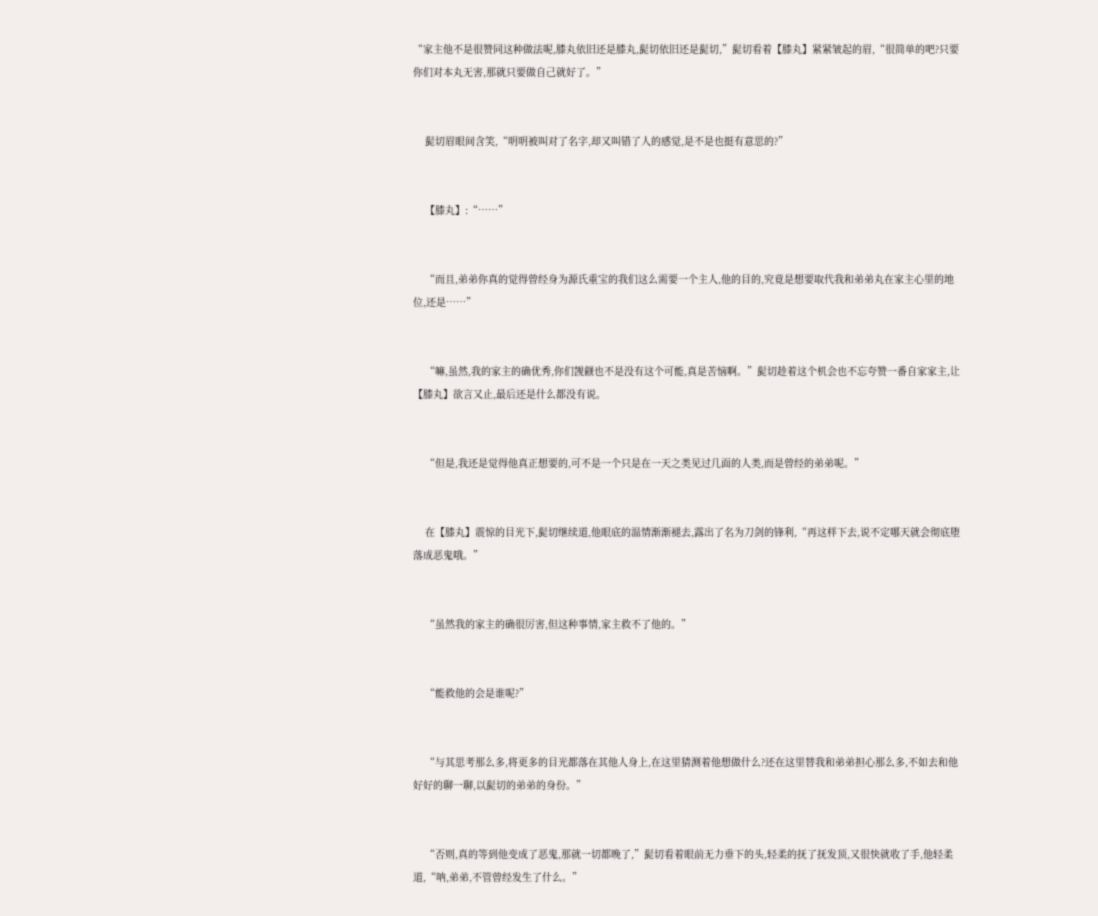“家主他不是很赞同这种做法呢,膝丸依旧还是膝丸,髭切依旧还是髭切,”髭切看着【膝丸】紧紧皱起的眉,“很简单的吧?只要你们对本丸无害,那就只要做自己就好了。”


    髭切眉眼间含笑,“明明被叫对了名字,却又叫错了人的感觉,是不是也挺有意思的?”


    【膝丸】:“……”


    “而且,弟弟你真的觉得曾经身为源氏重宝的我们这么需要一个主人,他的目的,究竟是想要取代我和弟弟丸在家主心里的地位,还是……”


    “嘛,虽然,我的家主的确优秀,你们觊觎也不是没有这个可能,真是苦恼啊。”髭切趁着这个机会也不忘夸赞一番自家家主,让【膝丸】欲言又止,最后还是什么都没有说。


    “但是,我还是觉得他真正想要的,可不是一个只是在一天之类见过几面的人类,而是曾经的弟弟呢。”


    在【膝丸】震惊的目光下,髭切继续道,他眼底的温情渐渐褪去,露出了名为刀剑的锋利,“再这样下去,说不定哪天就会彻底堕落成恶鬼哦。”


    “虽然我的家主的确很厉害,但这种事情,家主救不了他的。”


    “能救他的会是谁呢?”


    “与其思考那么多,将更多的目光都落在其他人身上,在这里猜测着他想做什么?还在这里替我和弟弟担心那么多,不如去和他好好的聊一聊,以髭切的弟弟的身份。”


    “否则,真的等到他变成了恶鬼,那就一切都晚了,”髭切看着眼前无力垂下的头,轻柔的抚了抚发顶,又很快就收了手,他轻柔道,“呐,弟弟,不管曾经发生了什么。”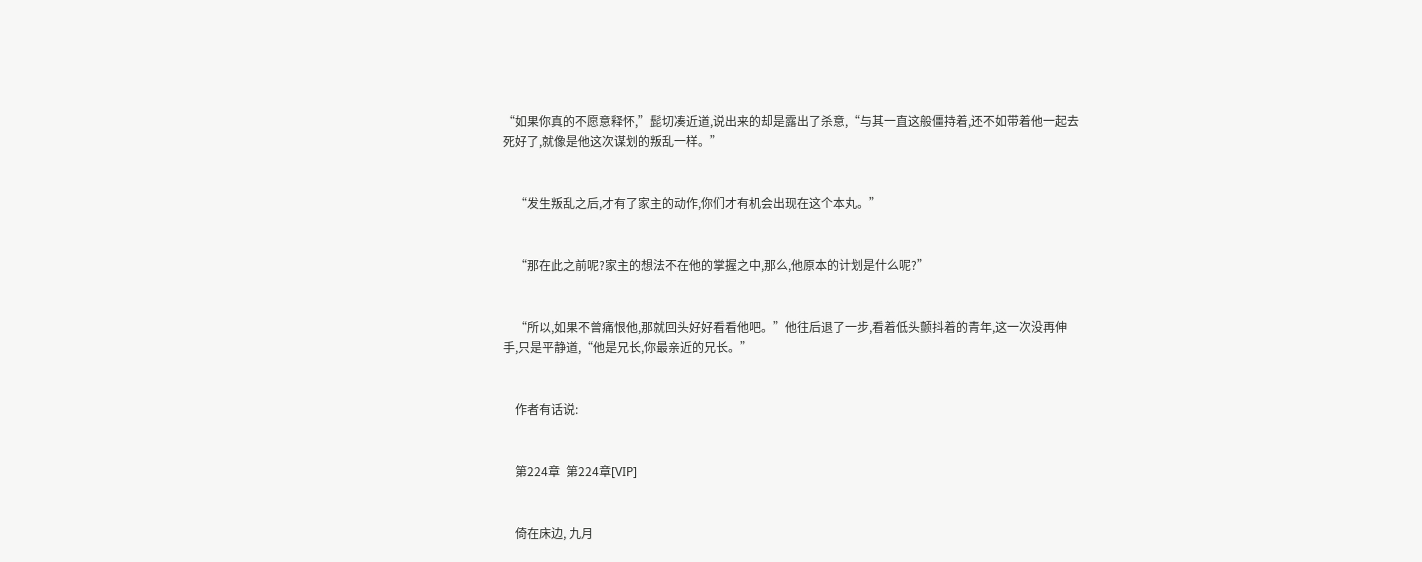“如果你真的不愿意释怀,”髭切凑近道,说出来的却是露出了杀意,“与其一直这般僵持着,还不如带着他一起去死好了,就像是他这次谋划的叛乱一样。”


    “发生叛乱之后,才有了家主的动作,你们才有机会出现在这个本丸。”


    “那在此之前呢?家主的想法不在他的掌握之中,那么,他原本的计划是什么呢?”


    “所以,如果不曾痛恨他,那就回头好好看看他吧。”他往后退了一步,看着低头颤抖着的青年,这一次没再伸手,只是平静道,“他是兄长,你最亲近的兄长。”


    作者有话说:


    第224章  第224章[VIP]


    倚在床边, 九月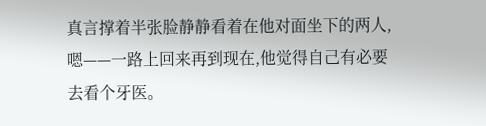真言撑着半张脸静静看着在他对面坐下的两人,嗯——一路上回来再到现在,他觉得自己有必要去看个牙医。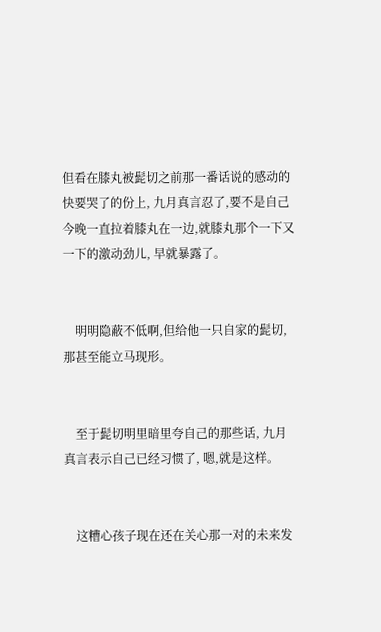但看在膝丸被髭切之前那一番话说的感动的快要哭了的份上, 九月真言忍了,要不是自己今晚一直拉着膝丸在一边,就膝丸那个一下又一下的激动劲儿, 早就暴露了。


    明明隐蔽不低啊,但给他一只自家的髭切, 那甚至能立马现形。


    至于髭切明里暗里夸自己的那些话, 九月真言表示自己已经习惯了, 嗯,就是这样。


    这糟心孩子现在还在关心那一对的未来发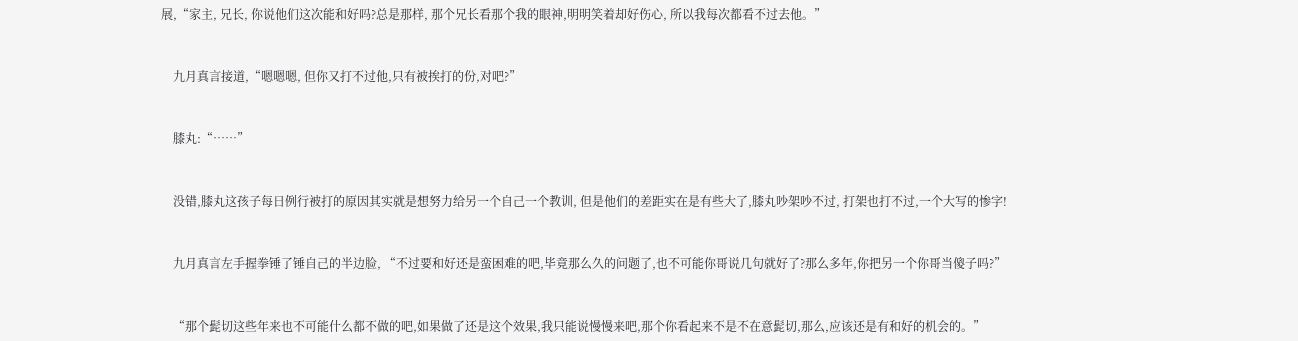展,“家主, 兄长, 你说他们这次能和好吗?总是那样, 那个兄长看那个我的眼神,明明笑着却好伤心, 所以我每次都看不过去他。”


    九月真言接道,“嗯嗯嗯, 但你又打不过他,只有被挨打的份,对吧?”


    膝丸:“……”


    没错,膝丸这孩子每日例行被打的原因其实就是想努力给另一个自己一个教训, 但是他们的差距实在是有些大了,膝丸吵架吵不过, 打架也打不过,一个大写的惨字!


    九月真言左手握拳锤了锤自己的半边脸, “不过要和好还是蛮困难的吧,毕竟那么久的问题了,也不可能你哥说几句就好了?那么多年,你把另一个你哥当傻子吗?”


    “那个髭切这些年来也不可能什么都不做的吧,如果做了还是这个效果,我只能说慢慢来吧,那个你看起来不是不在意髭切,那么,应该还是有和好的机会的。”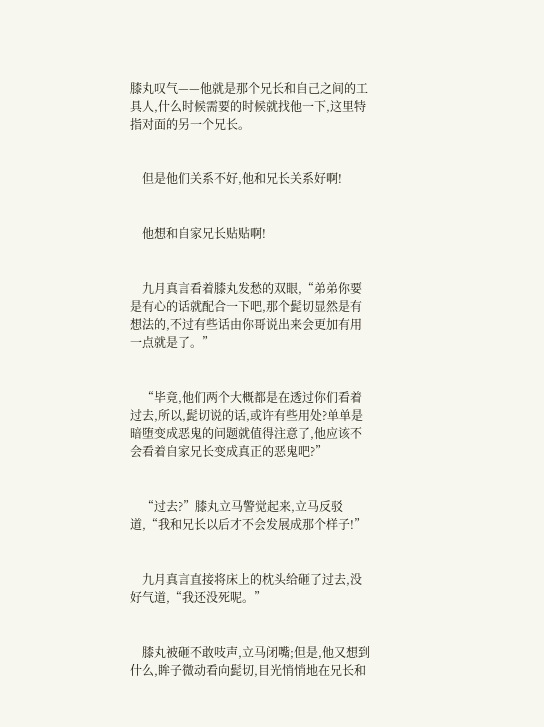膝丸叹气——他就是那个兄长和自己之间的工具人,什么时候需要的时候就找他一下,这里特指对面的另一个兄长。


    但是他们关系不好,他和兄长关系好啊!


    他想和自家兄长贴贴啊!


    九月真言看着膝丸发愁的双眼,“弟弟你要是有心的话就配合一下吧,那个髭切显然是有想法的,不过有些话由你哥说出来会更加有用一点就是了。”


    “毕竟,他们两个大概都是在透过你们看着过去,所以,髭切说的话,或许有些用处?单单是暗堕变成恶鬼的问题就值得注意了,他应该不会看着自家兄长变成真正的恶鬼吧?”


    “过去?”膝丸立马警觉起来,立马反驳道,“我和兄长以后才不会发展成那个样子!”


    九月真言直接将床上的枕头给砸了过去,没好气道,“我还没死呢。”


    膝丸被砸不敢吱声,立马闭嘴;但是,他又想到什么,眸子微动看向髭切,目光悄悄地在兄长和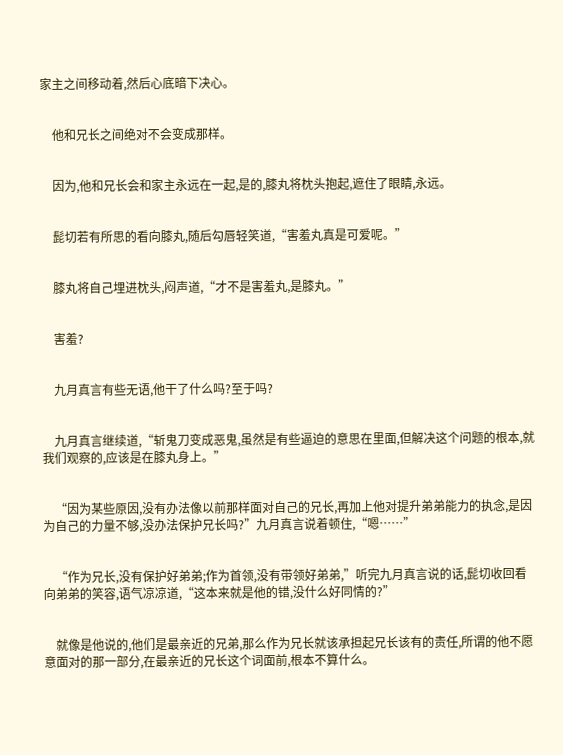家主之间移动着,然后心底暗下决心。


    他和兄长之间绝对不会变成那样。


    因为,他和兄长会和家主永远在一起,是的,膝丸将枕头抱起,遮住了眼睛,永远。


    髭切若有所思的看向膝丸,随后勾唇轻笑道,“害羞丸真是可爱呢。”


    膝丸将自己埋进枕头,闷声道,“才不是害羞丸,是膝丸。”


    害羞?


    九月真言有些无语,他干了什么吗?至于吗?


    九月真言继续道,“斩鬼刀变成恶鬼,虽然是有些逼迫的意思在里面,但解决这个问题的根本,就我们观察的,应该是在膝丸身上。”


    “因为某些原因,没有办法像以前那样面对自己的兄长,再加上他对提升弟弟能力的执念,是因为自己的力量不够,没办法保护兄长吗?”九月真言说着顿住,“嗯……”


    “作为兄长,没有保护好弟弟;作为首领,没有带领好弟弟,”听完九月真言说的话,髭切收回看向弟弟的笑容,语气凉凉道,“这本来就是他的错,没什么好同情的?”


    就像是他说的,他们是最亲近的兄弟,那么作为兄长就该承担起兄长该有的责任,所谓的他不愿意面对的那一部分,在最亲近的兄长这个词面前,根本不算什么。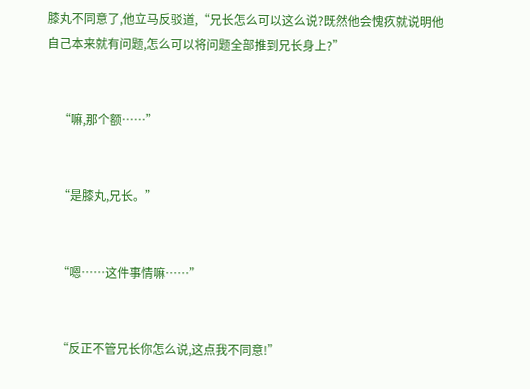膝丸不同意了,他立马反驳道,“兄长怎么可以这么说?既然他会愧疚就说明他自己本来就有问题,怎么可以将问题全部推到兄长身上?”


    “嘛,那个额……”


    “是膝丸,兄长。”


    “嗯……这件事情嘛……”


    “反正不管兄长你怎么说,这点我不同意!”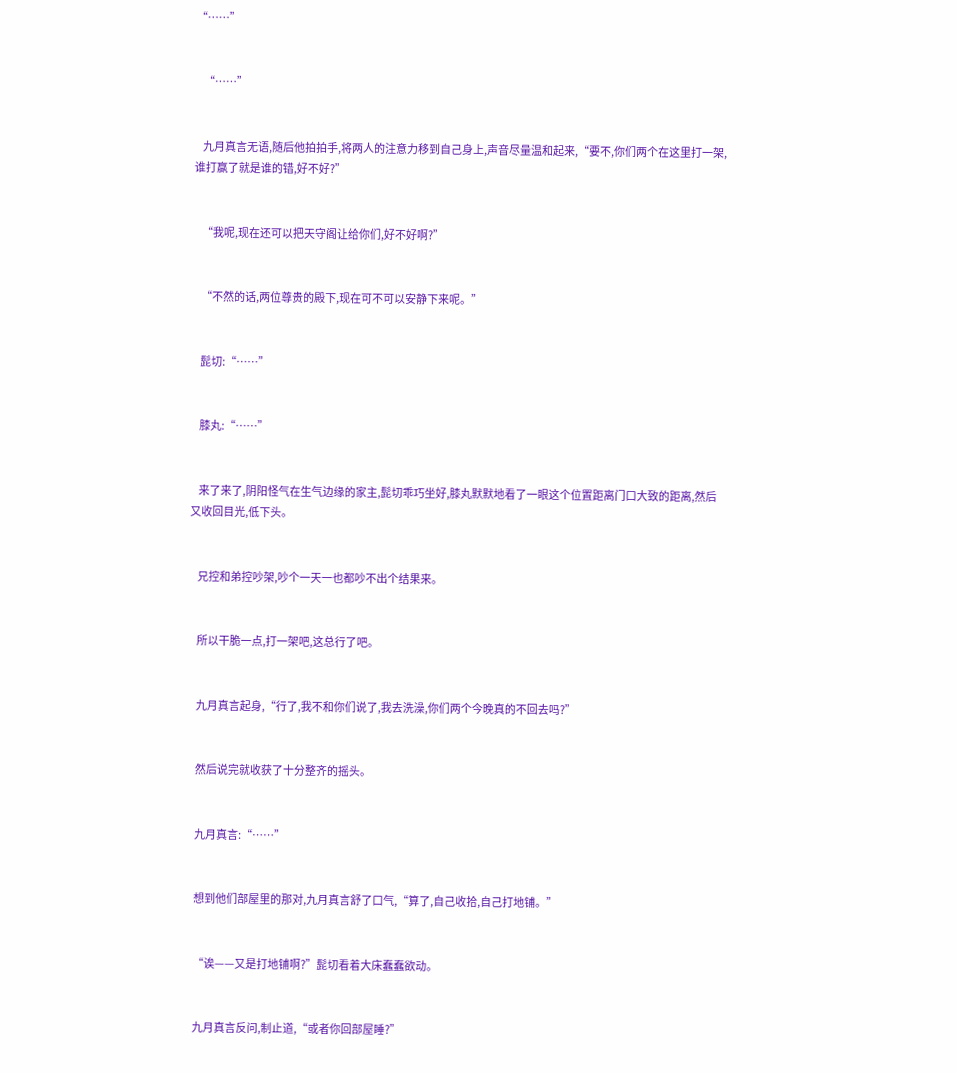“……”


    “……”


    九月真言无语,随后他拍拍手,将两人的注意力移到自己身上,声音尽量温和起来,“要不,你们两个在这里打一架,谁打赢了就是谁的错,好不好?”


    “我呢,现在还可以把天守阁让给你们,好不好啊?”


    “不然的话,两位尊贵的殿下,现在可不可以安静下来呢。”


    髭切:“……”


    膝丸:“……”


    来了来了,阴阳怪气在生气边缘的家主,髭切乖巧坐好,膝丸默默地看了一眼这个位置距离门口大致的距离,然后又收回目光,低下头。


    兄控和弟控吵架,吵个一天一也都吵不出个结果来。


    所以干脆一点,打一架吧,这总行了吧。


    九月真言起身,“行了,我不和你们说了,我去洗澡,你们两个今晚真的不回去吗?”


    然后说完就收获了十分整齐的摇头。


    九月真言:“……”


    想到他们部屋里的那对,九月真言舒了口气,“算了,自己收拾,自己打地铺。”


    “诶——又是打地铺啊?”髭切看着大床蠢蠢欲动。


    九月真言反问,制止道,“或者你回部屋睡?”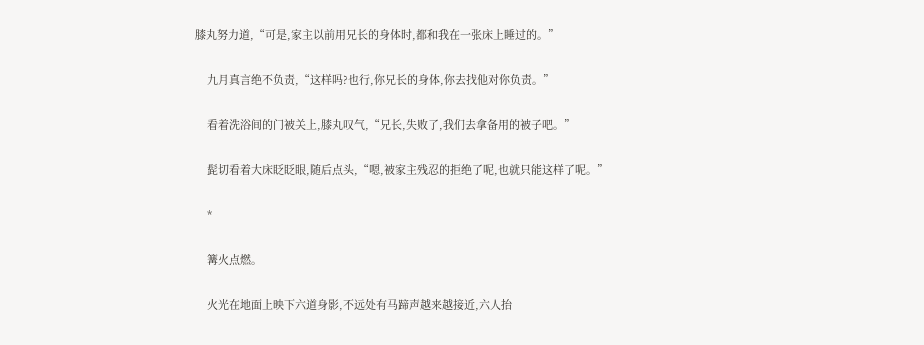膝丸努力道,“可是,家主以前用兄长的身体时,都和我在一张床上睡过的。”


    九月真言绝不负责,“这样吗?也行,你兄长的身体,你去找他对你负责。”


    看着洗浴间的门被关上,膝丸叹气,“兄长,失败了,我们去拿备用的被子吧。”


    髭切看着大床眨眨眼,随后点头,“嗯,被家主残忍的拒绝了呢,也就只能这样了呢。”


    *


    篝火点燃。


    火光在地面上映下六道身影,不远处有马蹄声越来越接近,六人抬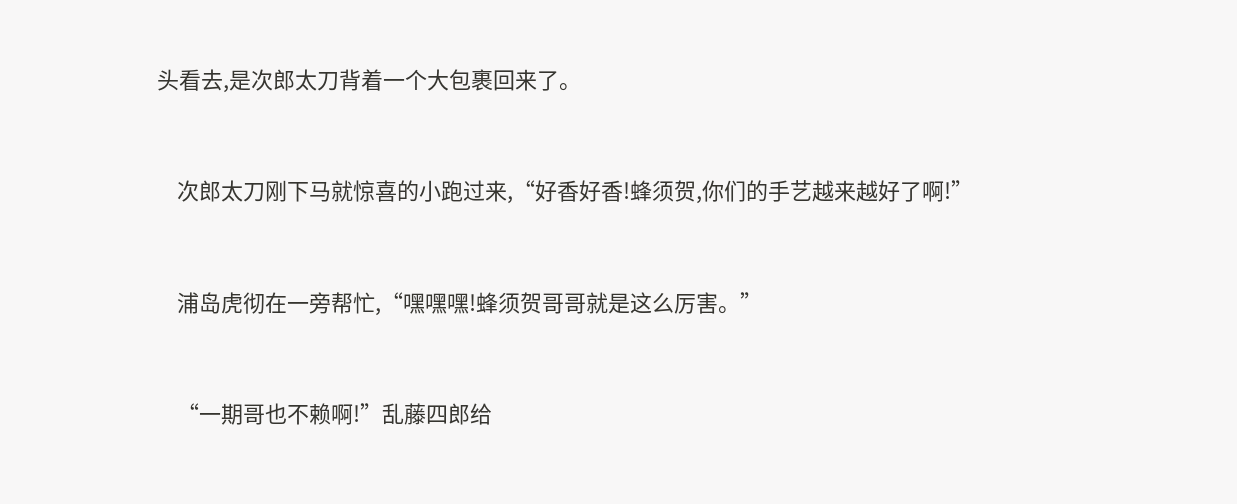头看去,是次郎太刀背着一个大包裹回来了。


    次郎太刀刚下马就惊喜的小跑过来,“好香好香!蜂须贺,你们的手艺越来越好了啊!”


    浦岛虎彻在一旁帮忙,“嘿嘿嘿!蜂须贺哥哥就是这么厉害。”


    “一期哥也不赖啊!”乱藤四郎给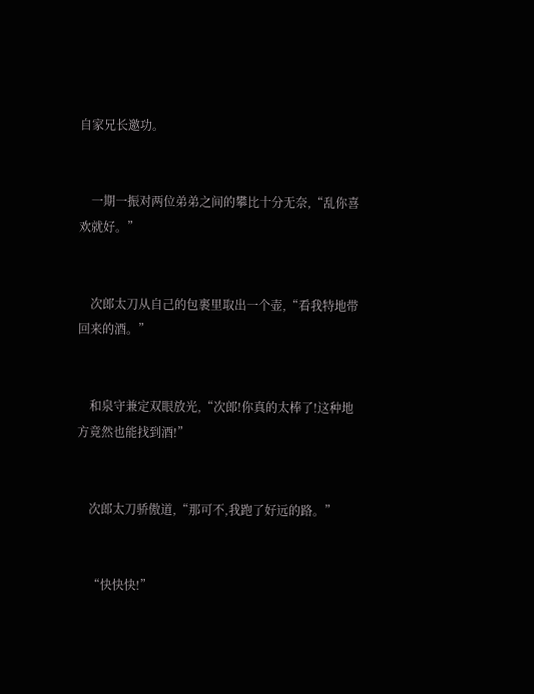自家兄长邀功。


    一期一振对两位弟弟之间的攀比十分无奈,“乱你喜欢就好。”


    次郎太刀从自己的包裹里取出一个壶,“看我特地带回来的酒。”


    和泉守兼定双眼放光,“次郎!你真的太棒了!这种地方竟然也能找到酒!”


    次郎太刀骄傲道,“那可不,我跑了好远的路。”


    “快快快!”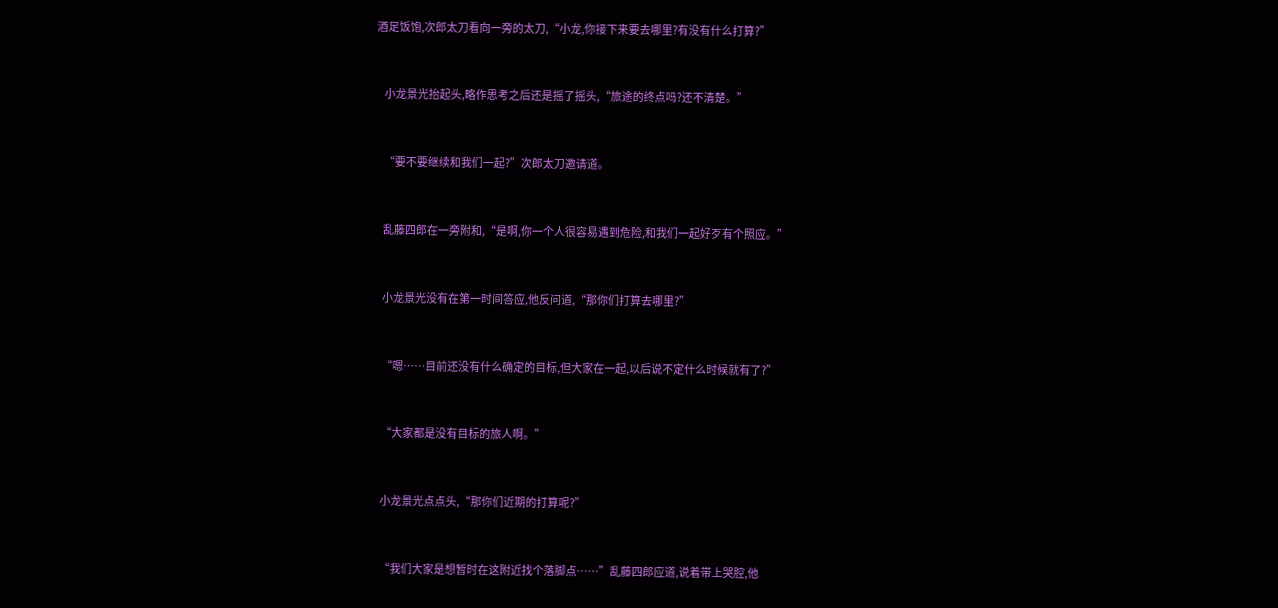酒足饭饱,次郎太刀看向一旁的太刀,“小龙,你接下来要去哪里?有没有什么打算?”


    小龙景光抬起头,略作思考之后还是摇了摇头,“旅途的终点吗?还不清楚。”


    “要不要继续和我们一起?”次郎太刀邀请道。


    乱藤四郎在一旁附和,“是啊,你一个人很容易遇到危险,和我们一起好歹有个照应。”


    小龙景光没有在第一时间答应,他反问道,“那你们打算去哪里?”


    “嗯……目前还没有什么确定的目标,但大家在一起,以后说不定什么时候就有了?”


    “大家都是没有目标的旅人啊。”


    小龙景光点点头,“那你们近期的打算呢?”


    “我们大家是想暂时在这附近找个落脚点……”乱藤四郎应道,说着带上哭腔,他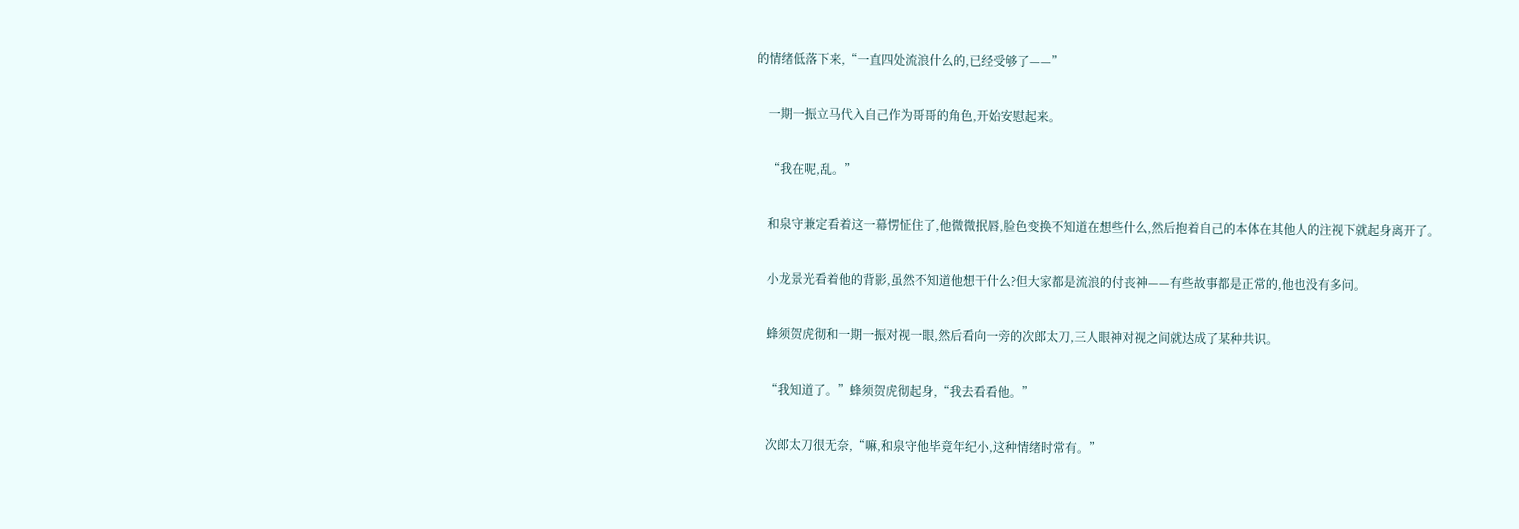的情绪低落下来,“一直四处流浪什么的,已经受够了——”


    一期一振立马代入自己作为哥哥的角色,开始安慰起来。


    “我在呢,乱。”


    和泉守兼定看着这一幕愣怔住了,他微微抿唇,脸色变换不知道在想些什么,然后抱着自己的本体在其他人的注视下就起身离开了。


    小龙景光看着他的背影,虽然不知道他想干什么?但大家都是流浪的付丧神——有些故事都是正常的,他也没有多问。


    蜂须贺虎彻和一期一振对视一眼,然后看向一旁的次郎太刀,三人眼神对视之间就达成了某种共识。


    “我知道了。”蜂须贺虎彻起身,“我去看看他。”


    次郎太刀很无奈,“嘛,和泉守他毕竟年纪小,这种情绪时常有。”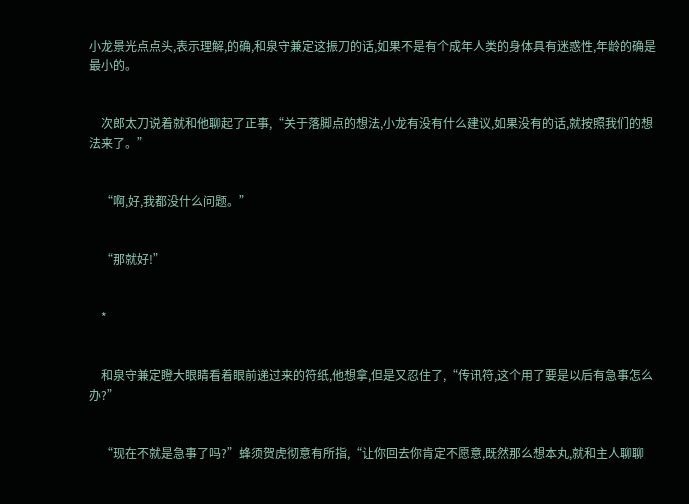小龙景光点点头,表示理解,的确,和泉守兼定这振刀的话,如果不是有个成年人类的身体具有迷惑性,年龄的确是最小的。


    次郎太刀说着就和他聊起了正事,“关于落脚点的想法,小龙有没有什么建议,如果没有的话,就按照我们的想法来了。”


    “啊,好,我都没什么问题。”


    “那就好!”


    *


    和泉守兼定瞪大眼睛看着眼前递过来的符纸,他想拿,但是又忍住了,“传讯符,这个用了要是以后有急事怎么办?”


    “现在不就是急事了吗?”蜂须贺虎彻意有所指,“让你回去你肯定不愿意,既然那么想本丸,就和主人聊聊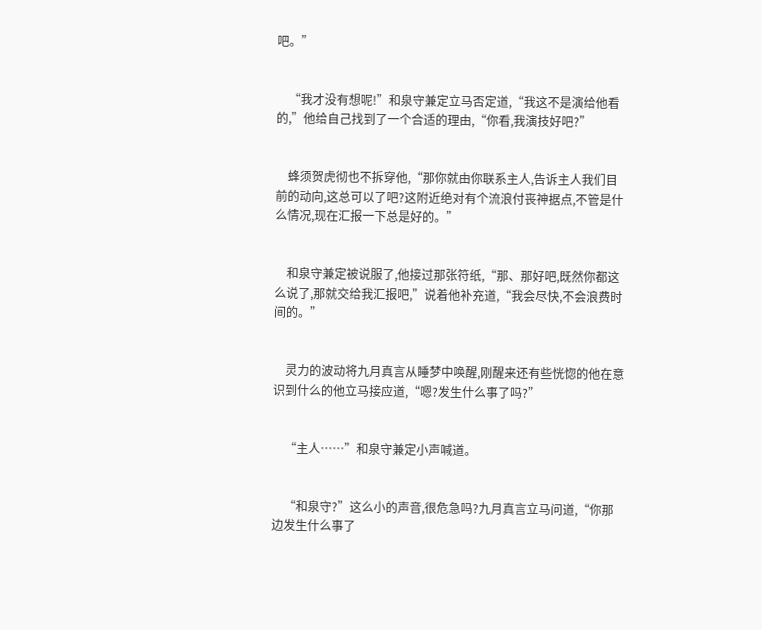吧。”


    “我才没有想呢!”和泉守兼定立马否定道,“我这不是演给他看的,”他给自己找到了一个合适的理由,“你看,我演技好吧?”


    蜂须贺虎彻也不拆穿他,“那你就由你联系主人,告诉主人我们目前的动向,这总可以了吧?这附近绝对有个流浪付丧神据点,不管是什么情况,现在汇报一下总是好的。”


    和泉守兼定被说服了,他接过那张符纸,“那、那好吧,既然你都这么说了,那就交给我汇报吧,”说着他补充道,“我会尽快,不会浪费时间的。”


    灵力的波动将九月真言从睡梦中唤醒,刚醒来还有些恍惚的他在意识到什么的他立马接应道,“嗯?发生什么事了吗?”


    “主人……”和泉守兼定小声喊道。


    “和泉守?”这么小的声音,很危急吗?九月真言立马问道,“你那边发生什么事了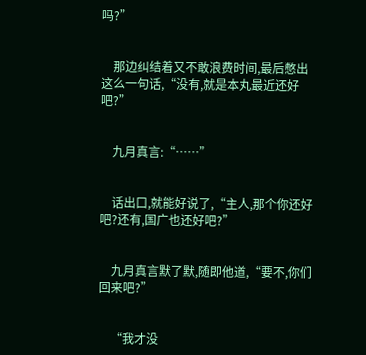吗?”


    那边纠结着又不敢浪费时间,最后憋出这么一句话,“没有,就是本丸最近还好吧?”


    九月真言:“……”


    话出口,就能好说了,“主人,那个你还好吧?还有,国广也还好吧?”


    九月真言默了默,随即他道,“要不,你们回来吧?”


    “我才没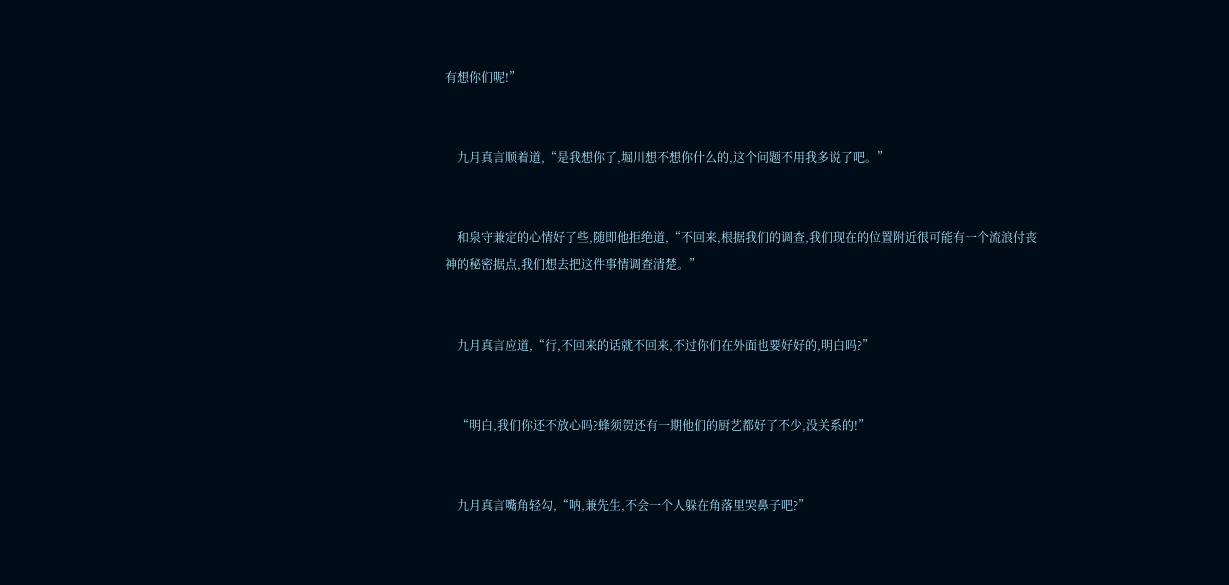有想你们呢!”


    九月真言顺着道,“是我想你了,堀川想不想你什么的,这个问题不用我多说了吧。”


    和泉守兼定的心情好了些,随即他拒绝道,“不回来,根据我们的调查,我们现在的位置附近很可能有一个流浪付丧神的秘密据点,我们想去把这件事情调查清楚。”


    九月真言应道,“行,不回来的话就不回来,不过你们在外面也要好好的,明白吗?”


    “明白,我们你还不放心吗?蜂须贺还有一期他们的厨艺都好了不少,没关系的!”


    九月真言嘴角轻勾,“呐,兼先生,不会一个人躲在角落里哭鼻子吧?”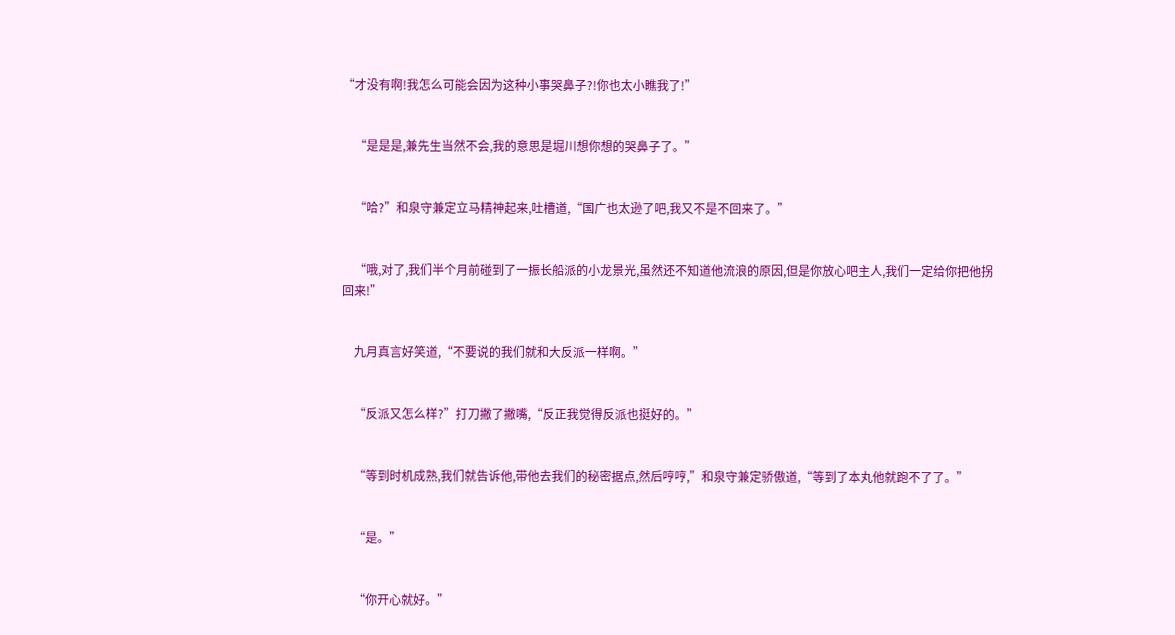“才没有啊!我怎么可能会因为这种小事哭鼻子?!你也太小瞧我了!”


    “是是是,兼先生当然不会,我的意思是堀川想你想的哭鼻子了。”


    “哈?”和泉守兼定立马精神起来,吐槽道,“国广也太逊了吧,我又不是不回来了。”


    “哦,对了,我们半个月前碰到了一振长船派的小龙景光,虽然还不知道他流浪的原因,但是你放心吧主人,我们一定给你把他拐回来!”


    九月真言好笑道,“不要说的我们就和大反派一样啊。”


    “反派又怎么样?”打刀撇了撇嘴,“反正我觉得反派也挺好的。”


    “等到时机成熟,我们就告诉他,带他去我们的秘密据点,然后哼哼,”和泉守兼定骄傲道,“等到了本丸他就跑不了了。”


    “是。”


    “你开心就好。”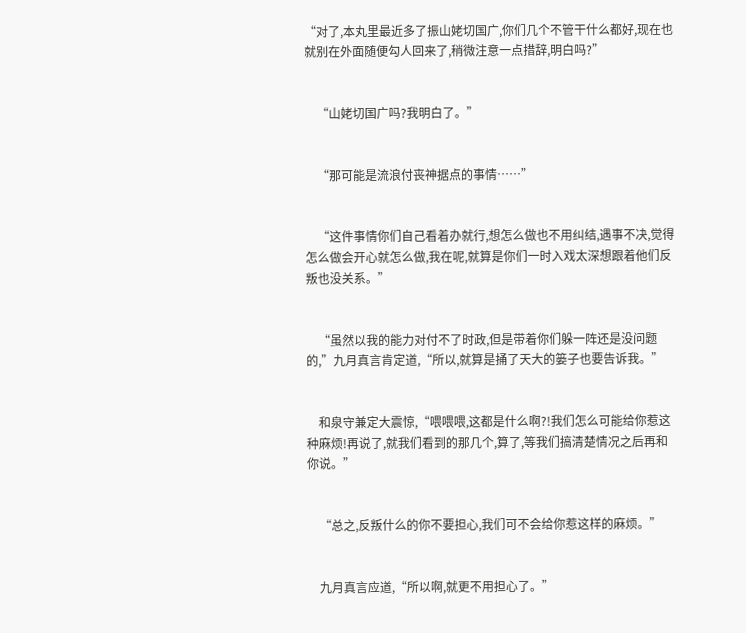“对了,本丸里最近多了振山姥切国广,你们几个不管干什么都好,现在也就别在外面随便勾人回来了,稍微注意一点措辞,明白吗?”


    “山姥切国广吗?我明白了。”


    “那可能是流浪付丧神据点的事情……”


    “这件事情你们自己看着办就行,想怎么做也不用纠结,遇事不决,觉得怎么做会开心就怎么做,我在呢,就算是你们一时入戏太深想跟着他们反叛也没关系。”


    “虽然以我的能力对付不了时政,但是带着你们躲一阵还是没问题的,”九月真言肯定道,“所以,就算是捅了天大的篓子也要告诉我。”


    和泉守兼定大震惊,“喂喂喂,这都是什么啊?!我们怎么可能给你惹这种麻烦!再说了,就我们看到的那几个,算了,等我们搞清楚情况之后再和你说。”


    “总之,反叛什么的你不要担心,我们可不会给你惹这样的麻烦。”


    九月真言应道,“所以啊,就更不用担心了。”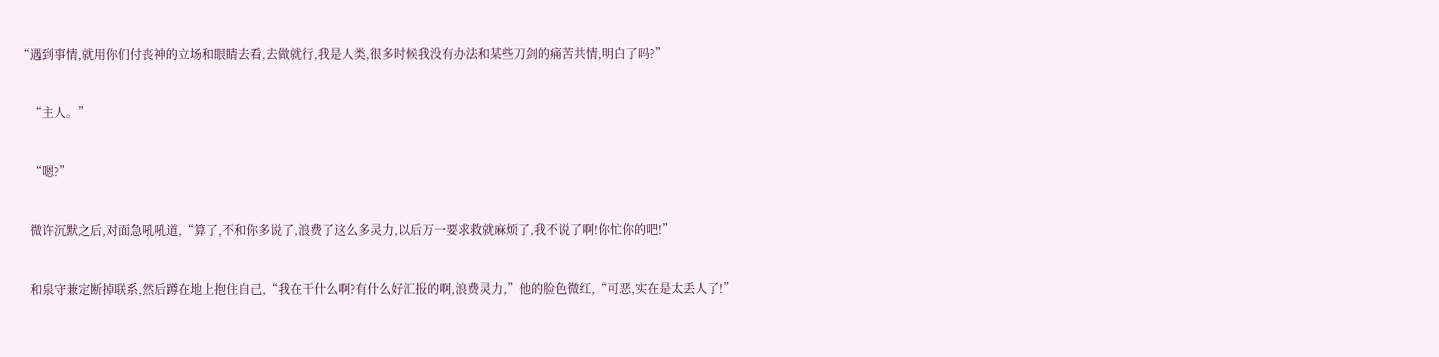“遇到事情,就用你们付丧神的立场和眼睛去看,去做就行,我是人类,很多时候我没有办法和某些刀剑的痛苦共情,明白了吗?”


    “主人。”


    “嗯?”


    微许沉默之后,对面急吼吼道,“算了,不和你多说了,浪费了这么多灵力,以后万一要求救就麻烦了,我不说了啊!你忙你的吧!”


    和泉守兼定断掉联系,然后蹲在地上抱住自己,“我在干什么啊?有什么好汇报的啊,浪费灵力,”他的脸色微红,“可恶,实在是太丢人了!”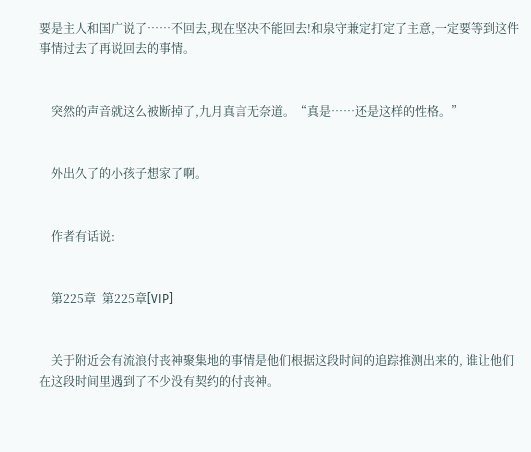要是主人和国广说了……不回去,现在坚决不能回去!和泉守兼定打定了主意,一定要等到这件事情过去了再说回去的事情。


    突然的声音就这么被断掉了,九月真言无奈道。“真是……还是这样的性格。”


    外出久了的小孩子想家了啊。


    作者有话说:


    第225章  第225章[VIP]


    关于附近会有流浪付丧神聚集地的事情是他们根据这段时间的追踪推测出来的, 谁让他们在这段时间里遇到了不少没有契约的付丧神。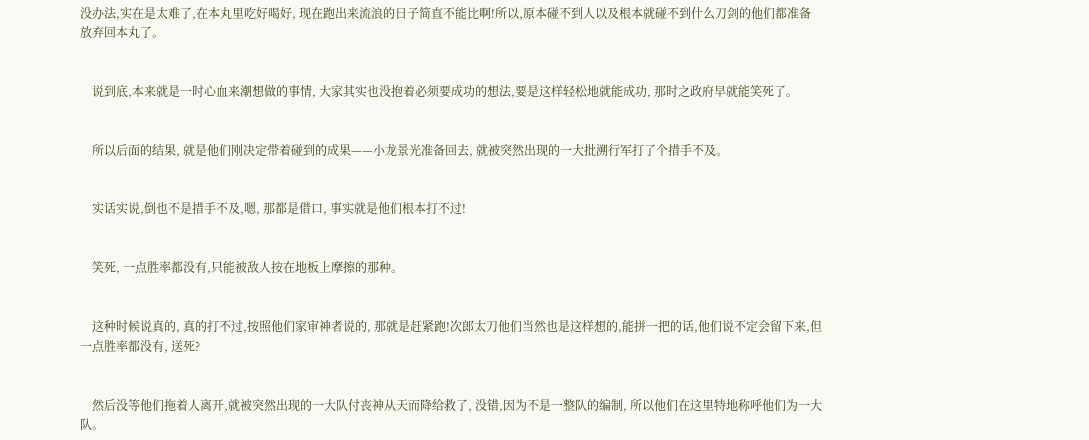没办法,实在是太难了,在本丸里吃好喝好, 现在跑出来流浪的日子简直不能比啊!所以,原本碰不到人以及根本就碰不到什么刀剑的他们都准备放弃回本丸了。


    说到底,本来就是一时心血来潮想做的事情, 大家其实也没抱着必须要成功的想法,要是这样轻松地就能成功, 那时之政府早就能笑死了。


    所以后面的结果, 就是他们刚决定带着碰到的成果——小龙景光准备回去, 就被突然出现的一大批溯行军打了个措手不及。


    实话实说,倒也不是措手不及,嗯, 那都是借口, 事实就是他们根本打不过!


    笑死, 一点胜率都没有,只能被敌人按在地板上摩擦的那种。


    这种时候说真的, 真的打不过,按照他们家审神者说的, 那就是赶紧跑!次郎太刀他们当然也是这样想的,能拼一把的话,他们说不定会留下来,但一点胜率都没有, 送死?


    然后没等他们拖着人离开,就被突然出现的一大队付丧神从天而降给救了, 没错,因为不是一整队的编制, 所以他们在这里特地称呼他们为一大队。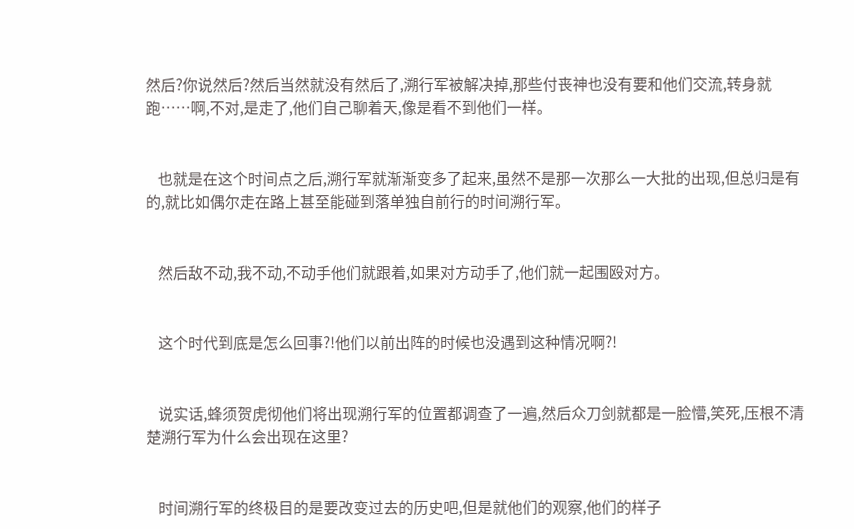然后?你说然后?然后当然就没有然后了,溯行军被解决掉,那些付丧神也没有要和他们交流,转身就跑……啊,不对,是走了,他们自己聊着天,像是看不到他们一样。


    也就是在这个时间点之后,溯行军就渐渐变多了起来,虽然不是那一次那么一大批的出现,但总归是有的,就比如偶尔走在路上甚至能碰到落单独自前行的时间溯行军。


    然后敌不动,我不动,不动手他们就跟着,如果对方动手了,他们就一起围殴对方。


    这个时代到底是怎么回事?!他们以前出阵的时候也没遇到这种情况啊?!


    说实话,蜂须贺虎彻他们将出现溯行军的位置都调查了一遍,然后众刀剑就都是一脸懵,笑死,压根不清楚溯行军为什么会出现在这里?


    时间溯行军的终极目的是要改变过去的历史吧,但是就他们的观察,他们的样子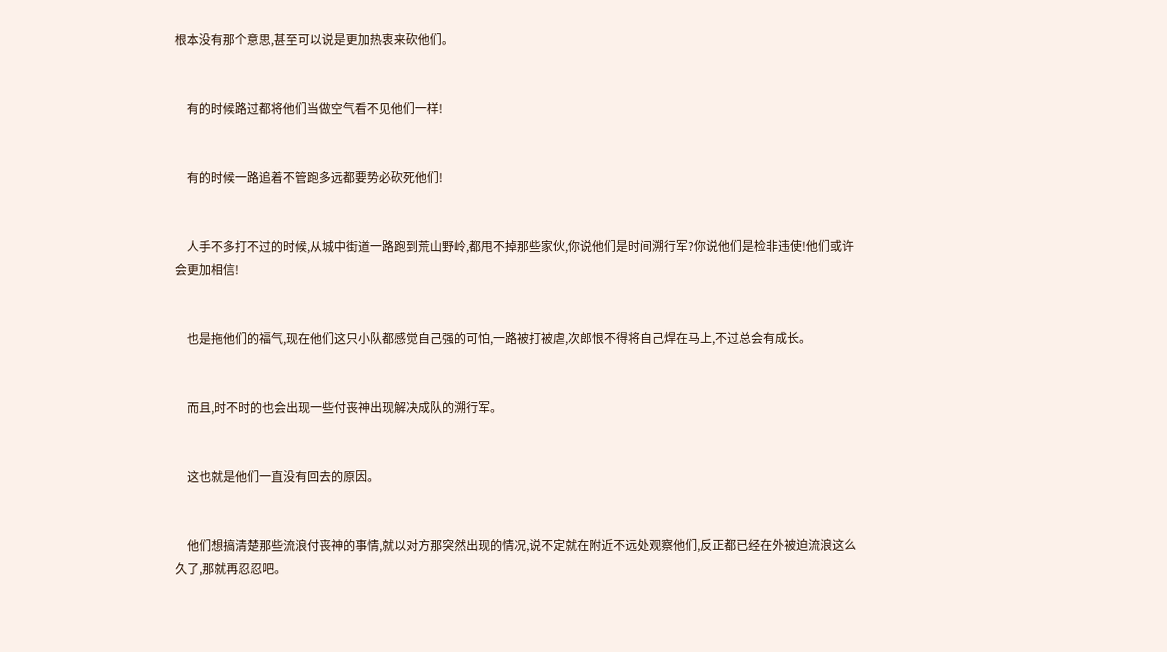根本没有那个意思,甚至可以说是更加热衷来砍他们。


    有的时候路过都将他们当做空气看不见他们一样!


    有的时候一路追着不管跑多远都要势必砍死他们!


    人手不多打不过的时候,从城中街道一路跑到荒山野岭,都甩不掉那些家伙,你说他们是时间溯行军?你说他们是检非违使!他们或许会更加相信!


    也是拖他们的福气,现在他们这只小队都感觉自己强的可怕,一路被打被虐,次郎恨不得将自己焊在马上,不过总会有成长。


    而且,时不时的也会出现一些付丧神出现解决成队的溯行军。


    这也就是他们一直没有回去的原因。


    他们想搞清楚那些流浪付丧神的事情,就以对方那突然出现的情况,说不定就在附近不远处观察他们,反正都已经在外被迫流浪这么久了,那就再忍忍吧。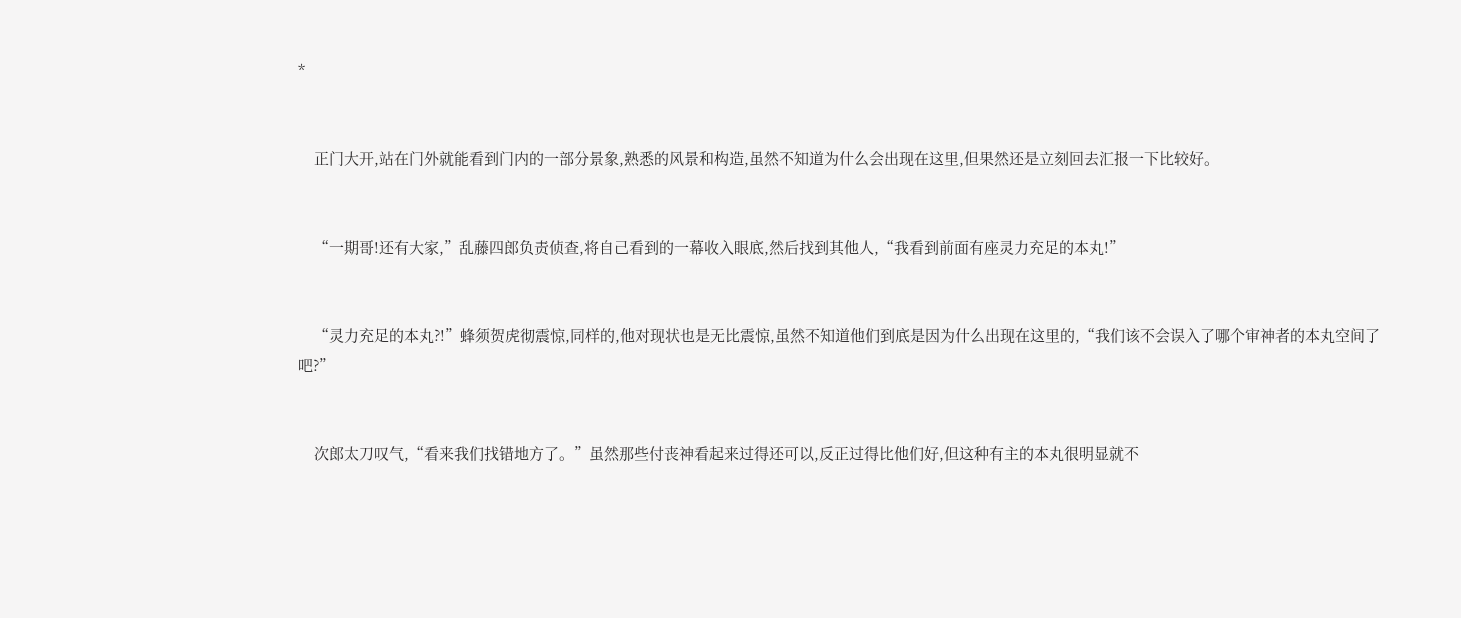*


    正门大开,站在门外就能看到门内的一部分景象,熟悉的风景和构造,虽然不知道为什么会出现在这里,但果然还是立刻回去汇报一下比较好。


    “一期哥!还有大家,”乱藤四郎负责侦查,将自己看到的一幕收入眼底,然后找到其他人,“我看到前面有座灵力充足的本丸!”


    “灵力充足的本丸?!”蜂须贺虎彻震惊,同样的,他对现状也是无比震惊,虽然不知道他们到底是因为什么出现在这里的,“我们该不会误入了哪个审神者的本丸空间了吧?”


    次郎太刀叹气,“看来我们找错地方了。”虽然那些付丧神看起来过得还可以,反正过得比他们好,但这种有主的本丸很明显就不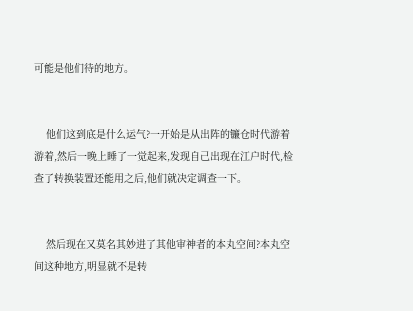可能是他们待的地方。


    他们这到底是什么运气?一开始是从出阵的镰仓时代游着游着,然后一晚上睡了一觉起来,发现自己出现在江户时代,检查了转换装置还能用之后,他们就决定调查一下。


    然后现在又莫名其妙进了其他审神者的本丸空间?本丸空间这种地方,明显就不是转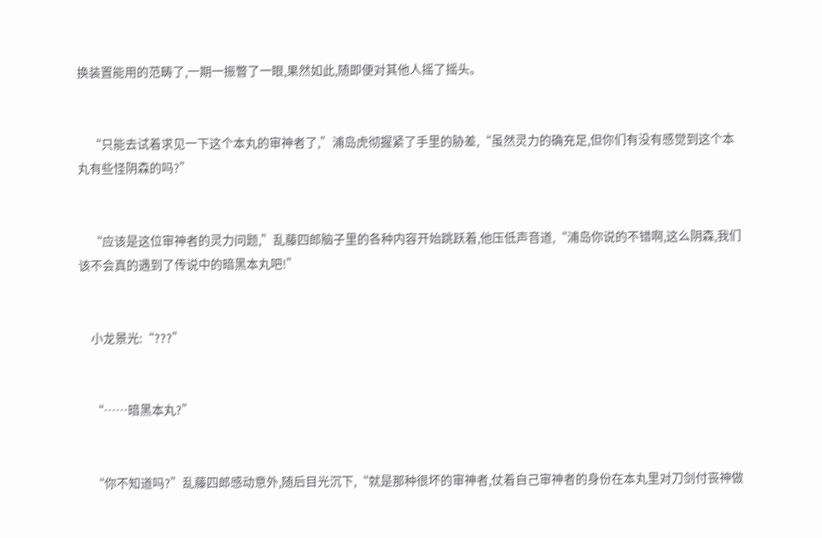换装置能用的范畴了,一期一振瞥了一眼,果然如此,随即便对其他人摇了摇头。


    “只能去试着求见一下这个本丸的审神者了,”浦岛虎彻握紧了手里的胁差,“虽然灵力的确充足,但你们有没有感觉到这个本丸有些怪阴森的吗?”


    “应该是这位审神者的灵力问题,”乱藤四郎脑子里的各种内容开始跳跃着,他压低声音道,“浦岛你说的不错啊,这么阴森,我们该不会真的遇到了传说中的暗黑本丸吧!”


    小龙景光:“???”


    “……暗黑本丸?”


    “你不知道吗?”乱藤四郎感动意外,随后目光沉下,“就是那种很坏的审神者,仗着自己审神者的身份在本丸里对刀剑付丧神做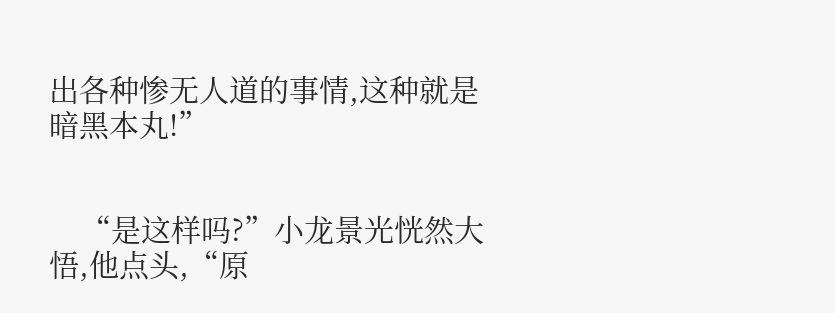出各种惨无人道的事情,这种就是暗黑本丸!”


    “是这样吗?”小龙景光恍然大悟,他点头,“原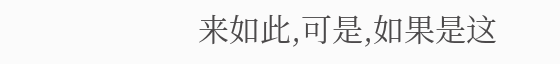来如此,可是,如果是这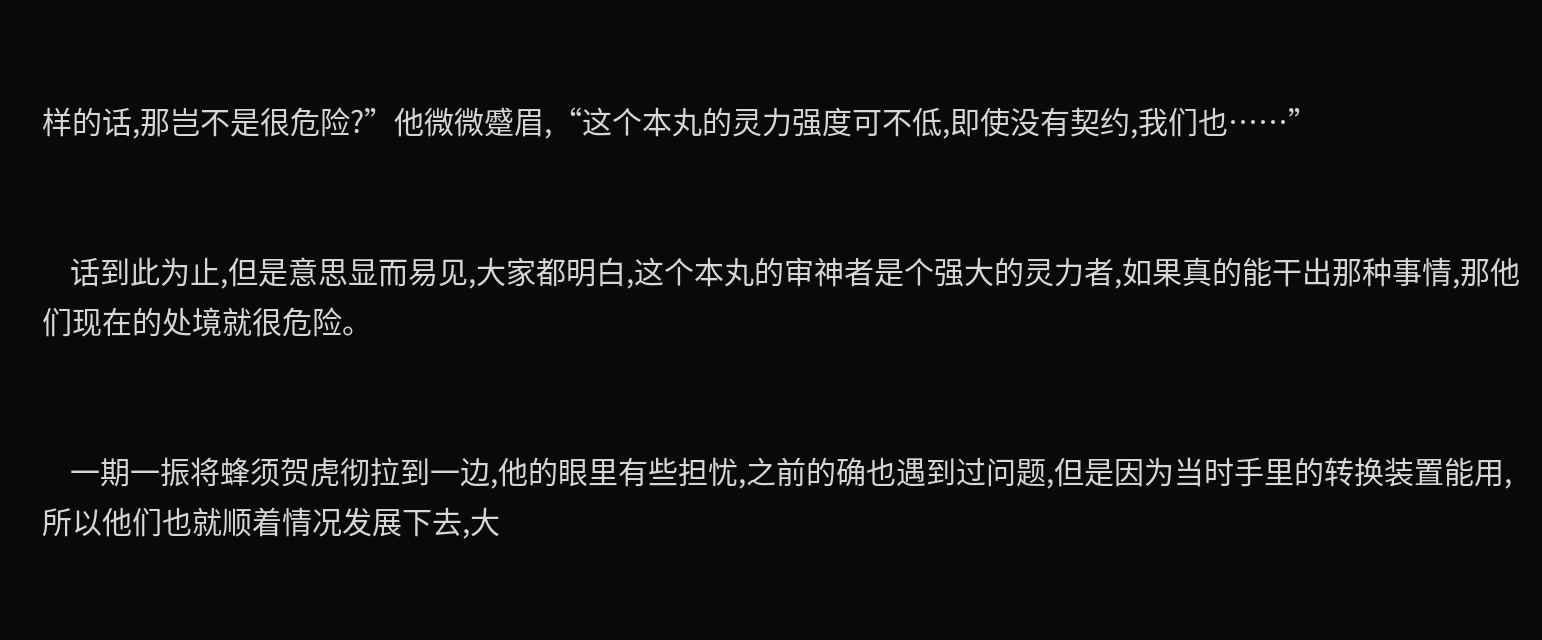样的话,那岂不是很危险?”他微微蹙眉,“这个本丸的灵力强度可不低,即使没有契约,我们也……”


    话到此为止,但是意思显而易见,大家都明白,这个本丸的审神者是个强大的灵力者,如果真的能干出那种事情,那他们现在的处境就很危险。


    一期一振将蜂须贺虎彻拉到一边,他的眼里有些担忧,之前的确也遇到过问题,但是因为当时手里的转换装置能用,所以他们也就顺着情况发展下去,大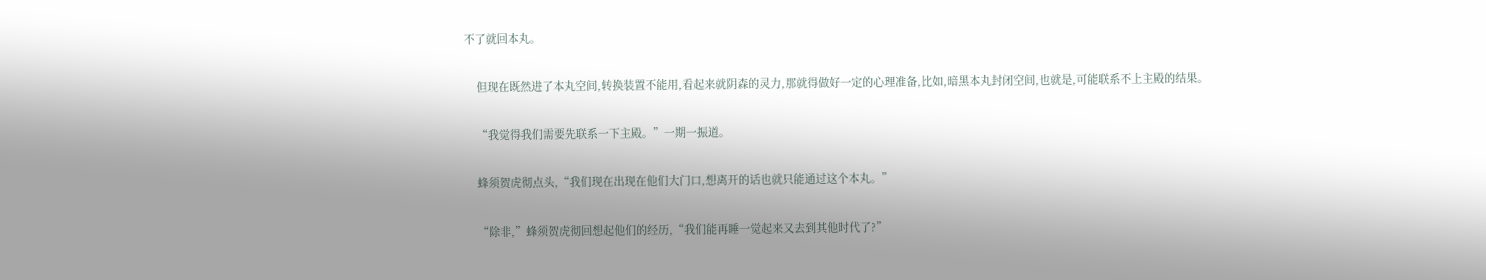不了就回本丸。


    但现在既然进了本丸空间,转换装置不能用,看起来就阴森的灵力,那就得做好一定的心理准备,比如,暗黑本丸封闭空间,也就是,可能联系不上主殿的结果。


    “我觉得我们需要先联系一下主殿。”一期一振道。


    蜂须贺虎彻点头,“我们现在出现在他们大门口,想离开的话也就只能通过这个本丸。”


    “除非,”蜂须贺虎彻回想起他们的经历,“我们能再睡一觉起来又去到其他时代了?”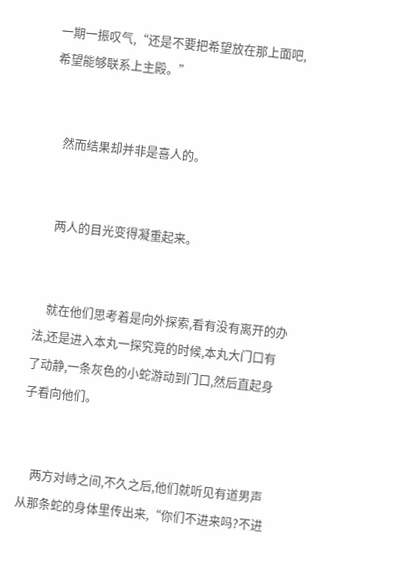一期一振叹气,“还是不要把希望放在那上面吧,希望能够联系上主殿。”


    然而结果却并非是喜人的。


    两人的目光变得凝重起来。


    就在他们思考着是向外探索,看有没有离开的办法,还是进入本丸一探究竟的时候,本丸大门口有了动静,一条灰色的小蛇游动到门口,然后直起身子看向他们。


    两方对峙之间,不久之后,他们就听见有道男声从那条蛇的身体里传出来,“你们不进来吗?不进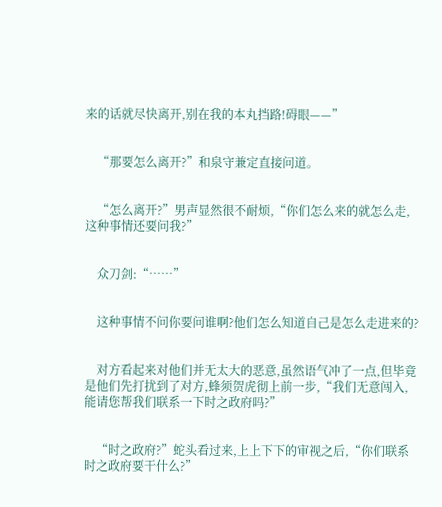来的话就尽快离开,别在我的本丸挡路!碍眼——”


    “那要怎么离开?”和泉守兼定直接问道。


    “怎么离开?”男声显然很不耐烦,“你们怎么来的就怎么走,这种事情还要问我?”


    众刀剑:“……”


    这种事情不问你要问谁啊?他们怎么知道自己是怎么走进来的?


    对方看起来对他们并无太大的恶意,虽然语气冲了一点,但毕竟是他们先打扰到了对方,蜂须贺虎彻上前一步,“我们无意闯入,能请您帮我们联系一下时之政府吗?”


    “时之政府?”蛇头看过来,上上下下的审视之后,“你们联系时之政府要干什么?”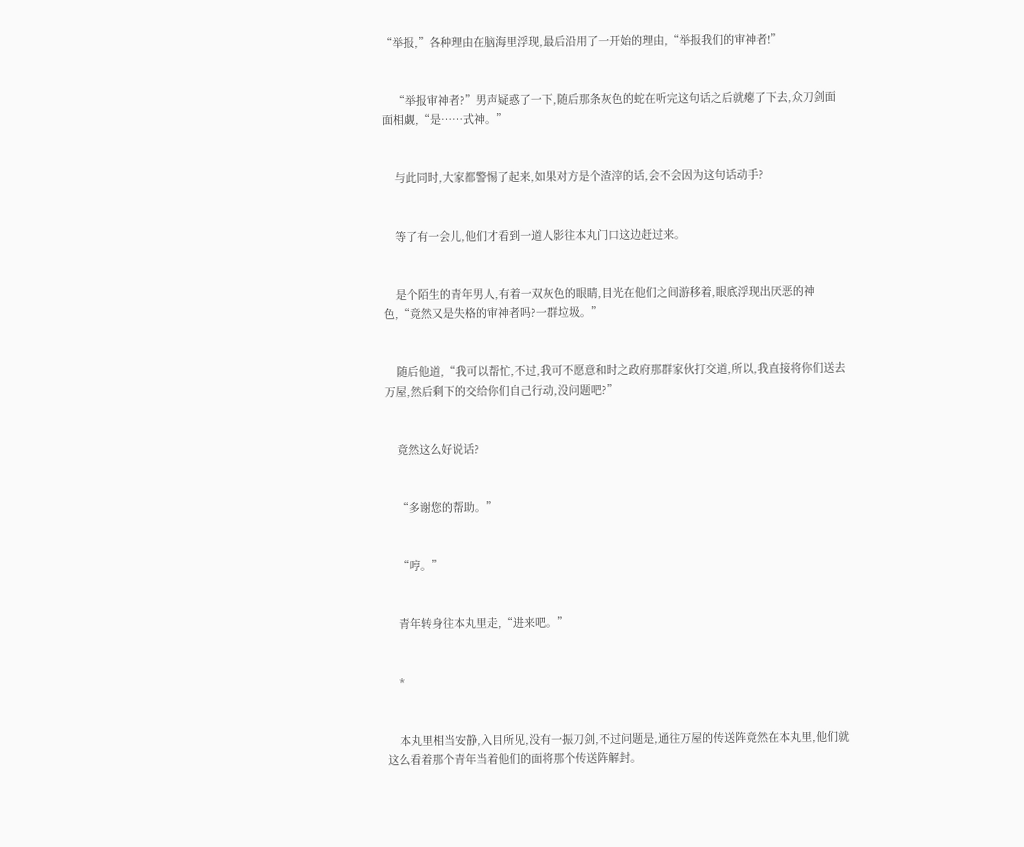“举报,”各种理由在脑海里浮现,最后沿用了一开始的理由,“举报我们的审神者!”


    “举报审神者?”男声疑惑了一下,随后那条灰色的蛇在听完这句话之后就瘪了下去,众刀剑面面相觑,“是……式神。”


    与此同时,大家都警惕了起来,如果对方是个渣滓的话,会不会因为这句话动手?


    等了有一会儿,他们才看到一道人影往本丸门口这边赶过来。


    是个陌生的青年男人,有着一双灰色的眼睛,目光在他们之间游移着,眼底浮现出厌恶的神色,“竟然又是失格的审神者吗?一群垃圾。”


    随后他道,“我可以帮忙,不过,我可不愿意和时之政府那群家伙打交道,所以,我直接将你们送去万屋,然后剩下的交给你们自己行动,没问题吧?”


    竟然这么好说话?


    “多谢您的帮助。”


    “哼。”


    青年转身往本丸里走,“进来吧。”


    *


    本丸里相当安静,入目所见,没有一振刀剑,不过问题是,通往万屋的传送阵竟然在本丸里,他们就这么看着那个青年当着他们的面将那个传送阵解封。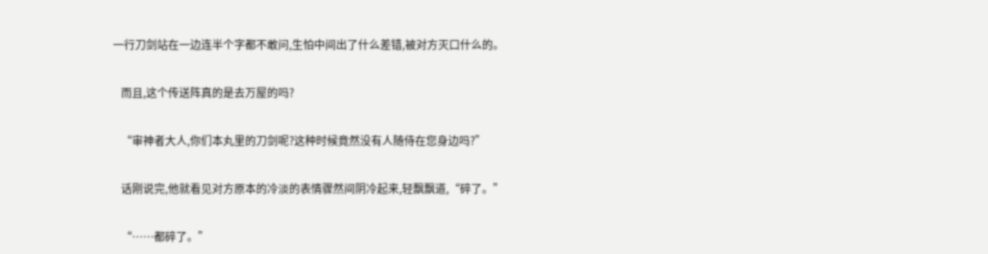一行刀剑站在一边连半个字都不敢问,生怕中间出了什么差错,被对方灭口什么的。


    而且,这个传送阵真的是去万屋的吗?


    “审神者大人,你们本丸里的刀剑呢?这种时候竟然没有人随侍在您身边吗?”


    话刚说完,他就看见对方原本的冷淡的表情骤然间阴冷起来,轻飘飘道,“碎了。”


    “……都碎了。”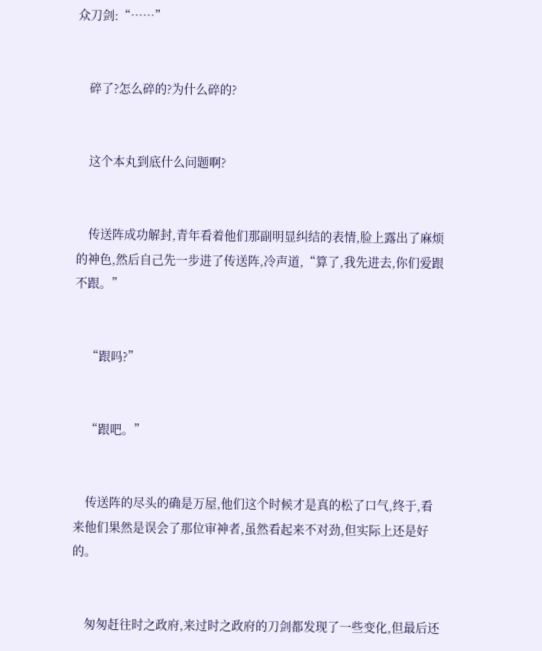众刀剑:“……”


    碎了?怎么碎的?为什么碎的?


    这个本丸到底什么问题啊?


    传送阵成功解封,青年看着他们那副明显纠结的表情,脸上露出了麻烦的神色,然后自己先一步进了传送阵,冷声道,“算了,我先进去,你们爱跟不跟。”


    “跟吗?”


    “跟吧。”


    传送阵的尽头的确是万屋,他们这个时候才是真的松了口气,终于,看来他们果然是误会了那位审神者,虽然看起来不对劲,但实际上还是好的。


    匆匆赶往时之政府,来过时之政府的刀剑都发现了一些变化,但最后还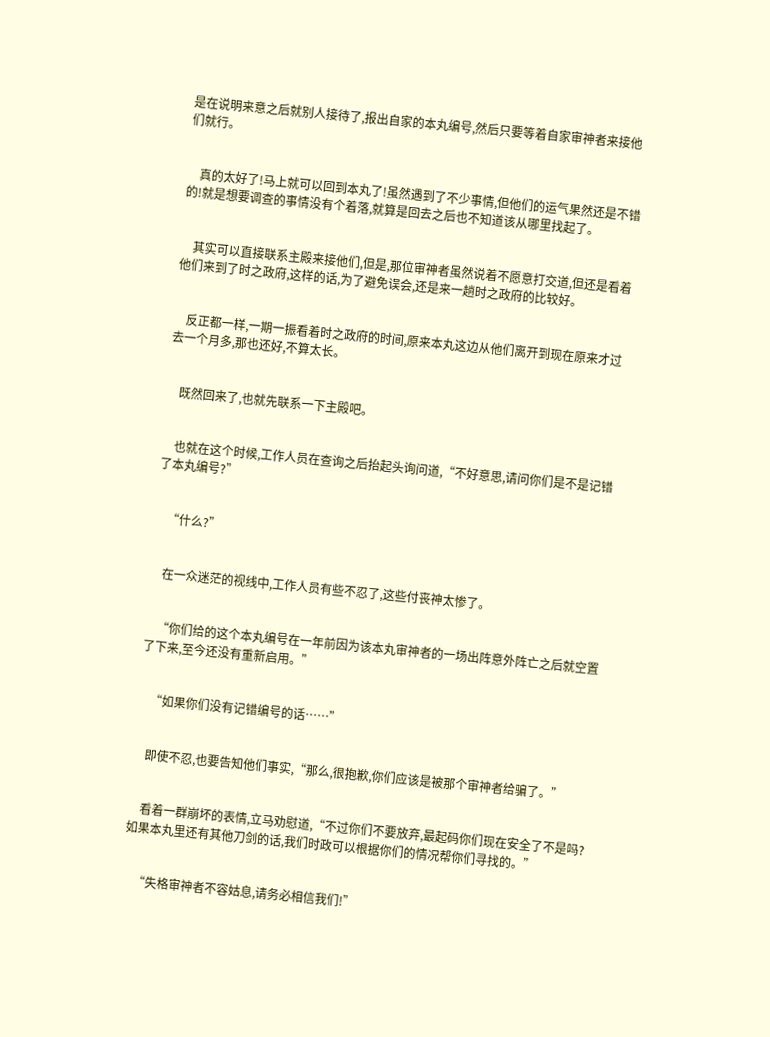是在说明来意之后就别人接待了,报出自家的本丸编号,然后只要等着自家审神者来接他们就行。


    真的太好了!马上就可以回到本丸了!虽然遇到了不少事情,但他们的运气果然还是不错的!就是想要调查的事情没有个着落,就算是回去之后也不知道该从哪里找起了。


    其实可以直接联系主殿来接他们,但是,那位审神者虽然说着不愿意打交道,但还是看着他们来到了时之政府,这样的话,为了避免误会,还是来一趟时之政府的比较好。


    反正都一样,一期一振看着时之政府的时间,原来本丸这边从他们离开到现在原来才过去一个月多,那也还好,不算太长。


    既然回来了,也就先联系一下主殿吧。


    也就在这个时候,工作人员在查询之后抬起头询问道,“不好意思,请问你们是不是记错了本丸编号?”


    “什么?”


    在一众迷茫的视线中,工作人员有些不忍了,这些付丧神太惨了。


    “你们给的这个本丸编号在一年前因为该本丸审神者的一场出阵意外阵亡之后就空置了下来,至今还没有重新启用。”


    “如果你们没有记错编号的话……”


    即使不忍,也要告知他们事实,“那么,很抱歉,你们应该是被那个审神者给骗了。”


    看着一群崩坏的表情,立马劝慰道,“不过你们不要放弃,最起码你们现在安全了不是吗?如果本丸里还有其他刀剑的话,我们时政可以根据你们的情况帮你们寻找的。”


    “失格审神者不容姑息,请务必相信我们!”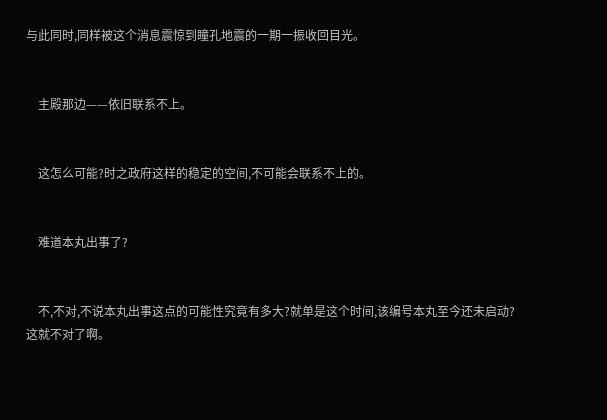与此同时,同样被这个消息震惊到瞳孔地震的一期一振收回目光。


    主殿那边——依旧联系不上。


    这怎么可能?时之政府这样的稳定的空间,不可能会联系不上的。


    难道本丸出事了?


    不,不对,不说本丸出事这点的可能性究竟有多大?就单是这个时间,该编号本丸至今还未启动?这就不对了啊。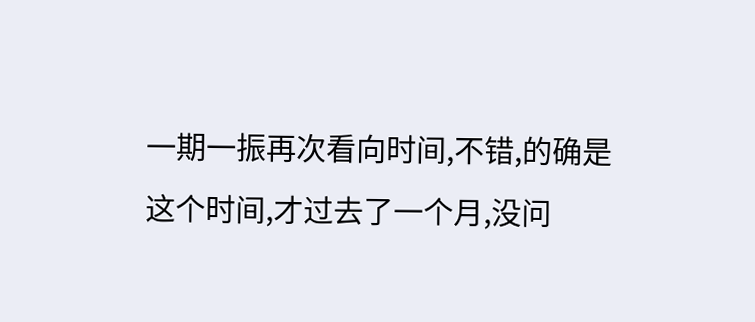一期一振再次看向时间,不错,的确是这个时间,才过去了一个月,没问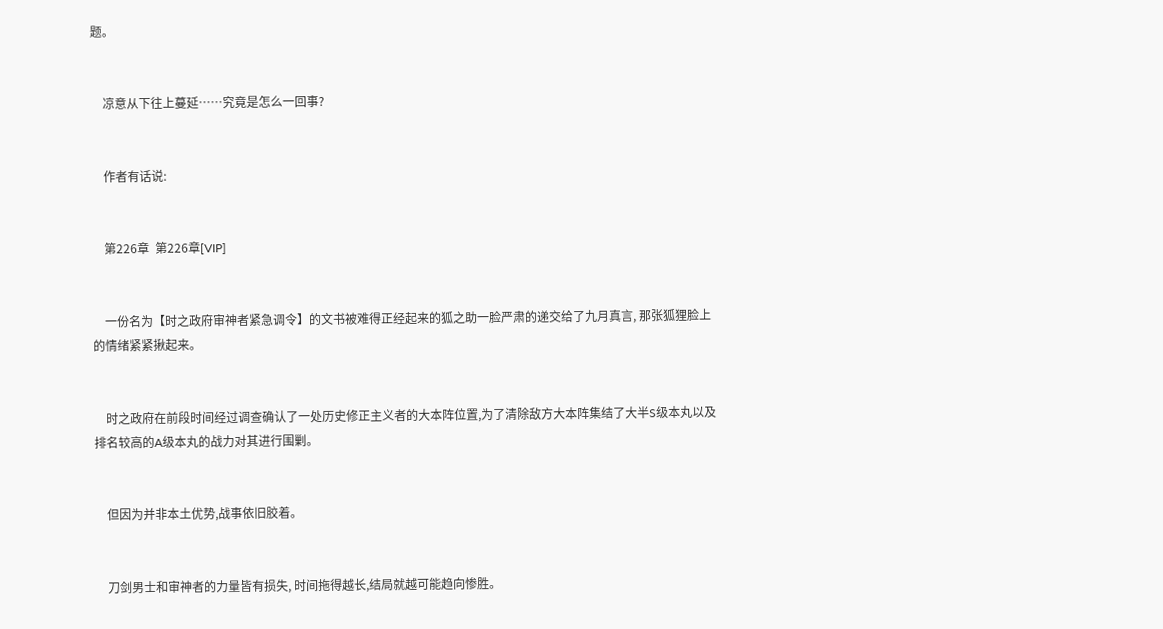题。


    凉意从下往上蔓延……究竟是怎么一回事?


    作者有话说:


    第226章  第226章[VIP]


    一份名为【时之政府审神者紧急调令】的文书被难得正经起来的狐之助一脸严肃的递交给了九月真言, 那张狐狸脸上的情绪紧紧揪起来。


    时之政府在前段时间经过调查确认了一处历史修正主义者的大本阵位置,为了清除敌方大本阵集结了大半S级本丸以及排名较高的A级本丸的战力对其进行围剿。


    但因为并非本土优势,战事依旧胶着。


    刀剑男士和审神者的力量皆有损失, 时间拖得越长,结局就越可能趋向惨胜。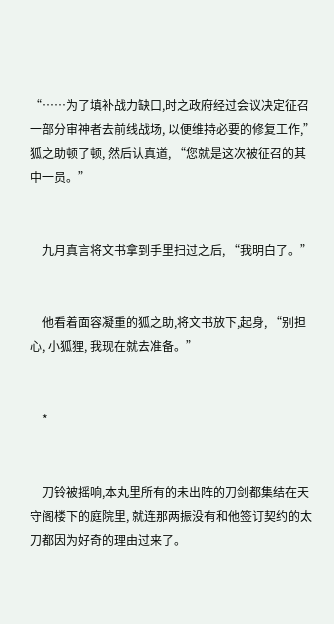“……为了填补战力缺口,时之政府经过会议决定征召一部分审神者去前线战场, 以便维持必要的修复工作,”狐之助顿了顿, 然后认真道, “您就是这次被征召的其中一员。”


    九月真言将文书拿到手里扫过之后, “我明白了。”


    他看着面容凝重的狐之助,将文书放下,起身, “别担心, 小狐狸, 我现在就去准备。”


    *


    刀铃被摇响,本丸里所有的未出阵的刀剑都集结在天守阁楼下的庭院里, 就连那两振没有和他签订契约的太刀都因为好奇的理由过来了。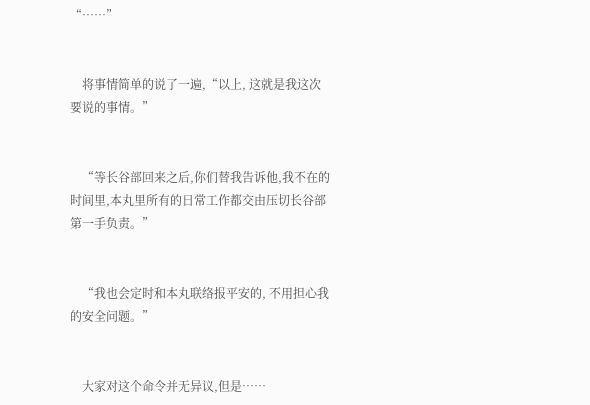“……”


    将事情简单的说了一遍,“以上, 这就是我这次要说的事情。”


    “等长谷部回来之后,你们替我告诉他,我不在的时间里,本丸里所有的日常工作都交由压切长谷部第一手负责。”


    “我也会定时和本丸联络报平安的, 不用担心我的安全问题。”


    大家对这个命令并无异议,但是……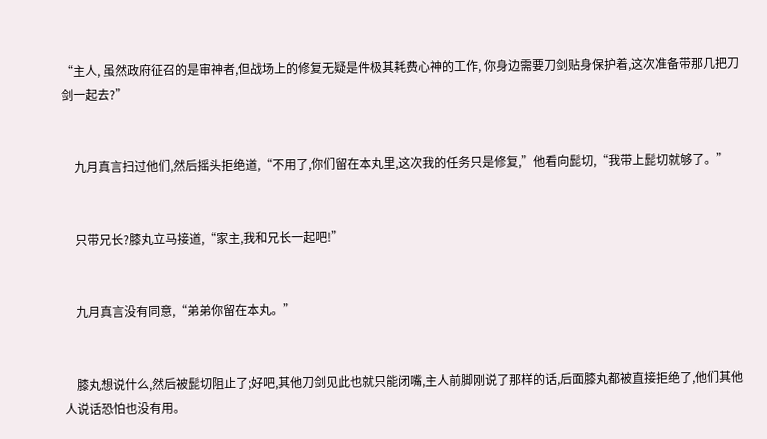“主人, 虽然政府征召的是审神者,但战场上的修复无疑是件极其耗费心神的工作, 你身边需要刀剑贴身保护着,这次准备带那几把刀剑一起去?”


    九月真言扫过他们,然后摇头拒绝道,“不用了,你们留在本丸里,这次我的任务只是修复,”他看向髭切,“我带上髭切就够了。”


    只带兄长?膝丸立马接道,“家主,我和兄长一起吧!”


    九月真言没有同意,“弟弟你留在本丸。”


    膝丸想说什么,然后被髭切阻止了;好吧,其他刀剑见此也就只能闭嘴,主人前脚刚说了那样的话,后面膝丸都被直接拒绝了,他们其他人说话恐怕也没有用。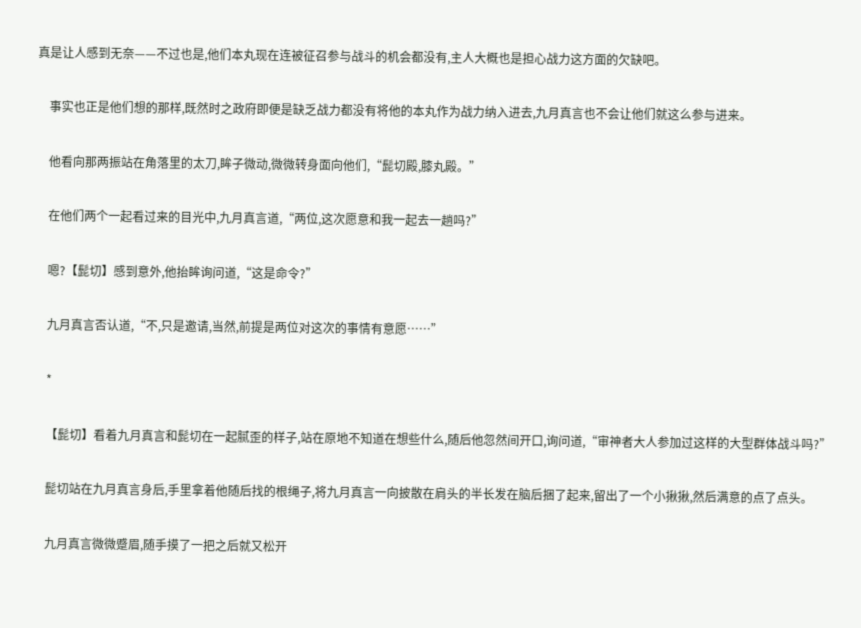真是让人感到无奈——不过也是,他们本丸现在连被征召参与战斗的机会都没有,主人大概也是担心战力这方面的欠缺吧。


    事实也正是他们想的那样,既然时之政府即便是缺乏战力都没有将他的本丸作为战力纳入进去,九月真言也不会让他们就这么参与进来。


    他看向那两振站在角落里的太刀,眸子微动,微微转身面向他们,“髭切殿,膝丸殿。”


    在他们两个一起看过来的目光中,九月真言道,“两位,这次愿意和我一起去一趟吗?”


    嗯?【髭切】感到意外,他抬眸询问道,“这是命令?”


    九月真言否认道,“不,只是邀请,当然,前提是两位对这次的事情有意愿……”


    *


    【髭切】看着九月真言和髭切在一起腻歪的样子,站在原地不知道在想些什么,随后他忽然间开口,询问道,“审神者大人参加过这样的大型群体战斗吗?”


    髭切站在九月真言身后,手里拿着他随后找的根绳子,将九月真言一向披散在肩头的半长发在脑后捆了起来,留出了一个小揪揪,然后满意的点了点头。


    九月真言微微蹙眉,随手摸了一把之后就又松开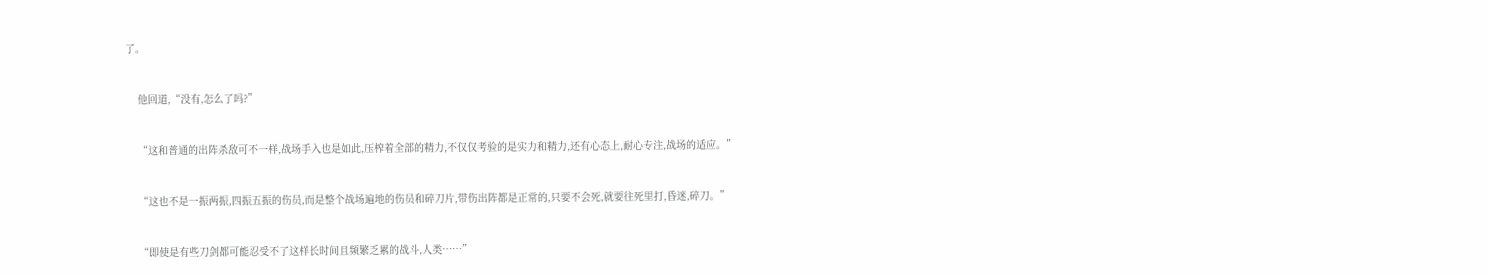了。


    他回道,“没有,怎么了吗?”


    “这和普通的出阵杀敌可不一样,战场手入也是如此,压榨着全部的精力,不仅仅考验的是实力和精力,还有心态上,耐心专注,战场的适应。”


    “这也不是一振两振,四振五振的伤员,而是整个战场遍地的伤员和碎刀片,带伤出阵都是正常的,只要不会死,就要往死里打,昏迷,碎刀。”


    “即使是有些刀剑都可能忍受不了这样长时间且频繁乏累的战斗,人类……”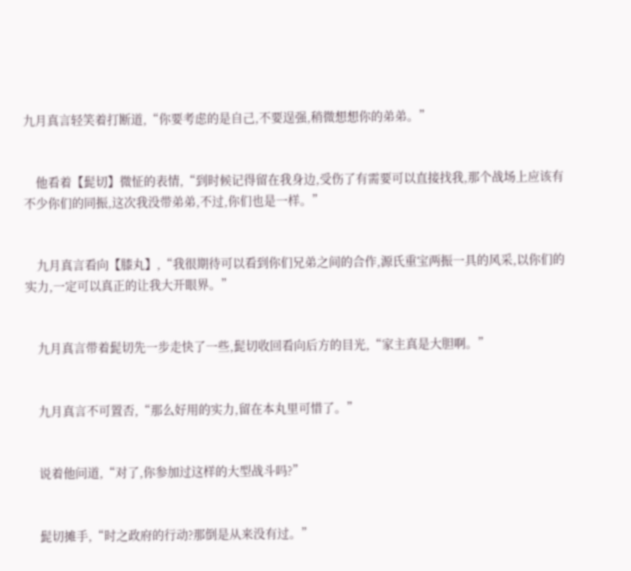九月真言轻笑着打断道,“你要考虑的是自己,不要逞强,稍微想想你的弟弟。”


    他看着【髭切】微怔的表情,“到时候记得留在我身边,受伤了有需要可以直接找我,那个战场上应该有不少你们的同振,这次我没带弟弟,不过,你们也是一样。”


    九月真言看向【膝丸】,“我很期待可以看到你们兄弟之间的合作,源氏重宝两振一具的风采,以你们的实力,一定可以真正的让我大开眼界。”


    九月真言带着髭切先一步走快了一些,髭切收回看向后方的目光,“家主真是大胆啊。”


    九月真言不可置否,“那么好用的实力,留在本丸里可惜了。”


    说着他问道,“对了,你参加过这样的大型战斗吗?”


    髭切摊手,“时之政府的行动?那倒是从来没有过。”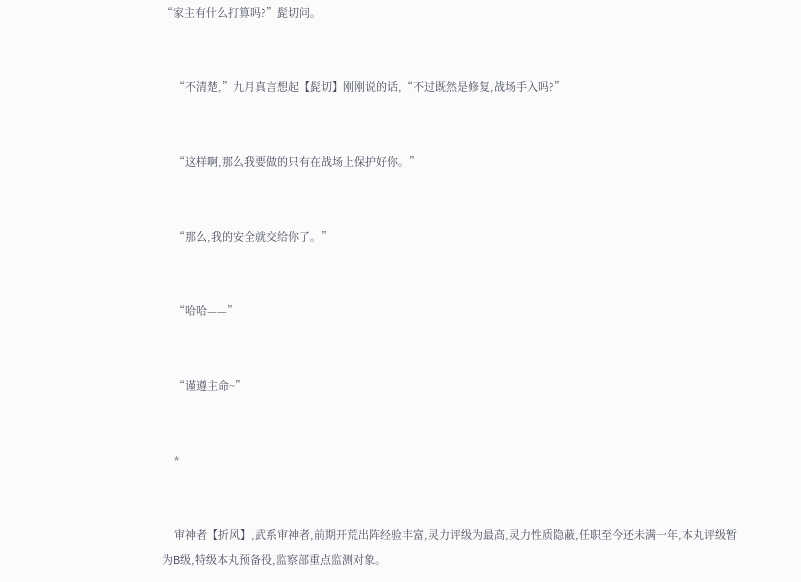“家主有什么打算吗?”髭切问。


    “不清楚,”九月真言想起【髭切】刚刚说的话,“不过既然是修复,战场手入吗?”


    “这样啊,那么我要做的只有在战场上保护好你。”


    “那么,我的安全就交给你了。”


    “哈哈——”


    “谨遵主命~”


    *


    审神者【折风】,武系审神者,前期开荒出阵经验丰富,灵力评级为最高,灵力性质隐蔽,任职至今还未满一年,本丸评级暂为B级,特级本丸预备役,监察部重点监测对象。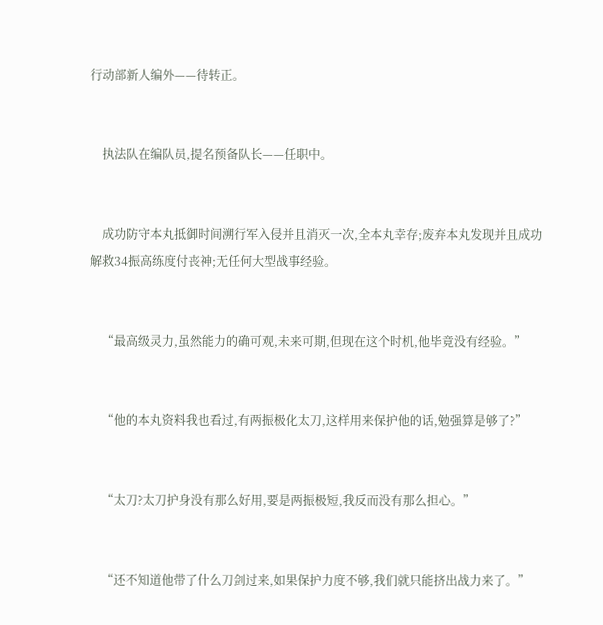行动部新人编外——待转正。


    执法队在编队员,提名预备队长——任职中。


    成功防守本丸抵御时间溯行军入侵并且消灭一次,全本丸幸存;废弃本丸发现并且成功解救34振高练度付丧神;无任何大型战事经验。


    “最高级灵力,虽然能力的确可观,未来可期,但现在这个时机,他毕竟没有经验。”


    “他的本丸资料我也看过,有两振极化太刀,这样用来保护他的话,勉强算是够了?”


    “太刀?太刀护身没有那么好用,要是两振极短,我反而没有那么担心。”


    “还不知道他带了什么刀剑过来,如果保护力度不够,我们就只能挤出战力来了。”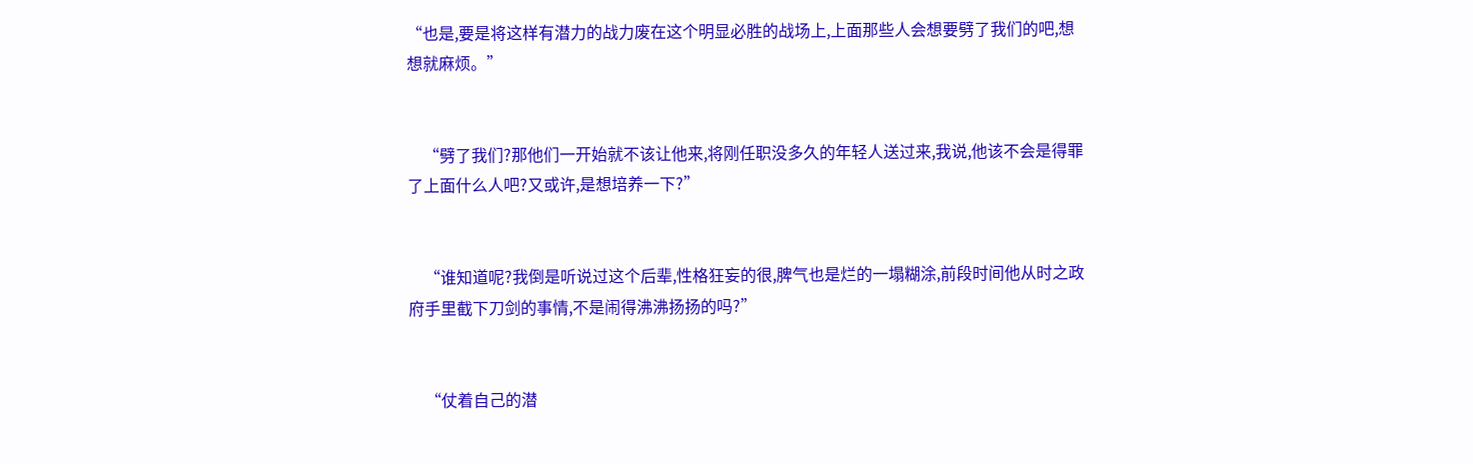“也是,要是将这样有潜力的战力废在这个明显必胜的战场上,上面那些人会想要劈了我们的吧,想想就麻烦。”


    “劈了我们?那他们一开始就不该让他来,将刚任职没多久的年轻人送过来,我说,他该不会是得罪了上面什么人吧?又或许,是想培养一下?”


    “谁知道呢?我倒是听说过这个后辈,性格狂妄的很,脾气也是烂的一塌糊涂,前段时间他从时之政府手里截下刀剑的事情,不是闹得沸沸扬扬的吗?”


    “仗着自己的潜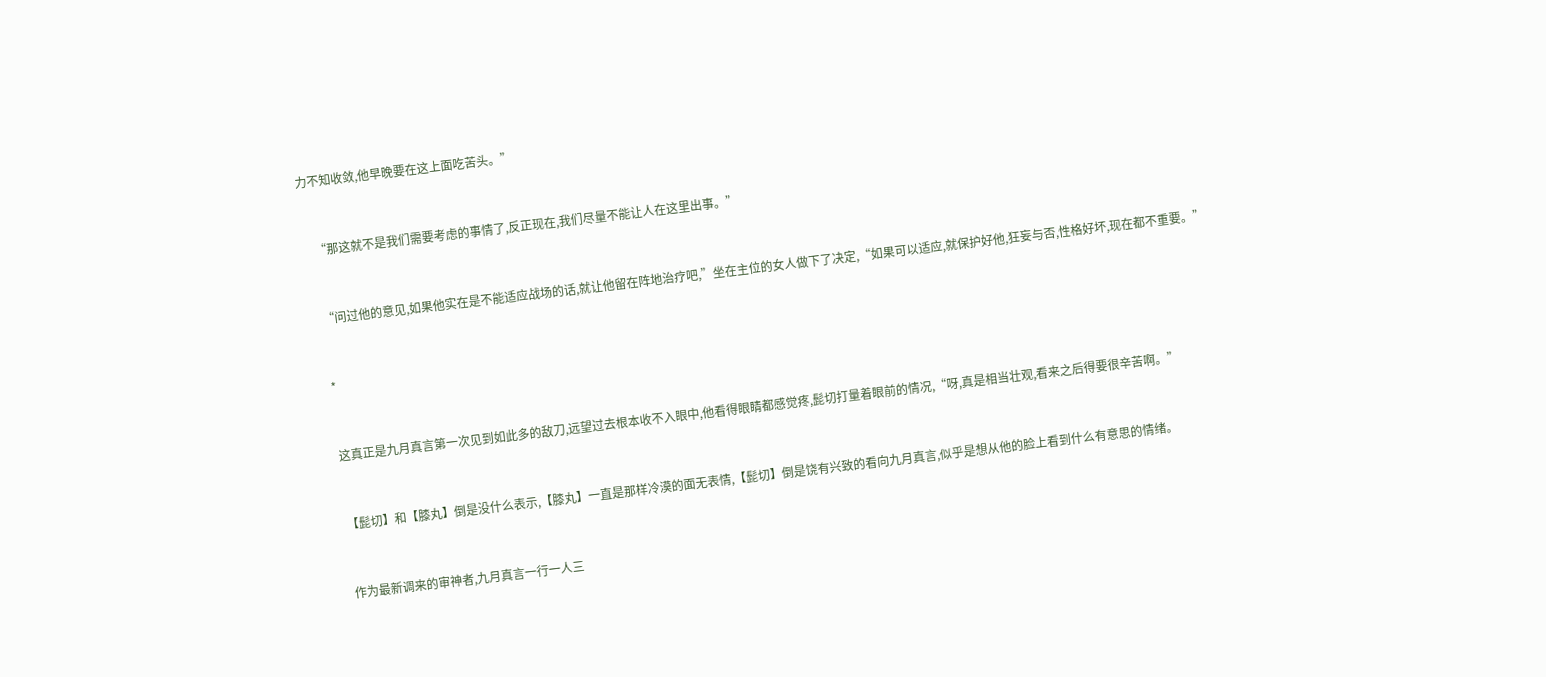力不知收敛,他早晚要在这上面吃苦头。”


    “那这就不是我们需要考虑的事情了,反正现在,我们尽量不能让人在这里出事。”


    “问过他的意见,如果他实在是不能适应战场的话,就让他留在阵地治疗吧,”坐在主位的女人做下了决定,“如果可以适应,就保护好他,狂妄与否,性格好坏,现在都不重要。”


    *


    这真正是九月真言第一次见到如此多的敌刀,远望过去根本收不入眼中,他看得眼睛都感觉疼,髭切打量着眼前的情况,“呀,真是相当壮观,看来之后得要很辛苦啊。”


    【髭切】和【膝丸】倒是没什么表示,【膝丸】一直是那样冷漠的面无表情,【髭切】倒是饶有兴致的看向九月真言,似乎是想从他的脸上看到什么有意思的情绪。


    作为最新调来的审神者,九月真言一行一人三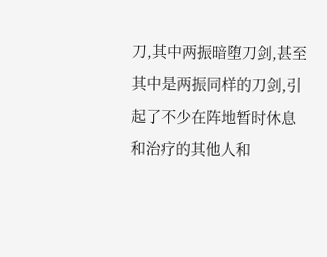刀,其中两振暗堕刀剑,甚至其中是两振同样的刀剑,引起了不少在阵地暂时休息和治疗的其他人和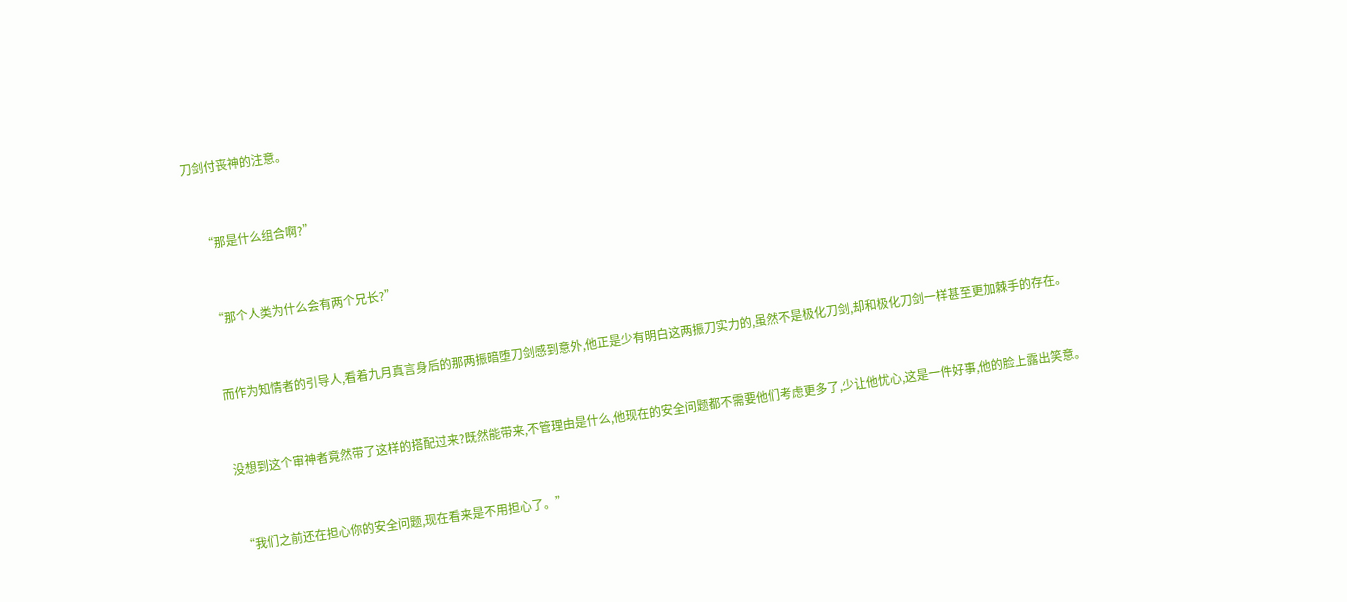刀剑付丧神的注意。


    “那是什么组合啊?”


    “那个人类为什么会有两个兄长?”


    而作为知情者的引导人,看着九月真言身后的那两振暗堕刀剑感到意外,他正是少有明白这两振刀实力的,虽然不是极化刀剑,却和极化刀剑一样甚至更加棘手的存在。


    没想到这个审神者竟然带了这样的搭配过来?既然能带来,不管理由是什么,他现在的安全问题都不需要他们考虑更多了,少让他忧心,这是一件好事,他的脸上露出笑意。


    “我们之前还在担心你的安全问题,现在看来是不用担心了。”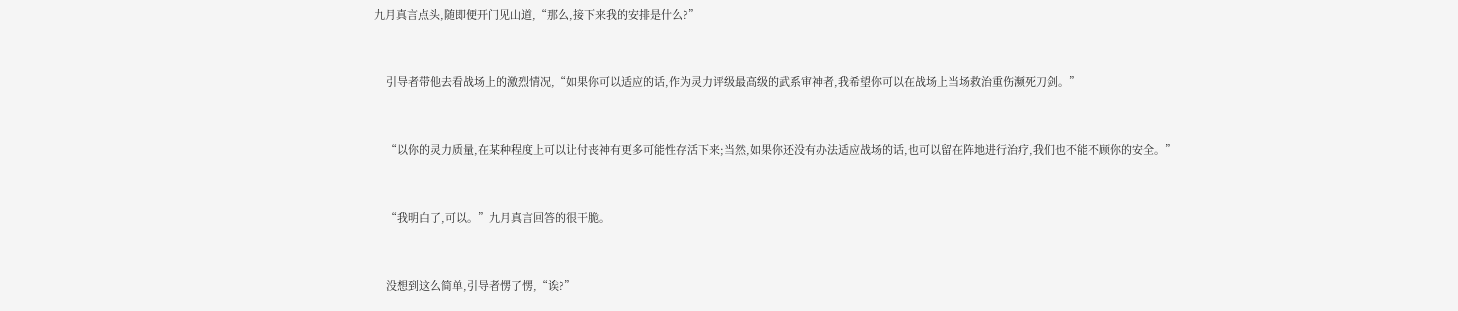九月真言点头,随即便开门见山道,“那么,接下来我的安排是什么?”


    引导者带他去看战场上的激烈情况,“如果你可以适应的话,作为灵力评级最高级的武系审神者,我希望你可以在战场上当场救治重伤濒死刀剑。”


    “以你的灵力质量,在某种程度上可以让付丧神有更多可能性存活下来;当然,如果你还没有办法适应战场的话,也可以留在阵地进行治疗,我们也不能不顾你的安全。”


    “我明白了,可以。”九月真言回答的很干脆。


    没想到这么简单,引导者愣了愣,“诶?”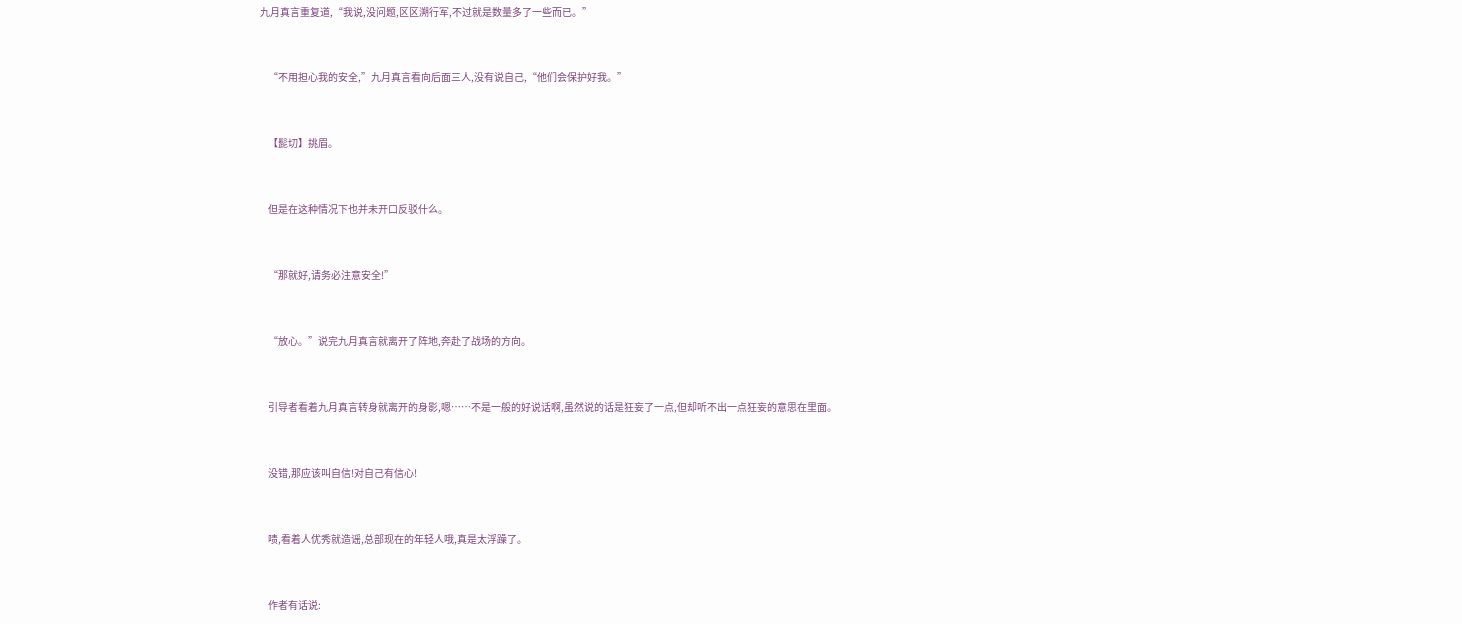九月真言重复道,“我说,没问题,区区溯行军,不过就是数量多了一些而已。”


    “不用担心我的安全,”九月真言看向后面三人,没有说自己,“他们会保护好我。”


    【髭切】挑眉。


    但是在这种情况下也并未开口反驳什么。


    “那就好,请务必注意安全!”


    “放心。”说完九月真言就离开了阵地,奔赴了战场的方向。


    引导者看着九月真言转身就离开的身影,嗯……不是一般的好说话啊,虽然说的话是狂妄了一点,但却听不出一点狂妄的意思在里面。


    没错,那应该叫自信!对自己有信心!


    啧,看着人优秀就造谣,总部现在的年轻人哦,真是太浮躁了。


    作者有话说: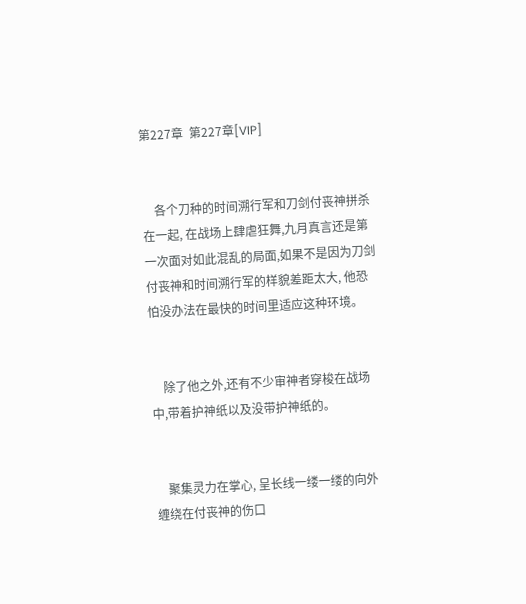第227章  第227章[VIP]


    各个刀种的时间溯行军和刀剑付丧神拼杀在一起, 在战场上肆虐狂舞,九月真言还是第一次面对如此混乱的局面,如果不是因为刀剑付丧神和时间溯行军的样貌差距太大, 他恐怕没办法在最快的时间里适应这种环境。


    除了他之外,还有不少审神者穿梭在战场中,带着护神纸以及没带护神纸的。


    聚集灵力在掌心, 呈长线一缕一缕的向外缠绕在付丧神的伤口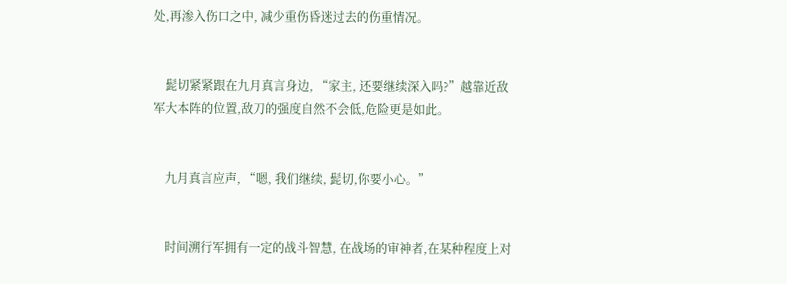处,再渗入伤口之中, 减少重伤昏迷过去的伤重情况。


    髭切紧紧跟在九月真言身边, “家主, 还要继续深入吗?”越靠近敌军大本阵的位置,敌刀的强度自然不会低,危险更是如此。


    九月真言应声, “嗯, 我们继续, 髭切,你要小心。”


    时间溯行军拥有一定的战斗智慧, 在战场的审神者,在某种程度上对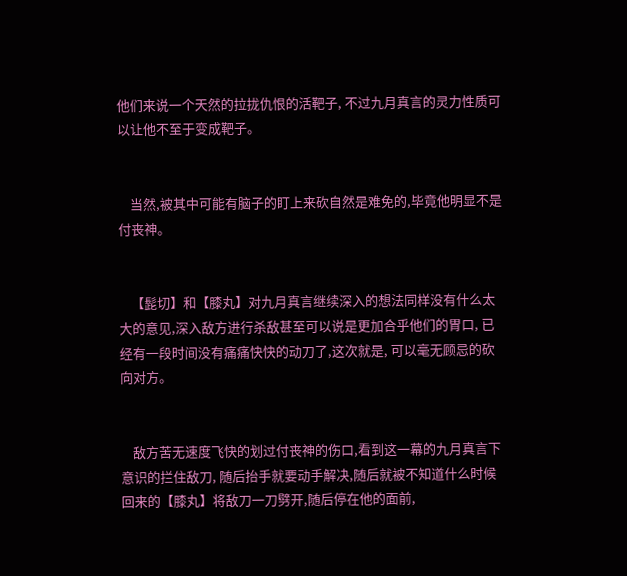他们来说一个天然的拉拢仇恨的活靶子, 不过九月真言的灵力性质可以让他不至于变成靶子。


    当然,被其中可能有脑子的盯上来砍自然是难免的,毕竟他明显不是付丧神。


    【髭切】和【膝丸】对九月真言继续深入的想法同样没有什么太大的意见,深入敌方进行杀敌甚至可以说是更加合乎他们的胃口, 已经有一段时间没有痛痛快快的动刀了,这次就是, 可以毫无顾忌的砍向对方。


    敌方苦无速度飞快的划过付丧神的伤口,看到这一幕的九月真言下意识的拦住敌刀, 随后抬手就要动手解决,随后就被不知道什么时候回来的【膝丸】将敌刀一刀劈开,随后停在他的面前,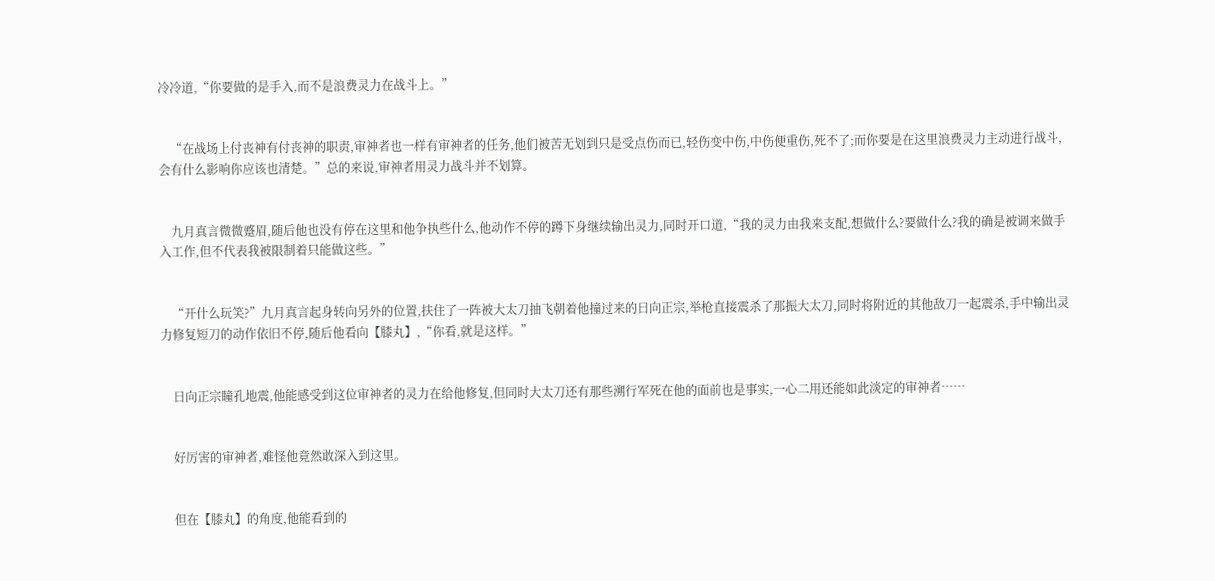冷冷道,“你要做的是手入,而不是浪费灵力在战斗上。”


    “在战场上付丧神有付丧神的职责,审神者也一样有审神者的任务,他们被苦无划到只是受点伤而已,轻伤变中伤,中伤便重伤,死不了;而你要是在这里浪费灵力主动进行战斗,会有什么影响你应该也清楚。”总的来说,审神者用灵力战斗并不划算。


    九月真言微微蹙眉,随后他也没有停在这里和他争执些什么,他动作不停的蹲下身继续输出灵力,同时开口道,“我的灵力由我来支配,想做什么?要做什么?我的确是被调来做手入工作,但不代表我被限制着只能做这些。”


    “开什么玩笑?”九月真言起身转向另外的位置,扶住了一阵被大太刀抽飞朝着他撞过来的日向正宗,举枪直接震杀了那振大太刀,同时将附近的其他敌刀一起震杀,手中输出灵力修复短刀的动作依旧不停,随后他看向【膝丸】,“你看,就是这样。”


    日向正宗瞳孔地震,他能感受到这位审神者的灵力在给他修复,但同时大太刀还有那些溯行军死在他的面前也是事实,一心二用还能如此淡定的审神者……


    好厉害的审神者,难怪他竟然敢深入到这里。


    但在【膝丸】的角度,他能看到的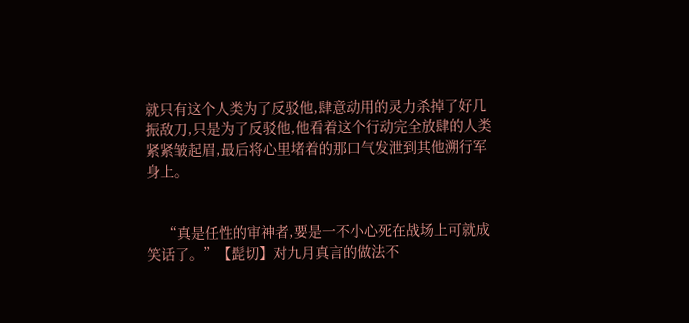就只有这个人类为了反驳他,肆意动用的灵力杀掉了好几振敌刀,只是为了反驳他,他看着这个行动完全放肆的人类紧紧皱起眉,最后将心里堵着的那口气发泄到其他溯行军身上。


    “真是任性的审神者,要是一不小心死在战场上可就成笑话了。”【髭切】对九月真言的做法不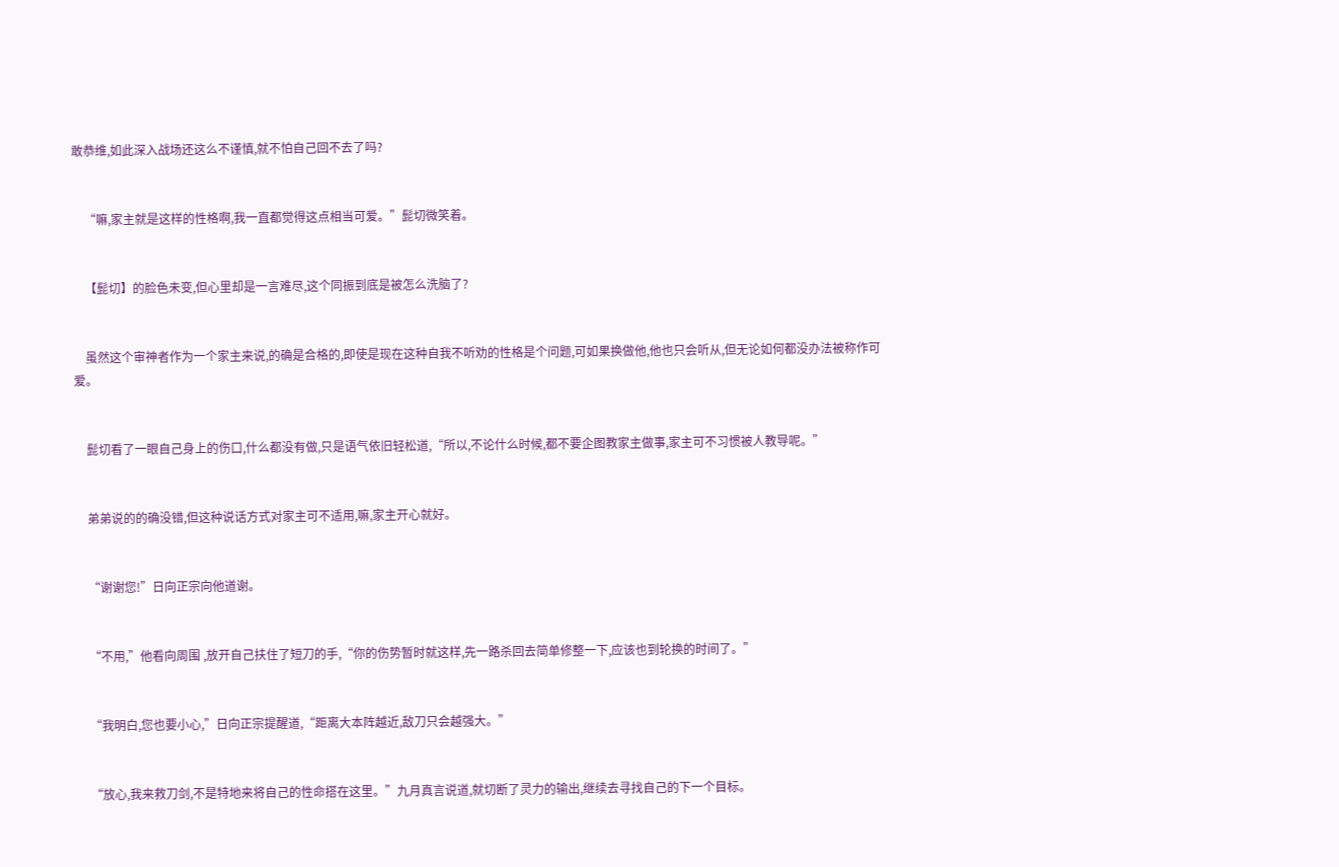敢恭维,如此深入战场还这么不谨慎,就不怕自己回不去了吗?


    “嘛,家主就是这样的性格啊,我一直都觉得这点相当可爱。”髭切微笑着。


    【髭切】的脸色未变,但心里却是一言难尽,这个同振到底是被怎么洗脑了?


    虽然这个审神者作为一个家主来说,的确是合格的,即使是现在这种自我不听劝的性格是个问题,可如果换做他,他也只会听从,但无论如何都没办法被称作可爱。


    髭切看了一眼自己身上的伤口,什么都没有做,只是语气依旧轻松道,“所以,不论什么时候,都不要企图教家主做事,家主可不习惯被人教导呢。”


    弟弟说的的确没错,但这种说话方式对家主可不适用,嘛,家主开心就好。


    “谢谢您!”日向正宗向他道谢。


    “不用,”他看向周围 ,放开自己扶住了短刀的手,“你的伤势暂时就这样,先一路杀回去简单修整一下,应该也到轮换的时间了。”


    “我明白,您也要小心,”日向正宗提醒道,“距离大本阵越近,敌刀只会越强大。”


    “放心,我来救刀剑,不是特地来将自己的性命搭在这里。”九月真言说道,就切断了灵力的输出,继续去寻找自己的下一个目标。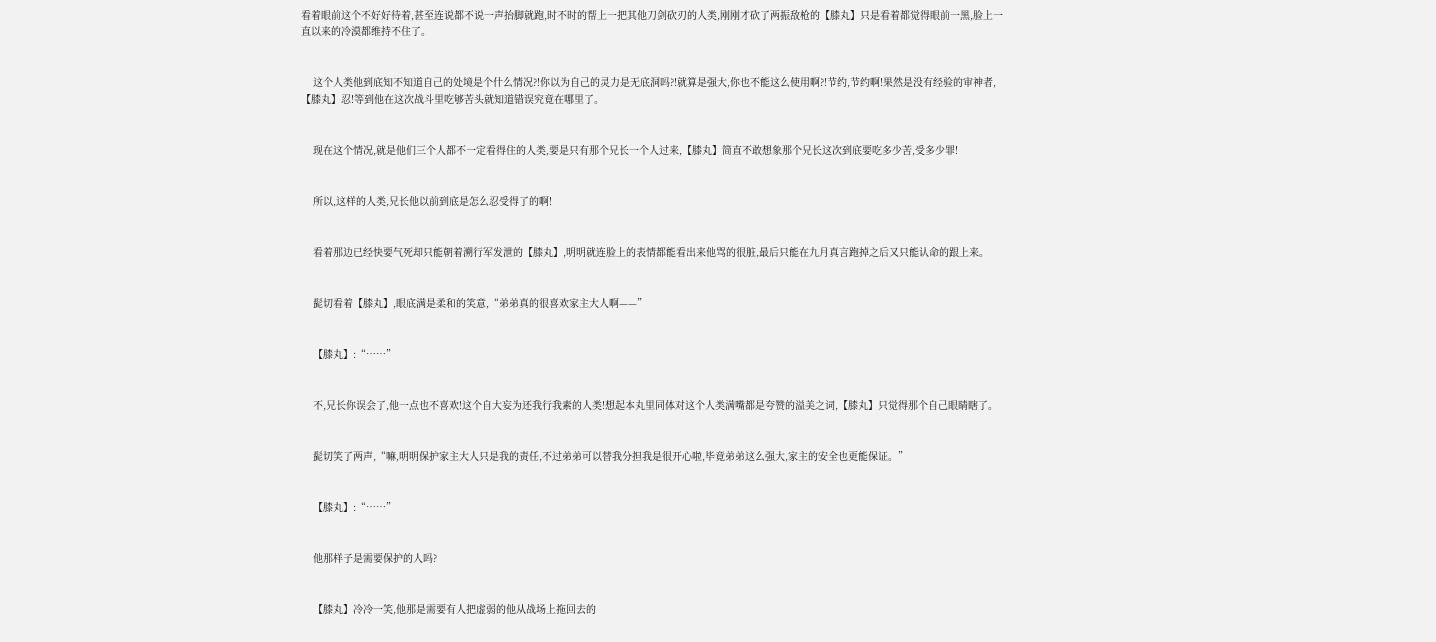看着眼前这个不好好待着,甚至连说都不说一声抬脚就跑,时不时的帮上一把其他刀剑砍刃的人类,刚刚才砍了两振敌枪的【膝丸】只是看着都觉得眼前一黑,脸上一直以来的冷漠都维持不住了。


    这个人类他到底知不知道自己的处境是个什么情况?!你以为自己的灵力是无底洞吗?!就算是强大,你也不能这么使用啊?!节约,节约啊!果然是没有经验的审神者,【膝丸】忍!等到他在这次战斗里吃够苦头就知道错误究竟在哪里了。


    现在这个情况,就是他们三个人都不一定看得住的人类,要是只有那个兄长一个人过来,【膝丸】简直不敢想象那个兄长这次到底要吃多少苦,受多少罪!


    所以,这样的人类,兄长他以前到底是怎么忍受得了的啊!


    看着那边已经快要气死却只能朝着溯行军发泄的【膝丸】,明明就连脸上的表情都能看出来他骂的很脏,最后只能在九月真言跑掉之后又只能认命的跟上来。


    髭切看着【膝丸】,眼底满是柔和的笑意,“弟弟真的很喜欢家主大人啊——”


    【膝丸】:“……”


    不,兄长你误会了,他一点也不喜欢!这个自大妄为还我行我素的人类!想起本丸里同体对这个人类满嘴都是夸赞的溢美之词,【膝丸】只觉得那个自己眼睛瞎了。


    髭切笑了两声,“嘛,明明保护家主大人只是我的责任,不过弟弟可以替我分担我是很开心啦,毕竟弟弟这么强大,家主的安全也更能保证。”


    【膝丸】:“……”


    他那样子是需要保护的人吗?


    【膝丸】冷冷一笑,他那是需要有人把虚弱的他从战场上拖回去的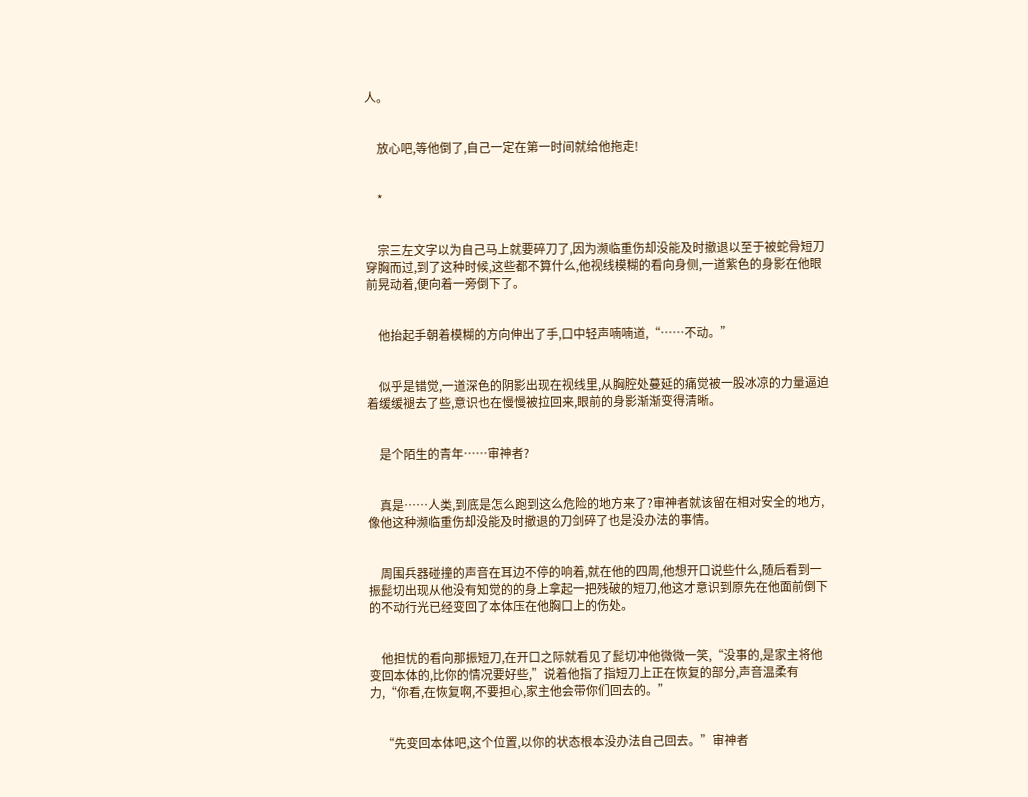人。


    放心吧,等他倒了,自己一定在第一时间就给他拖走!


    *


    宗三左文字以为自己马上就要碎刀了,因为濒临重伤却没能及时撤退以至于被蛇骨短刀穿胸而过,到了这种时候,这些都不算什么,他视线模糊的看向身侧,一道紫色的身影在他眼前晃动着,便向着一旁倒下了。


    他抬起手朝着模糊的方向伸出了手,口中轻声喃喃道,“……不动。”


    似乎是错觉,一道深色的阴影出现在视线里,从胸腔处蔓延的痛觉被一股冰凉的力量逼迫着缓缓褪去了些,意识也在慢慢被拉回来,眼前的身影渐渐变得清晰。


    是个陌生的青年……审神者?


    真是……人类,到底是怎么跑到这么危险的地方来了?审神者就该留在相对安全的地方,像他这种濒临重伤却没能及时撤退的刀剑碎了也是没办法的事情。


    周围兵器碰撞的声音在耳边不停的响着,就在他的四周,他想开口说些什么,随后看到一振髭切出现从他没有知觉的的身上拿起一把残破的短刀,他这才意识到原先在他面前倒下的不动行光已经变回了本体压在他胸口上的伤处。


    他担忧的看向那振短刀,在开口之际就看见了髭切冲他微微一笑,“没事的,是家主将他变回本体的,比你的情况要好些,”说着他指了指短刀上正在恢复的部分,声音温柔有力,“你看,在恢复啊,不要担心,家主他会带你们回去的。”


    “先变回本体吧,这个位置,以你的状态根本没办法自己回去。”审神者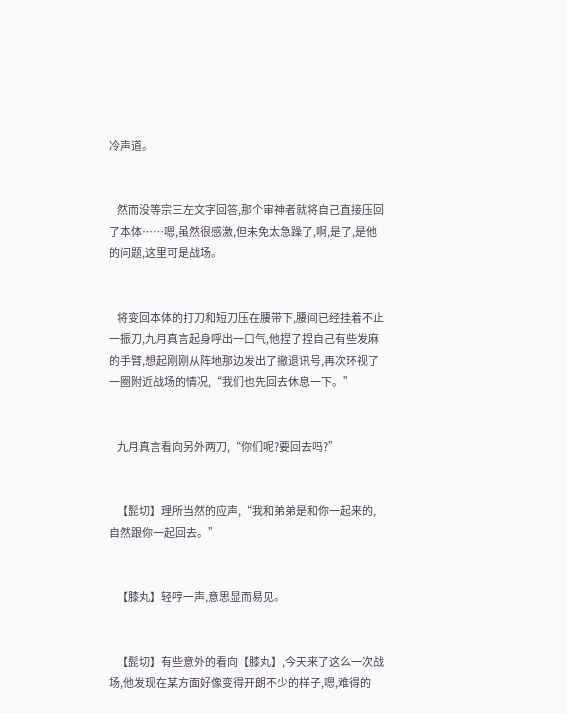冷声道。


    然而没等宗三左文字回答,那个审神者就将自己直接压回了本体……嗯,虽然很感激,但未免太急躁了,啊,是了,是他的问题,这里可是战场。


    将变回本体的打刀和短刀压在腰带下,腰间已经挂着不止一振刀,九月真言起身呼出一口气,他捏了捏自己有些发麻的手臂,想起刚刚从阵地那边发出了撤退讯号,再次环视了一圈附近战场的情况,“我们也先回去休息一下。”


    九月真言看向另外两刀,“你们呢?要回去吗?”


    【髭切】理所当然的应声,“我和弟弟是和你一起来的,自然跟你一起回去。”


    【膝丸】轻哼一声,意思显而易见。


    【髭切】有些意外的看向【膝丸】,今天来了这么一次战场,他发现在某方面好像变得开朗不少的样子,嗯,难得的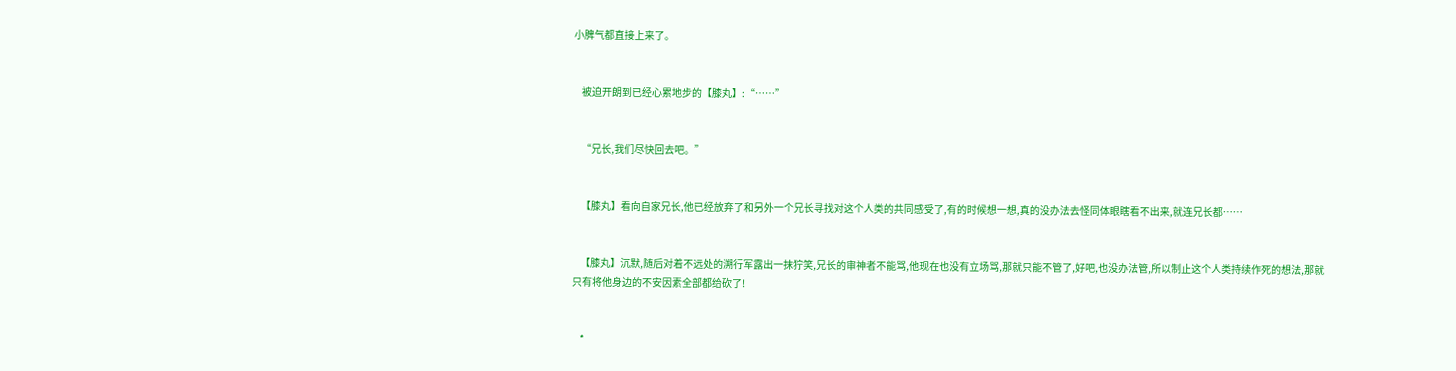小脾气都直接上来了。


    被迫开朗到已经心累地步的【膝丸】:“……”


    “兄长,我们尽快回去吧。”


    【膝丸】看向自家兄长,他已经放弃了和另外一个兄长寻找对这个人类的共同感受了,有的时候想一想,真的没办法去怪同体眼瞎看不出来,就连兄长都……


    【膝丸】沉默,随后对着不远处的溯行军露出一抹狞笑,兄长的审神者不能骂,他现在也没有立场骂,那就只能不管了,好吧,也没办法管,所以制止这个人类持续作死的想法,那就只有将他身边的不安因素全部都给砍了!


    *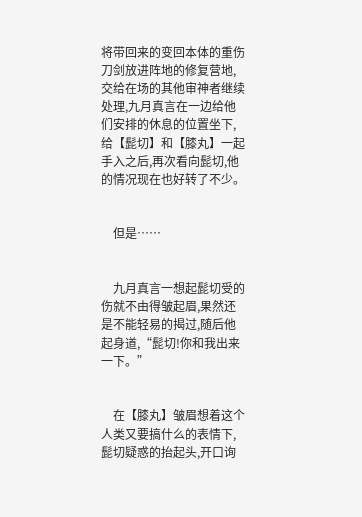将带回来的变回本体的重伤刀剑放进阵地的修复营地,交给在场的其他审神者继续处理,九月真言在一边给他们安排的休息的位置坐下,给【髭切】和【膝丸】一起手入之后,再次看向髭切,他的情况现在也好转了不少。


    但是……


    九月真言一想起髭切受的伤就不由得皱起眉,果然还是不能轻易的揭过,随后他起身道,“髭切!你和我出来一下。”


    在【膝丸】皱眉想着这个人类又要搞什么的表情下,髭切疑惑的抬起头,开口询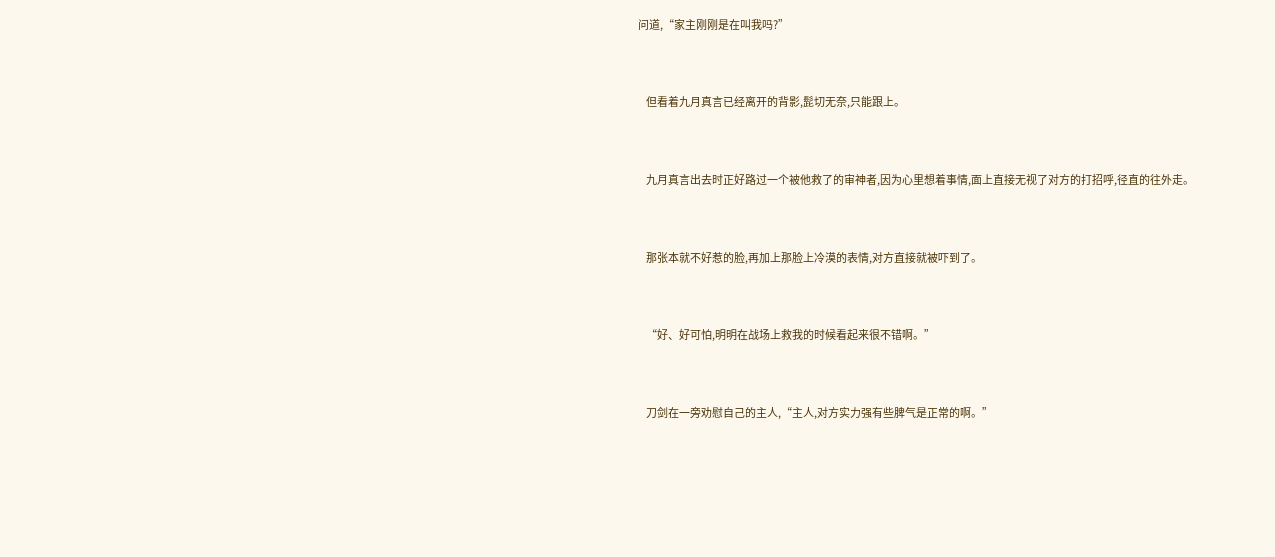问道,“家主刚刚是在叫我吗?”


    但看着九月真言已经离开的背影,髭切无奈,只能跟上。


    九月真言出去时正好路过一个被他救了的审神者,因为心里想着事情,面上直接无视了对方的打招呼,径直的往外走。


    那张本就不好惹的脸,再加上那脸上冷漠的表情,对方直接就被吓到了。


    “好、好可怕,明明在战场上救我的时候看起来很不错啊。”


    刀剑在一旁劝慰自己的主人,“主人,对方实力强有些脾气是正常的啊。”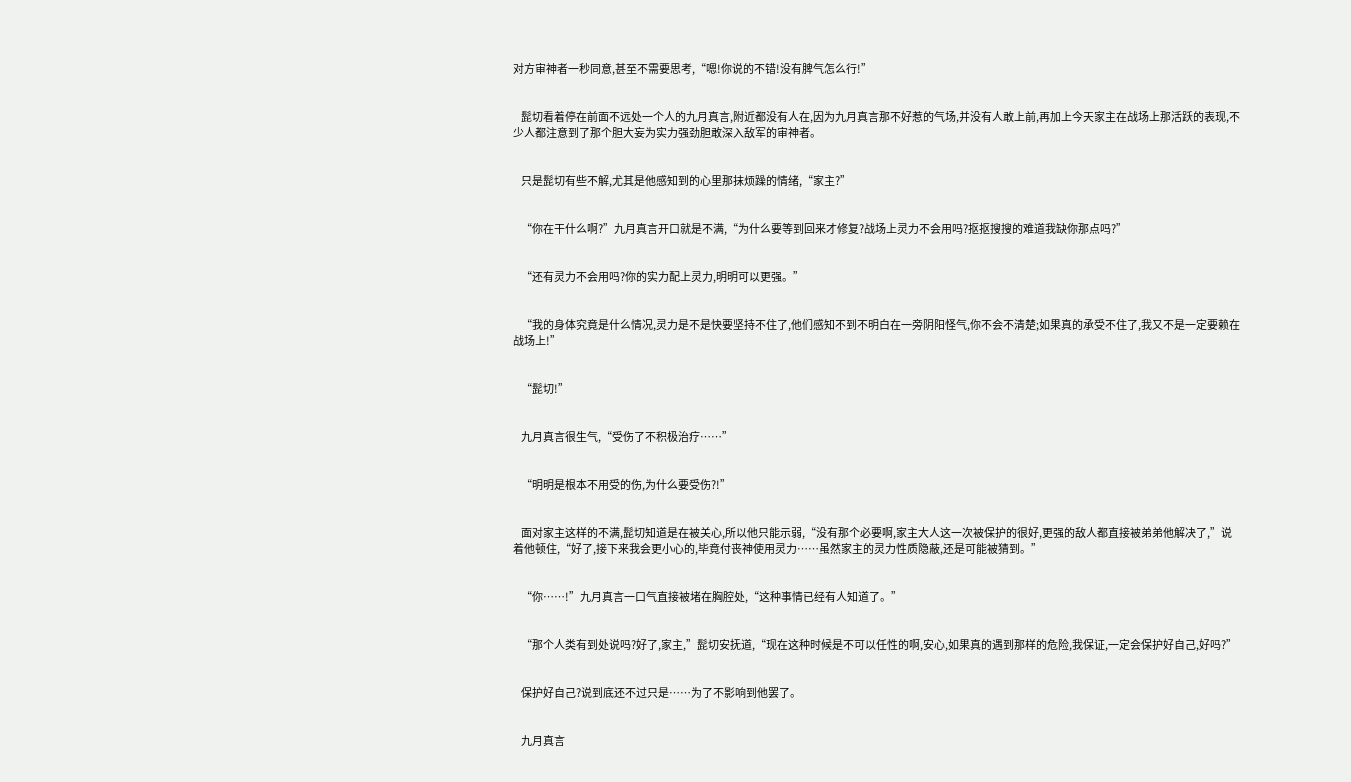对方审神者一秒同意,甚至不需要思考,“嗯!你说的不错!没有脾气怎么行!”


    髭切看着停在前面不远处一个人的九月真言,附近都没有人在,因为九月真言那不好惹的气场,并没有人敢上前,再加上今天家主在战场上那活跃的表现,不少人都注意到了那个胆大妄为实力强劲胆敢深入敌军的审神者。


    只是髭切有些不解,尤其是他感知到的心里那抹烦躁的情绪,“家主?”


    “你在干什么啊?”九月真言开口就是不满,“为什么要等到回来才修复?战场上灵力不会用吗?抠抠搜搜的难道我缺你那点吗?”


    “还有灵力不会用吗?你的实力配上灵力,明明可以更强。”


    “我的身体究竟是什么情况,灵力是不是快要坚持不住了,他们感知不到不明白在一旁阴阳怪气,你不会不清楚;如果真的承受不住了,我又不是一定要赖在战场上!”


    “髭切!”


    九月真言很生气,“受伤了不积极治疗……”


    “明明是根本不用受的伤,为什么要受伤?!”


    面对家主这样的不满,髭切知道是在被关心,所以他只能示弱,“没有那个必要啊,家主大人这一次被保护的很好,更强的敌人都直接被弟弟他解决了,”说着他顿住,“好了,接下来我会更小心的,毕竟付丧神使用灵力……虽然家主的灵力性质隐蔽,还是可能被猜到。”


    “你……!”九月真言一口气直接被堵在胸腔处,“这种事情已经有人知道了。”


    “那个人类有到处说吗?好了,家主,”髭切安抚道,“现在这种时候是不可以任性的啊,安心,如果真的遇到那样的危险,我保证,一定会保护好自己,好吗?”


    保护好自己?说到底还不过只是……为了不影响到他罢了。


    九月真言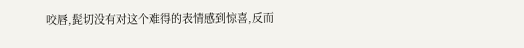咬唇,髭切没有对这个难得的表情感到惊喜,反而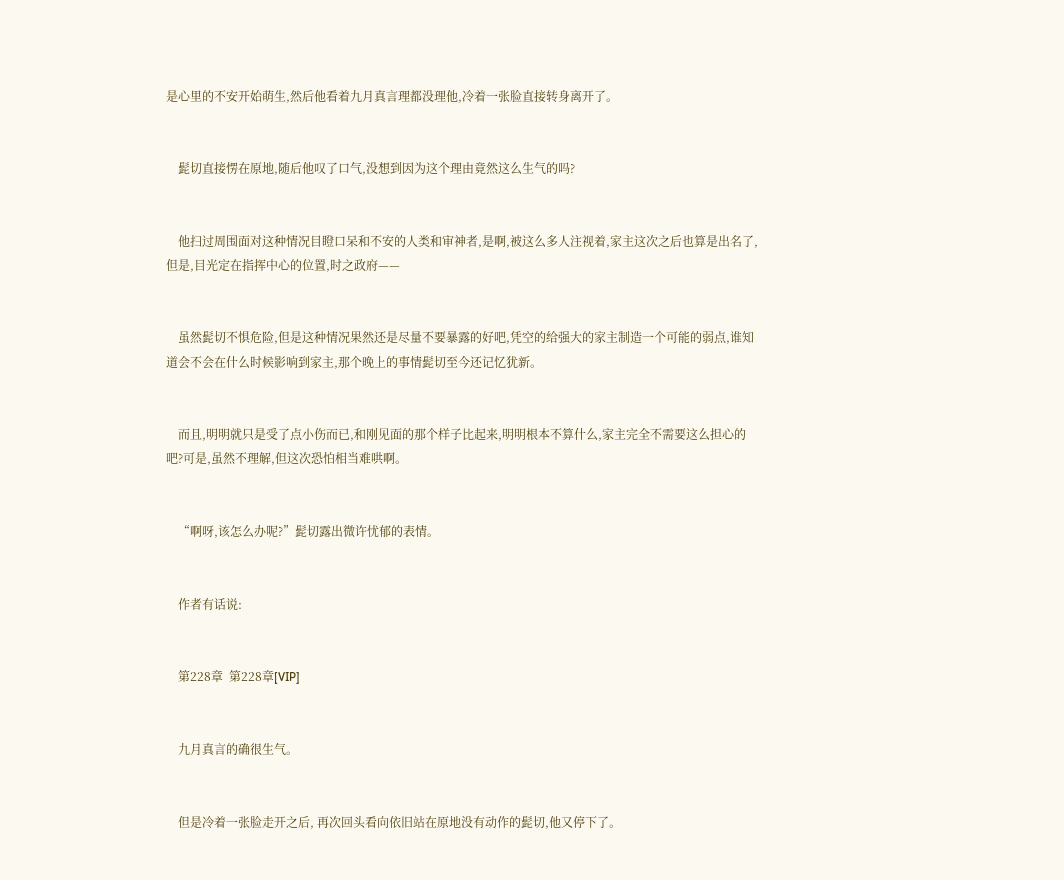是心里的不安开始萌生,然后他看着九月真言理都没理他,冷着一张脸直接转身离开了。


    髭切直接愣在原地,随后他叹了口气,没想到因为这个理由竟然这么生气的吗?


    他扫过周围面对这种情况目瞪口呆和不安的人类和审神者,是啊,被这么多人注视着,家主这次之后也算是出名了,但是,目光定在指挥中心的位置,时之政府——


    虽然髭切不惧危险,但是这种情况果然还是尽量不要暴露的好吧,凭空的给强大的家主制造一个可能的弱点,谁知道会不会在什么时候影响到家主,那个晚上的事情髭切至今还记忆犹新。


    而且,明明就只是受了点小伤而已,和刚见面的那个样子比起来,明明根本不算什么,家主完全不需要这么担心的吧?可是,虽然不理解,但这次恐怕相当难哄啊。


    “啊呀,该怎么办呢?”髭切露出微许忧郁的表情。


    作者有话说:


    第228章  第228章[VIP]


    九月真言的确很生气。


    但是冷着一张脸走开之后, 再次回头看向依旧站在原地没有动作的髭切,他又停下了。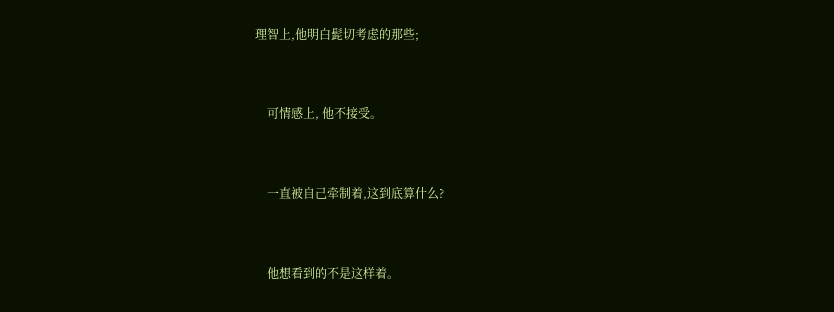理智上,他明白髭切考虑的那些;


    可情感上, 他不接受。


    一直被自己牵制着,这到底算什么?


    他想看到的不是这样着。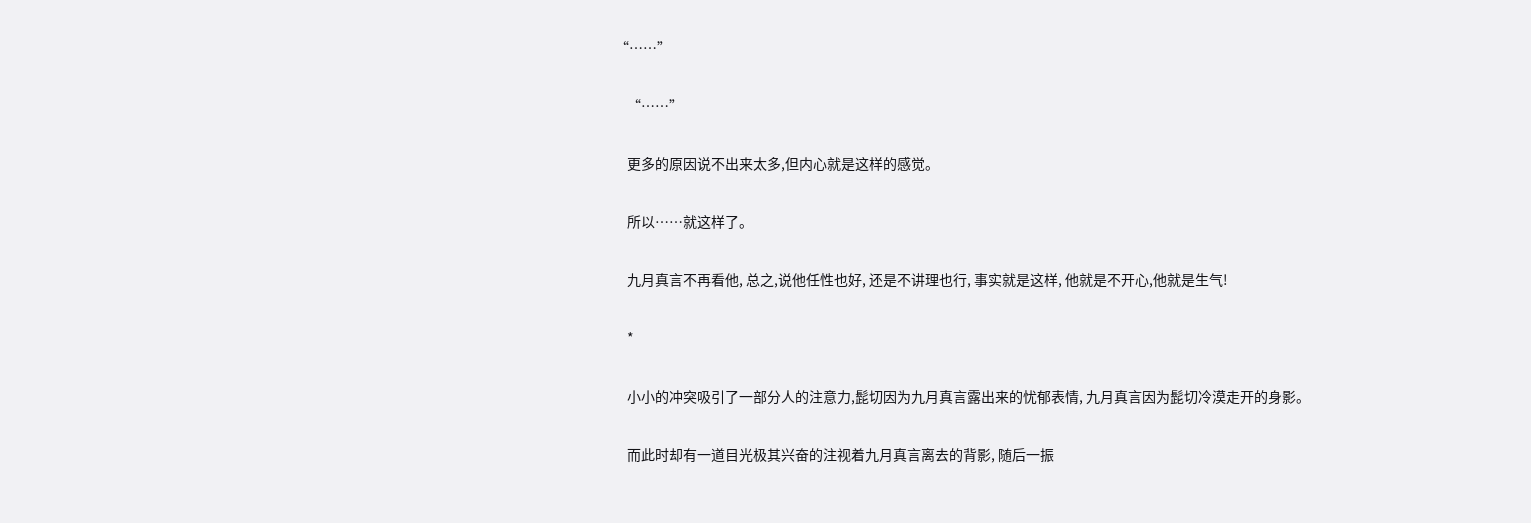“……”


    “……”


    更多的原因说不出来太多,但内心就是这样的感觉。


    所以……就这样了。


    九月真言不再看他, 总之,说他任性也好, 还是不讲理也行, 事实就是这样, 他就是不开心,他就是生气!


    *


    小小的冲突吸引了一部分人的注意力,髭切因为九月真言露出来的忧郁表情, 九月真言因为髭切冷漠走开的身影。


    而此时却有一道目光极其兴奋的注视着九月真言离去的背影, 随后一振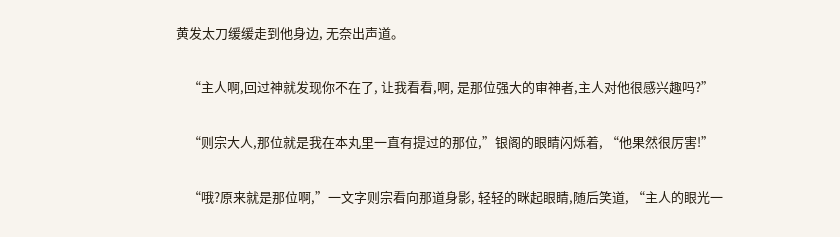黄发太刀缓缓走到他身边, 无奈出声道。


    “主人啊,回过神就发现你不在了, 让我看看,啊, 是那位强大的审神者,主人对他很感兴趣吗?”


    “则宗大人,那位就是我在本丸里一直有提过的那位,”银阁的眼睛闪烁着, “他果然很厉害!”


    “哦?原来就是那位啊,”一文字则宗看向那道身影, 轻轻的眯起眼睛,随后笑道, “主人的眼光一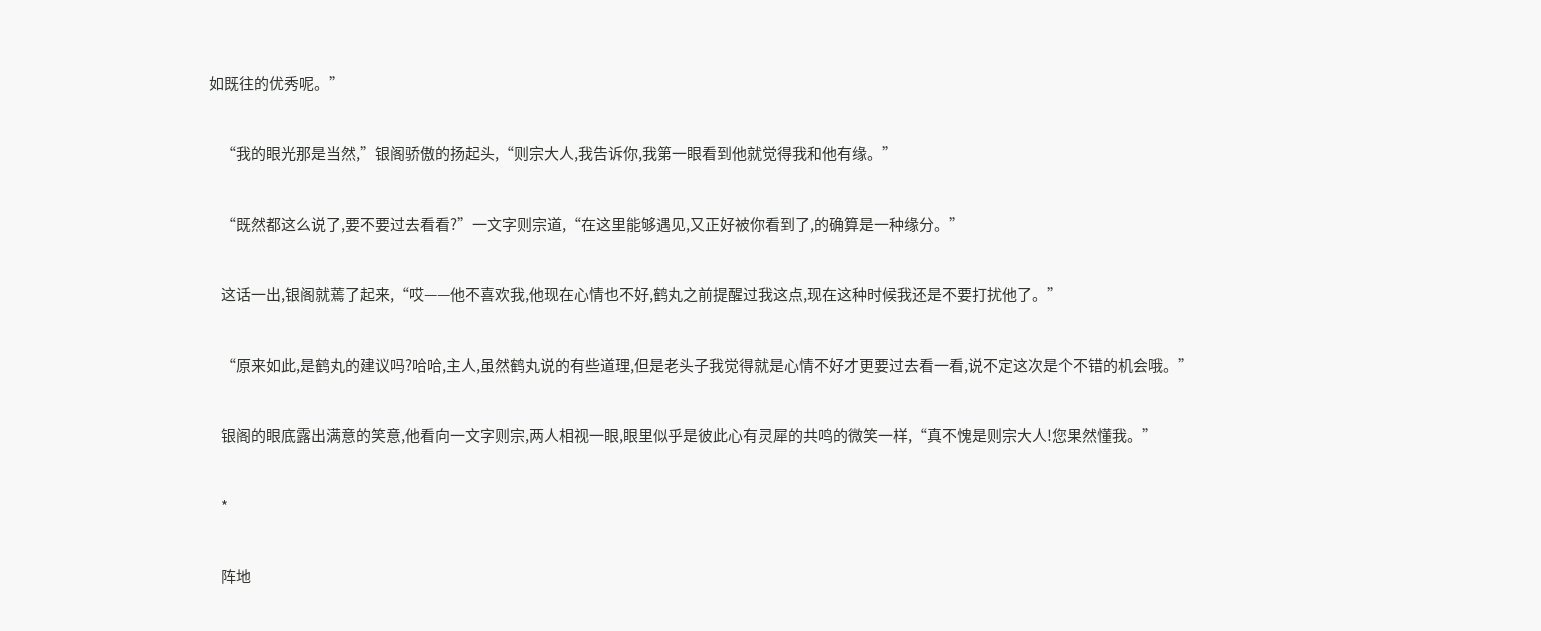如既往的优秀呢。”


    “我的眼光那是当然,”银阁骄傲的扬起头,“则宗大人,我告诉你,我第一眼看到他就觉得我和他有缘。”


    “既然都这么说了,要不要过去看看?”一文字则宗道,“在这里能够遇见,又正好被你看到了,的确算是一种缘分。”


    这话一出,银阁就蔫了起来,“哎——他不喜欢我,他现在心情也不好,鹤丸之前提醒过我这点,现在这种时候我还是不要打扰他了。”


    “原来如此,是鹤丸的建议吗?哈哈,主人,虽然鹤丸说的有些道理,但是老头子我觉得就是心情不好才更要过去看一看,说不定这次是个不错的机会哦。”


    银阁的眼底露出满意的笑意,他看向一文字则宗,两人相视一眼,眼里似乎是彼此心有灵犀的共鸣的微笑一样,“真不愧是则宗大人!您果然懂我。”


    *


    阵地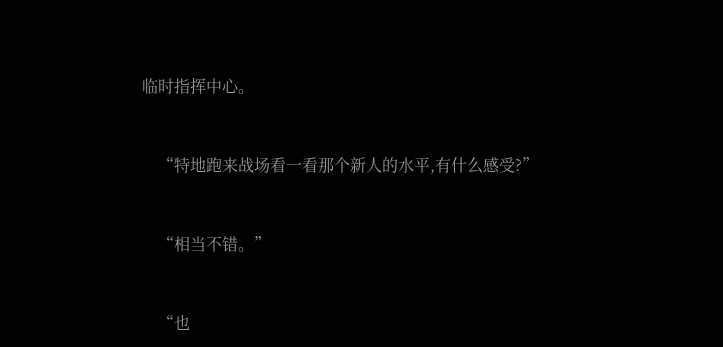临时指挥中心。


    “特地跑来战场看一看那个新人的水平,有什么感受?”


    “相当不错。”


    “也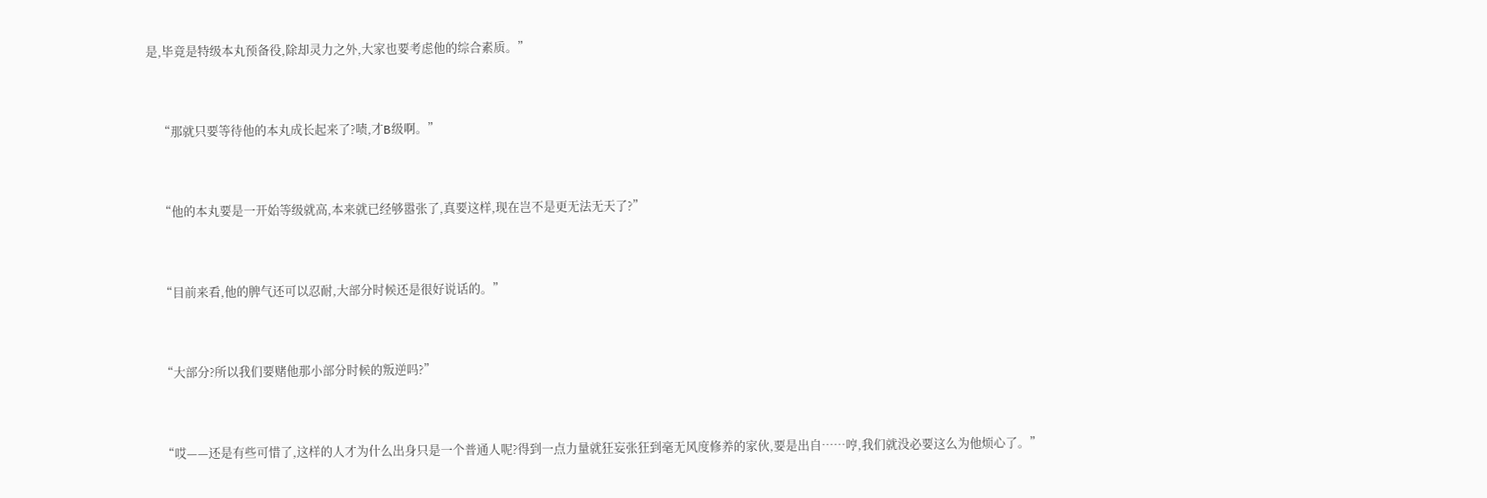是,毕竟是特级本丸预备役,除却灵力之外,大家也要考虑他的综合素质。”


    “那就只要等待他的本丸成长起来了?啧,才B级啊。”


    “他的本丸要是一开始等级就高,本来就已经够嚣张了,真要这样,现在岂不是更无法无天了?”


    “目前来看,他的脾气还可以忍耐,大部分时候还是很好说话的。”


    “大部分?所以我们要赌他那小部分时候的叛逆吗?”


    “哎——还是有些可惜了,这样的人才为什么出身只是一个普通人呢?得到一点力量就狂妄张狂到毫无风度修养的家伙,要是出自……哼,我们就没必要这么为他烦心了。”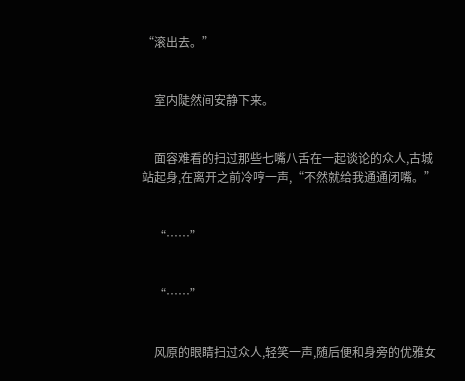“滚出去。”


    室内陡然间安静下来。


    面容难看的扫过那些七嘴八舌在一起谈论的众人,古城站起身,在离开之前冷哼一声,“不然就给我通通闭嘴。”


    “……”


    “……”


    风原的眼睛扫过众人,轻笑一声,随后便和身旁的优雅女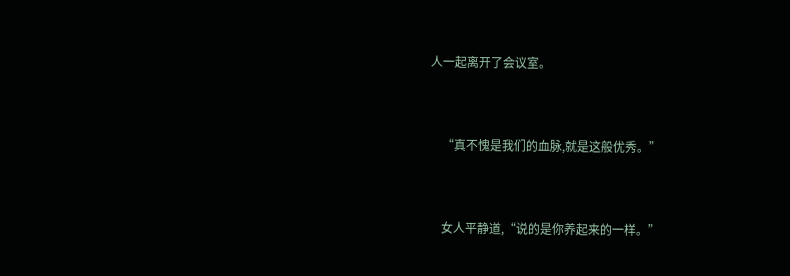人一起离开了会议室。


    “真不愧是我们的血脉,就是这般优秀。”


    女人平静道,“说的是你养起来的一样。”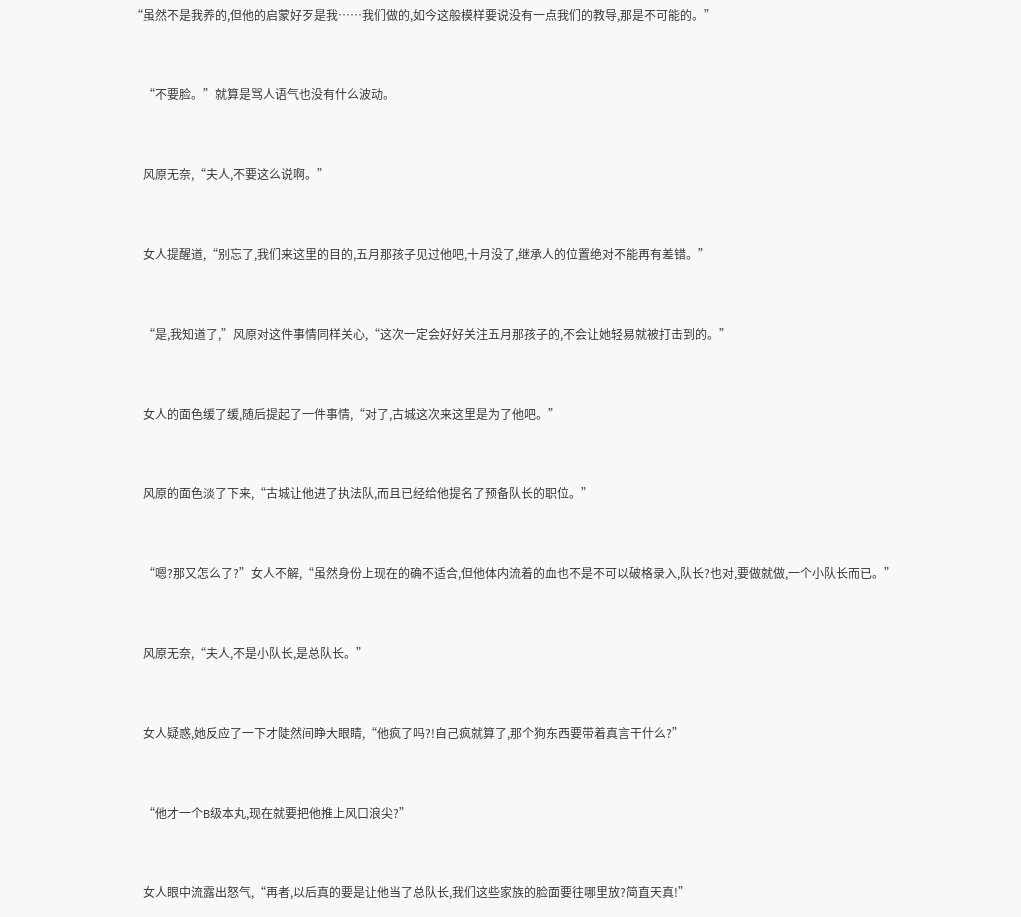“虽然不是我养的,但他的启蒙好歹是我……我们做的,如今这般模样要说没有一点我们的教导,那是不可能的。”


    “不要脸。”就算是骂人语气也没有什么波动。


    风原无奈,“夫人,不要这么说啊。”


    女人提醒道,“别忘了,我们来这里的目的,五月那孩子见过他吧,十月没了,继承人的位置绝对不能再有差错。”


    “是,我知道了,”风原对这件事情同样关心,“这次一定会好好关注五月那孩子的,不会让她轻易就被打击到的。”


    女人的面色缓了缓,随后提起了一件事情,“对了,古城这次来这里是为了他吧。”


    风原的面色淡了下来,“古城让他进了执法队,而且已经给他提名了预备队长的职位。”


    “嗯?那又怎么了?”女人不解,“虽然身份上现在的确不适合,但他体内流着的血也不是不可以破格录入,队长?也对,要做就做,一个小队长而已。”


    风原无奈,“夫人,不是小队长,是总队长。”


    女人疑惑,她反应了一下才陡然间睁大眼睛,“他疯了吗?!自己疯就算了,那个狗东西要带着真言干什么?”


    “他才一个B级本丸,现在就要把他推上风口浪尖?”


    女人眼中流露出怒气,“再者,以后真的要是让他当了总队长,我们这些家族的脸面要往哪里放?简直天真!”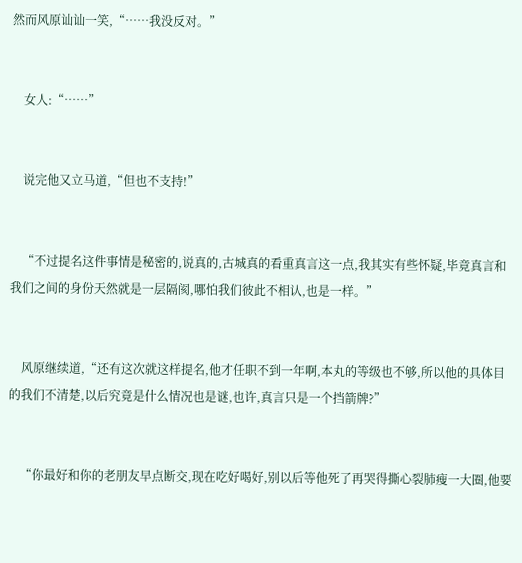然而风原讪讪一笑,“……我没反对。”


    女人:“……”


    说完他又立马道,“但也不支持!”


    “不过提名这件事情是秘密的,说真的,古城真的看重真言这一点,我其实有些怀疑,毕竟真言和我们之间的身份天然就是一层隔阂,哪怕我们彼此不相认,也是一样。”


    风原继续道,“还有这次就这样提名,他才任职不到一年啊,本丸的等级也不够,所以他的具体目的我们不清楚,以后究竟是什么情况也是谜,也许,真言只是一个挡箭牌?”


    “你最好和你的老朋友早点断交,现在吃好喝好,别以后等他死了再哭得撕心裂肺瘦一大圈,他要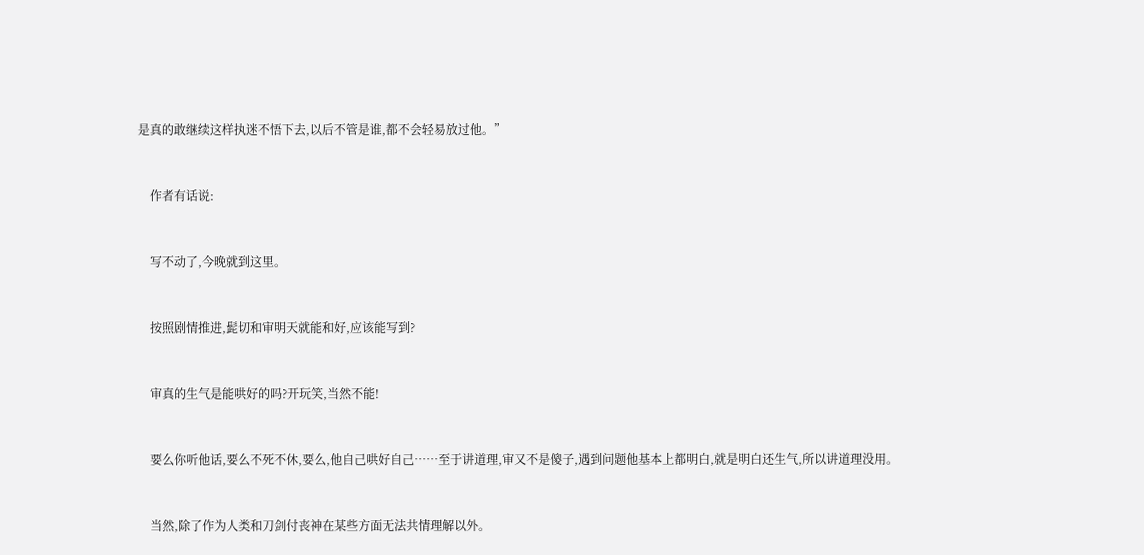是真的敢继续这样执迷不悟下去,以后不管是谁,都不会轻易放过他。”


    作者有话说:


    写不动了,今晚就到这里。


    按照剧情推进,髭切和审明天就能和好,应该能写到?


    审真的生气是能哄好的吗?开玩笑,当然不能!


    要么你听他话,要么不死不休,要么,他自己哄好自己……至于讲道理,审又不是傻子,遇到问题他基本上都明白,就是明白还生气,所以讲道理没用。


    当然,除了作为人类和刀剑付丧神在某些方面无法共情理解以外。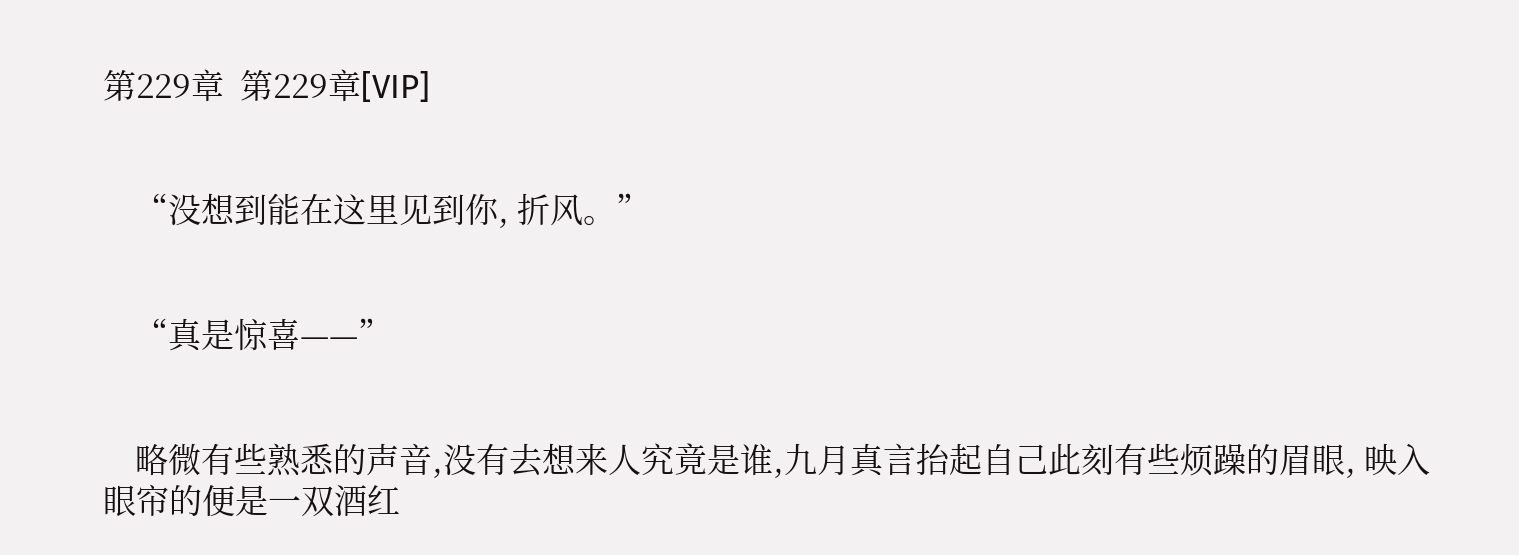第229章  第229章[VIP]


    “没想到能在这里见到你, 折风。”


    “真是惊喜——”


    略微有些熟悉的声音,没有去想来人究竟是谁,九月真言抬起自己此刻有些烦躁的眉眼, 映入眼帘的便是一双酒红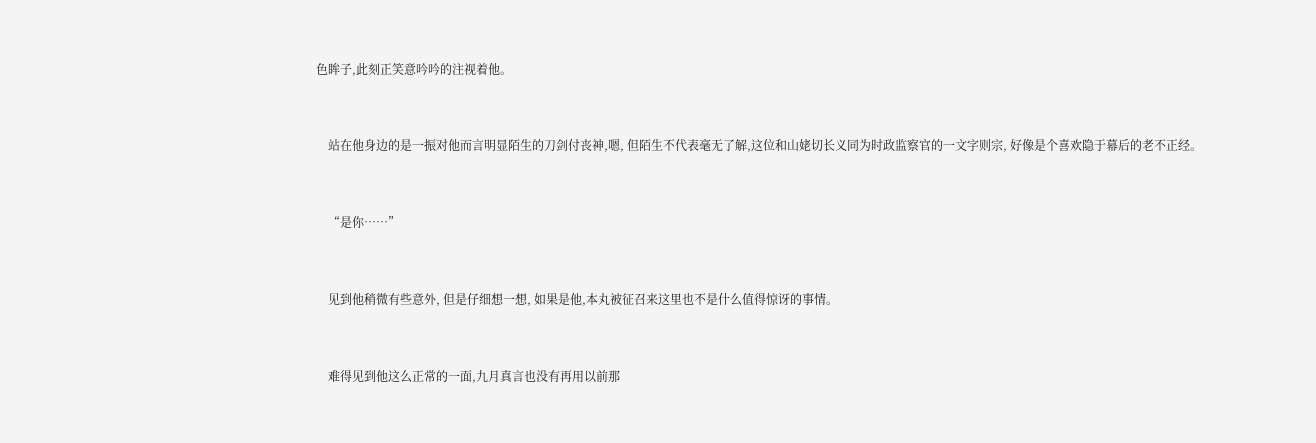色眸子,此刻正笑意吟吟的注视着他。


    站在他身边的是一振对他而言明显陌生的刀剑付丧神,嗯, 但陌生不代表毫无了解,这位和山姥切长义同为时政监察官的一文字则宗, 好像是个喜欢隐于幕后的老不正经。


    “是你……”


    见到他稍微有些意外, 但是仔细想一想, 如果是他,本丸被征召来这里也不是什么值得惊讶的事情。


    难得见到他这么正常的一面,九月真言也没有再用以前那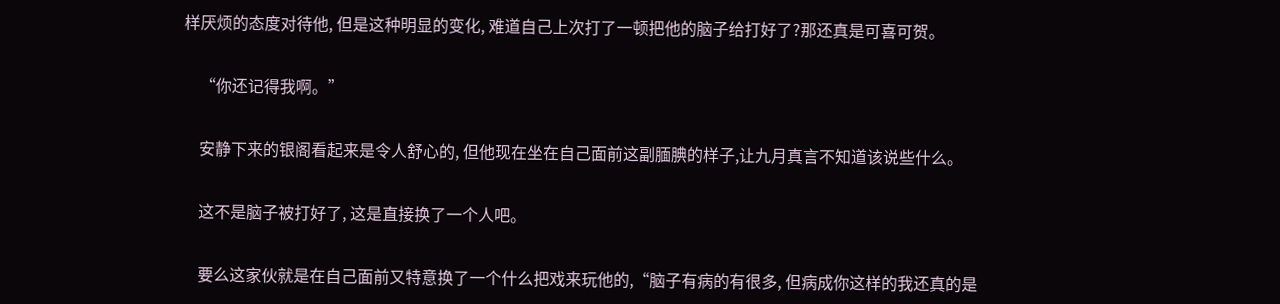样厌烦的态度对待他, 但是这种明显的变化, 难道自己上次打了一顿把他的脑子给打好了?那还真是可喜可贺。


    “你还记得我啊。”


    安静下来的银阁看起来是令人舒心的, 但他现在坐在自己面前这副腼腆的样子,让九月真言不知道该说些什么。


    这不是脑子被打好了, 这是直接换了一个人吧。


    要么这家伙就是在自己面前又特意换了一个什么把戏来玩他的,“脑子有病的有很多, 但病成你这样的我还真的是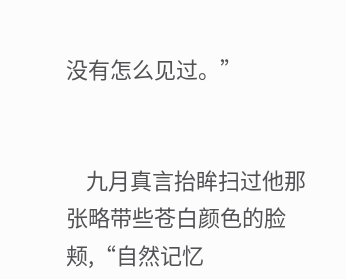没有怎么见过。”


    九月真言抬眸扫过他那张略带些苍白颜色的脸颊,“自然记忆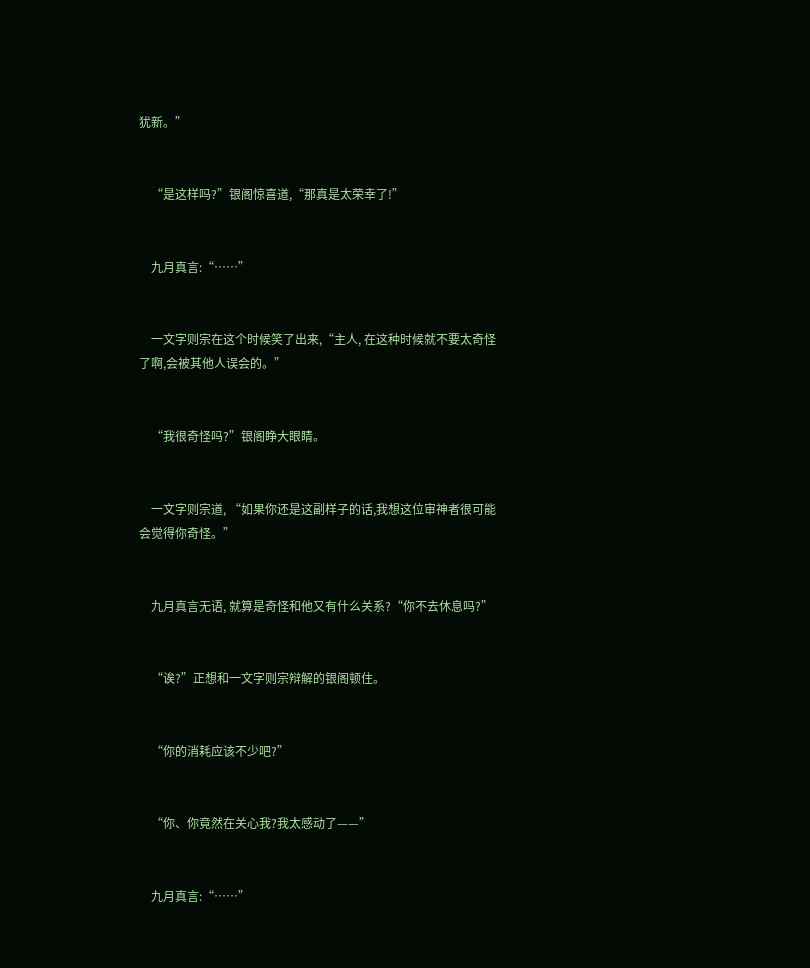犹新。”


    “是这样吗?”银阁惊喜道,“那真是太荣幸了!”


    九月真言:“……”


    一文字则宗在这个时候笑了出来,“主人, 在这种时候就不要太奇怪了啊,会被其他人误会的。”


    “我很奇怪吗?”银阁睁大眼睛。


    一文字则宗道, “如果你还是这副样子的话,我想这位审神者很可能会觉得你奇怪。”


    九月真言无语, 就算是奇怪和他又有什么关系?“你不去休息吗?”


    “诶?”正想和一文字则宗辩解的银阁顿住。


    “你的消耗应该不少吧?”


    “你、你竟然在关心我?我太感动了——”


    九月真言:“……”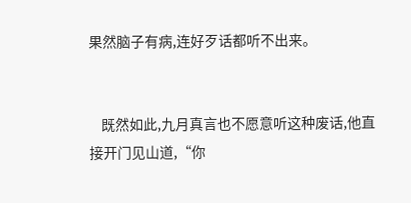果然脑子有病,连好歹话都听不出来。


    既然如此,九月真言也不愿意听这种废话,他直接开门见山道,“你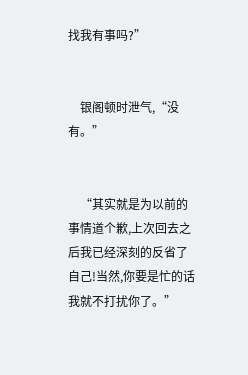找我有事吗?”


    银阁顿时泄气,“没有。”


    “其实就是为以前的事情道个歉,上次回去之后我已经深刻的反省了自己!当然,你要是忙的话我就不打扰你了。”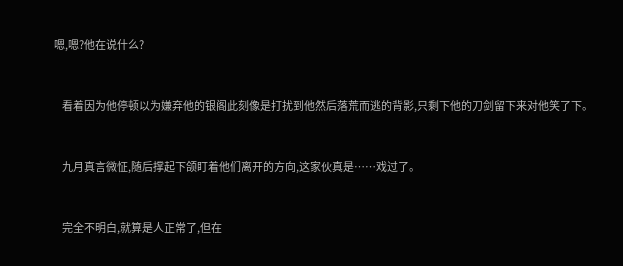嗯,嗯?他在说什么?


    看着因为他停顿以为嫌弃他的银阁此刻像是打扰到他然后落荒而逃的背影,只剩下他的刀剑留下来对他笑了下。


    九月真言微怔,随后撑起下颌盯着他们离开的方向,这家伙真是……戏过了。


    完全不明白,就算是人正常了,但在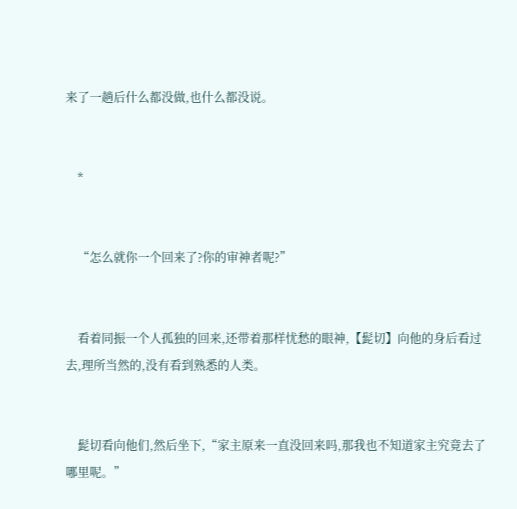来了一趟后什么都没做,也什么都没说。


    *


    “怎么就你一个回来了?你的审神者呢?”


    看着同振一个人孤独的回来,还带着那样忧愁的眼神,【髭切】向他的身后看过去,理所当然的,没有看到熟悉的人类。


    髭切看向他们,然后坐下,“家主原来一直没回来吗,那我也不知道家主究竟去了哪里呢。”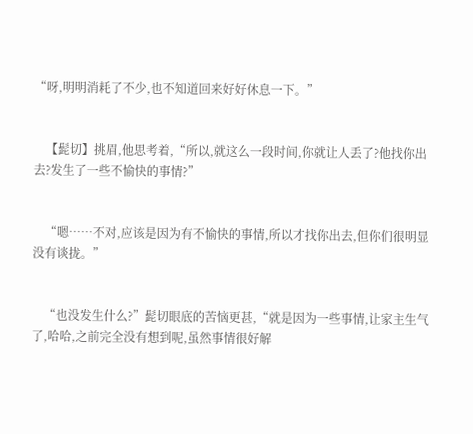“呀,明明消耗了不少,也不知道回来好好休息一下。”


    【髭切】挑眉,他思考着,“所以,就这么一段时间,你就让人丢了?他找你出去?发生了一些不愉快的事情?”


    “嗯……不对,应该是因为有不愉快的事情,所以才找你出去,但你们很明显没有谈拢。”


    “也没发生什么?”髭切眼底的苦恼更甚,“就是因为一些事情,让家主生气了,哈哈,之前完全没有想到呢,虽然事情很好解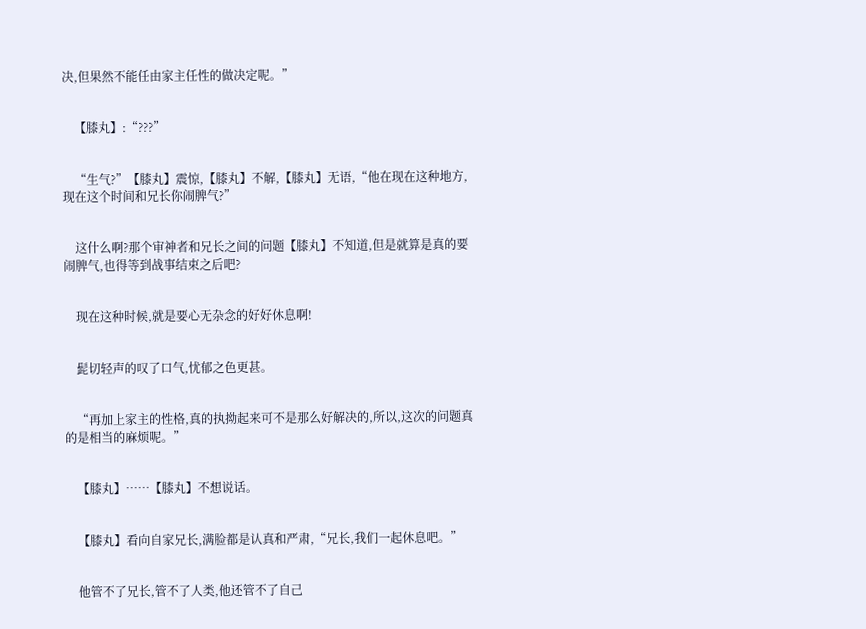决,但果然不能任由家主任性的做决定呢。”


    【膝丸】:“???”


    “生气?”【膝丸】震惊,【膝丸】不解,【膝丸】无语,“他在现在这种地方,现在这个时间和兄长你闹脾气?”


    这什么啊?那个审神者和兄长之间的问题【膝丸】不知道,但是就算是真的要闹脾气,也得等到战事结束之后吧?


    现在这种时候,就是要心无杂念的好好休息啊!


    髭切轻声的叹了口气,忧郁之色更甚。


    “再加上家主的性格,真的执拗起来可不是那么好解决的,所以,这次的问题真的是相当的麻烦呢。”


    【膝丸】……【膝丸】不想说话。


    【膝丸】看向自家兄长,满脸都是认真和严肃,“兄长,我们一起休息吧。”


    他管不了兄长,管不了人类,他还管不了自己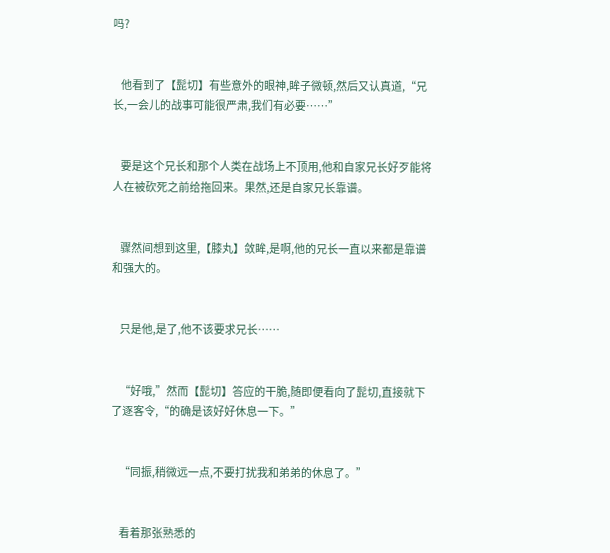吗?


    他看到了【髭切】有些意外的眼神,眸子微顿,然后又认真道,“兄长,一会儿的战事可能很严肃,我们有必要……”


    要是这个兄长和那个人类在战场上不顶用,他和自家兄长好歹能将人在被砍死之前给拖回来。果然,还是自家兄长靠谱。


    骤然间想到这里,【膝丸】敛眸,是啊,他的兄长一直以来都是靠谱和强大的。


    只是他,是了,他不该要求兄长……


    “好哦,”然而【髭切】答应的干脆,随即便看向了髭切,直接就下了逐客令,“的确是该好好休息一下。”


    “同振,稍微远一点,不要打扰我和弟弟的休息了。”


    看着那张熟悉的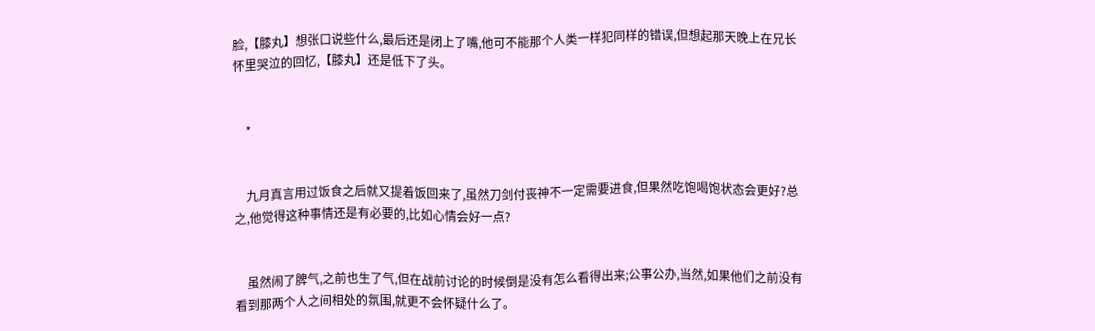脸,【膝丸】想张口说些什么,最后还是闭上了嘴,他可不能那个人类一样犯同样的错误,但想起那天晚上在兄长怀里哭泣的回忆,【膝丸】还是低下了头。


    *


    九月真言用过饭食之后就又提着饭回来了,虽然刀剑付丧神不一定需要进食,但果然吃饱喝饱状态会更好?总之,他觉得这种事情还是有必要的,比如心情会好一点?


    虽然闹了脾气,之前也生了气,但在战前讨论的时候倒是没有怎么看得出来;公事公办,当然,如果他们之前没有看到那两个人之间相处的氛围,就更不会怀疑什么了。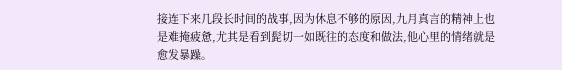接连下来几段长时间的战事,因为休息不够的原因,九月真言的精神上也是难掩疲惫,尤其是看到髭切一如既往的态度和做法,他心里的情绪就是愈发暴躁。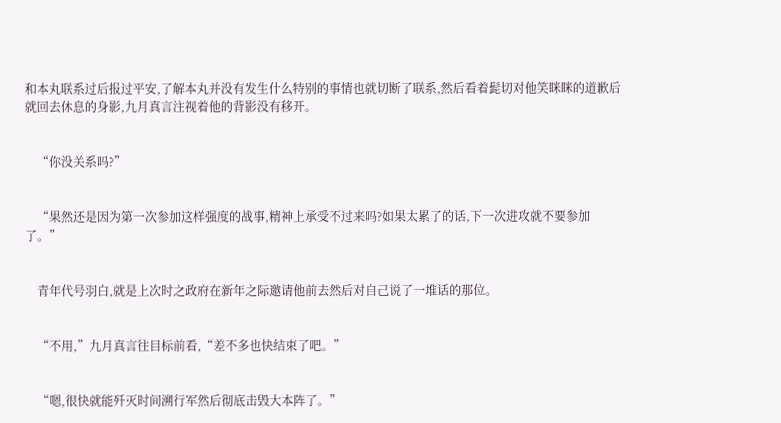和本丸联系过后报过平安,了解本丸并没有发生什么特别的事情也就切断了联系,然后看着髭切对他笑眯眯的道歉后就回去休息的身影,九月真言注视着他的背影没有移开。


    “你没关系吗?”


    “果然还是因为第一次参加这样强度的战事,精神上承受不过来吗?如果太累了的话,下一次进攻就不要参加了。”


    青年代号羽白,就是上次时之政府在新年之际邀请他前去然后对自己说了一堆话的那位。


    “不用,”九月真言往目标前看,“差不多也快结束了吧。”


    “嗯,很快就能歼灭时间溯行军然后彻底击毁大本阵了。”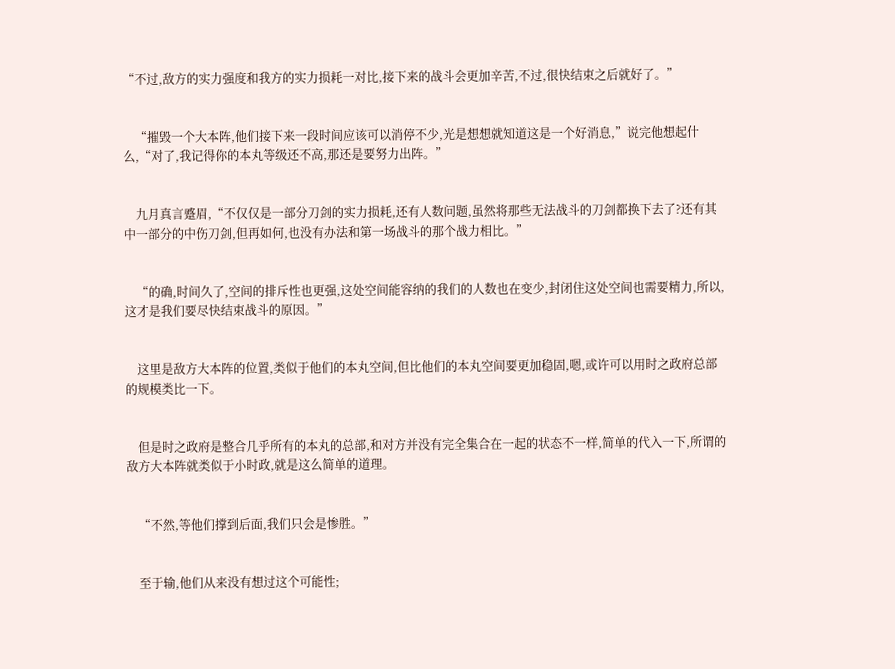“不过,敌方的实力强度和我方的实力损耗一对比,接下来的战斗会更加辛苦,不过,很快结束之后就好了。”


    “摧毁一个大本阵,他们接下来一段时间应该可以消停不少,光是想想就知道这是一个好消息,”说完他想起什么,“对了,我记得你的本丸等级还不高,那还是要努力出阵。”


    九月真言蹙眉,“不仅仅是一部分刀剑的实力损耗,还有人数问题,虽然将那些无法战斗的刀剑都换下去了?还有其中一部分的中伤刀剑,但再如何,也没有办法和第一场战斗的那个战力相比。”


    “的确,时间久了,空间的排斥性也更强,这处空间能容纳的我们的人数也在变少,封闭住这处空间也需要精力,所以,这才是我们要尽快结束战斗的原因。”


    这里是敌方大本阵的位置,类似于他们的本丸空间,但比他们的本丸空间要更加稳固,嗯,或许可以用时之政府总部的规模类比一下。


    但是时之政府是整合几乎所有的本丸的总部,和对方并没有完全集合在一起的状态不一样,简单的代入一下,所谓的敌方大本阵就类似于小时政,就是这么简单的道理。


    “不然,等他们撑到后面,我们只会是惨胜。”


    至于输,他们从来没有想过这个可能性;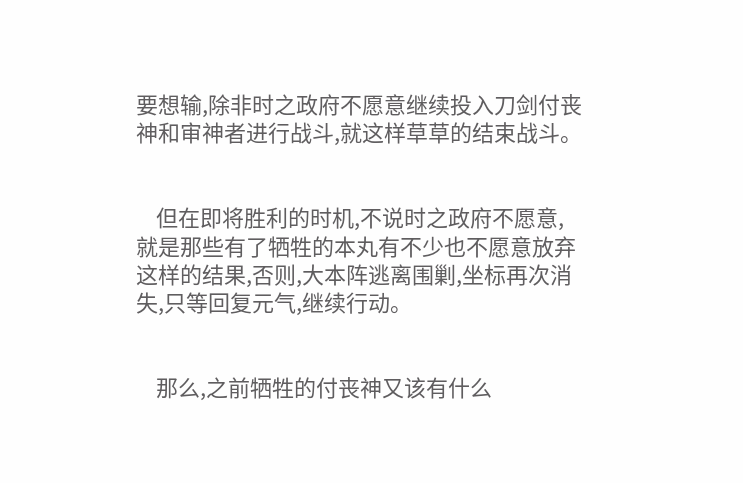要想输,除非时之政府不愿意继续投入刀剑付丧神和审神者进行战斗,就这样草草的结束战斗。


    但在即将胜利的时机,不说时之政府不愿意,就是那些有了牺牲的本丸有不少也不愿意放弃这样的结果,否则,大本阵逃离围剿,坐标再次消失,只等回复元气,继续行动。


    那么,之前牺牲的付丧神又该有什么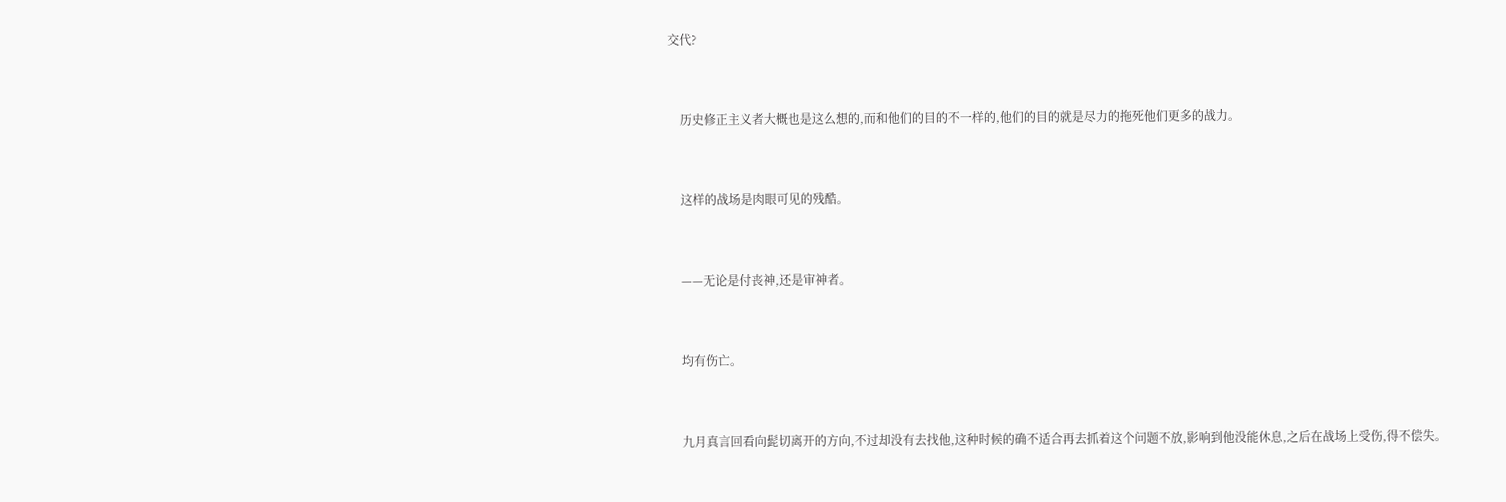交代?


    历史修正主义者大概也是这么想的,而和他们的目的不一样的,他们的目的就是尽力的拖死他们更多的战力。


    这样的战场是肉眼可见的残酷。


    ——无论是付丧神,还是审神者。


    均有伤亡。


    九月真言回看向髭切离开的方向,不过却没有去找他,这种时候的确不适合再去抓着这个问题不放,影响到他没能休息,之后在战场上受伤,得不偿失。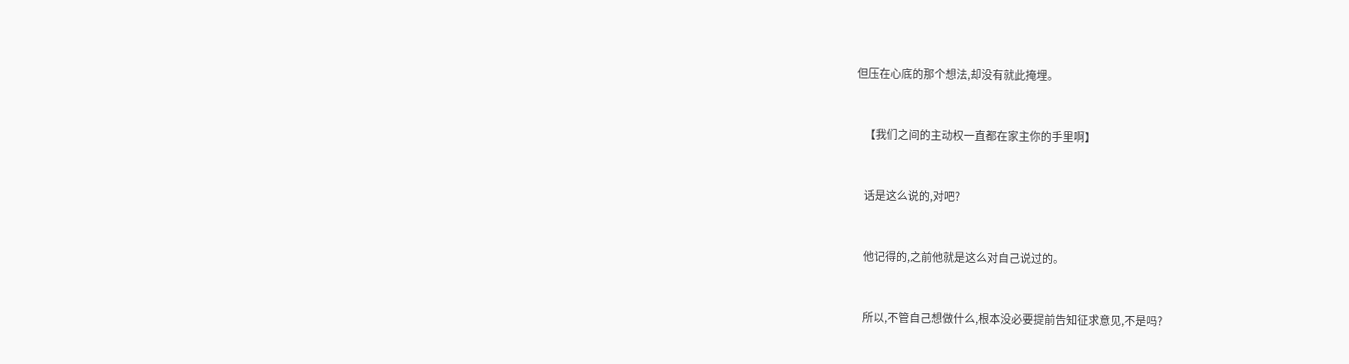但压在心底的那个想法,却没有就此掩埋。


    【我们之间的主动权一直都在家主你的手里啊】


    话是这么说的,对吧?


    他记得的,之前他就是这么对自己说过的。


    所以,不管自己想做什么,根本没必要提前告知征求意见,不是吗?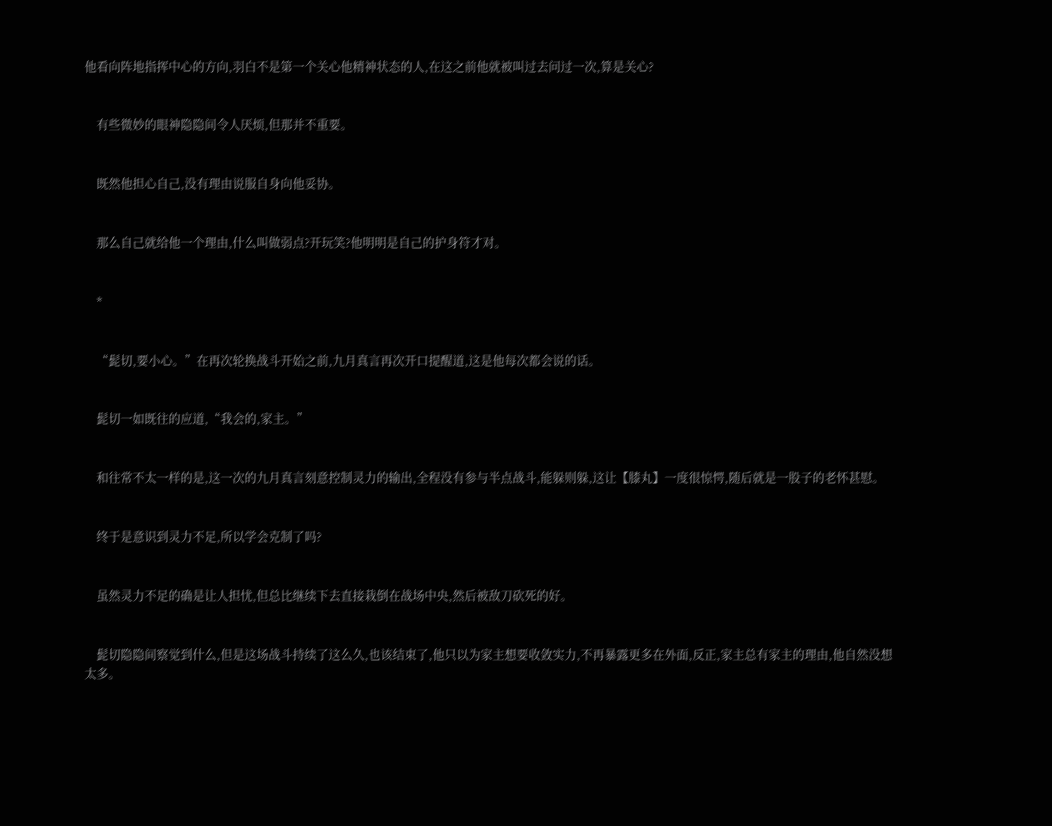他看向阵地指挥中心的方向,羽白不是第一个关心他精神状态的人,在这之前他就被叫过去问过一次,算是关心?


    有些微妙的眼神隐隐间令人厌烦,但那并不重要。


    既然他担心自己,没有理由说服自身向他妥协。


    那么自己就给他一个理由,什么叫做弱点?开玩笑?他明明是自己的护身符才对。


    *


    “髭切,要小心。”在再次轮换战斗开始之前,九月真言再次开口提醒道,这是他每次都会说的话。


    髭切一如既往的应道,“我会的,家主。”


    和往常不太一样的是,这一次的九月真言刻意控制灵力的输出,全程没有参与半点战斗,能躲则躲,这让【膝丸】一度很惊愕,随后就是一股子的老怀甚慰。


    终于是意识到灵力不足,所以学会克制了吗?


    虽然灵力不足的确是让人担忧,但总比继续下去直接栽倒在战场中央,然后被敌刀砍死的好。


    髭切隐隐间察觉到什么,但是这场战斗持续了这么久,也该结束了,他只以为家主想要收敛实力,不再暴露更多在外面,反正,家主总有家主的理由,他自然没想太多。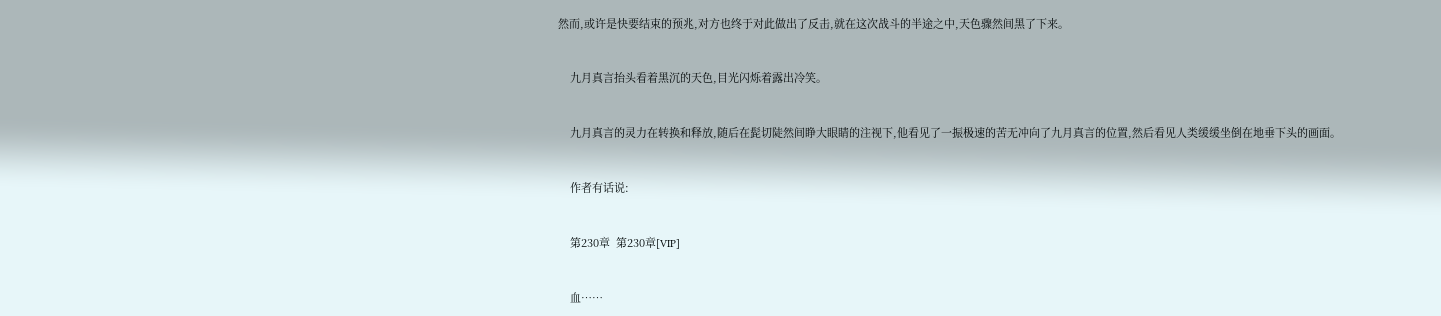然而,或许是快要结束的预兆,对方也终于对此做出了反击,就在这次战斗的半途之中,天色骤然间黑了下来。


    九月真言抬头看着黑沉的天色,目光闪烁着露出冷笑。


    九月真言的灵力在转换和释放,随后在髭切陡然间睁大眼睛的注视下,他看见了一振极速的苦无冲向了九月真言的位置,然后看见人类缓缓坐倒在地垂下头的画面。


    作者有话说:


    第230章  第230章[VIP]


    血……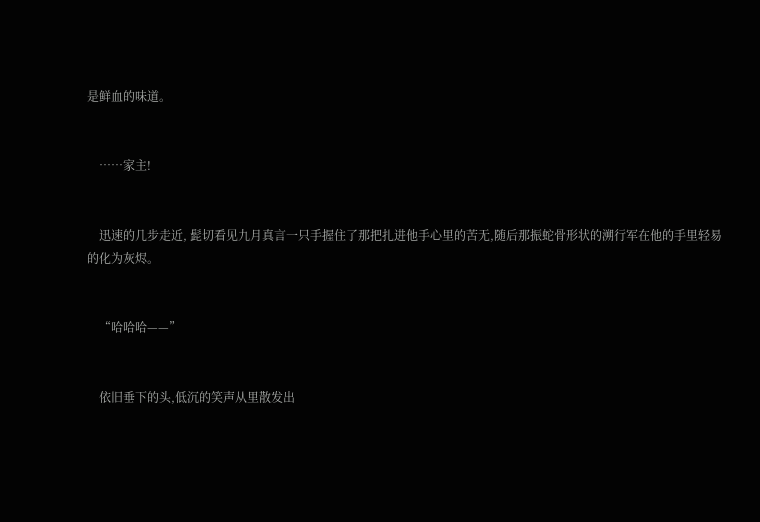是鲜血的味道。


    ……家主!


    迅速的几步走近, 髭切看见九月真言一只手握住了那把扎进他手心里的苦无,随后那振蛇骨形状的溯行军在他的手里轻易的化为灰烬。


    “哈哈哈——”


    依旧垂下的头,低沉的笑声从里散发出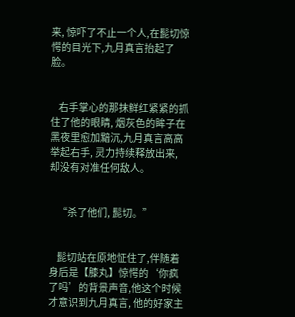来, 惊吓了不止一个人,在髭切惊愕的目光下,九月真言抬起了脸。


    右手掌心的那抹鲜红紧紧的抓住了他的眼睛, 烟灰色的眸子在黑夜里愈加黯沉,九月真言高高举起右手, 灵力持续释放出来, 却没有对准任何敌人。


    “杀了他们, 髭切。”


    髭切站在原地怔住了,伴随着身后是【膝丸】惊愕的‘你疯了吗’的背景声音,他这个时候才意识到九月真言, 他的好家主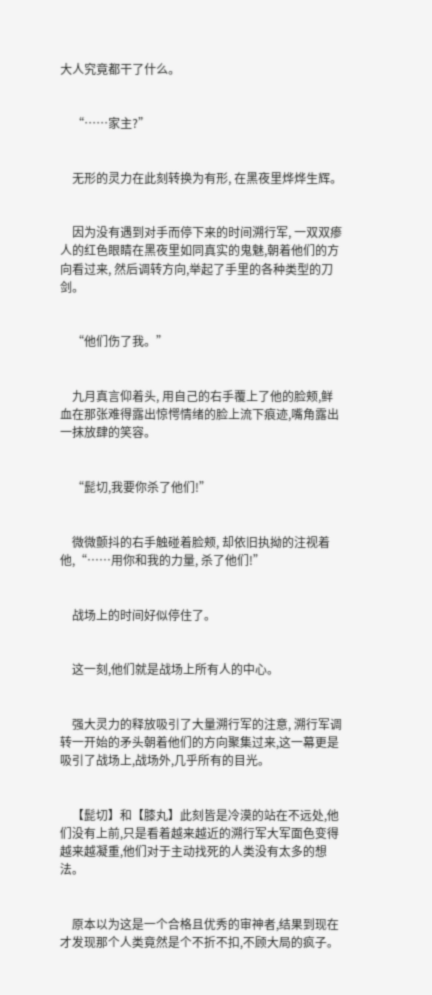大人究竟都干了什么。


    “……家主?”


    无形的灵力在此刻转换为有形, 在黑夜里烨烨生辉。


    因为没有遇到对手而停下来的时间溯行军, 一双双瘆人的红色眼睛在黑夜里如同真实的鬼魅,朝着他们的方向看过来, 然后调转方向,举起了手里的各种类型的刀剑。


    “他们伤了我。”


    九月真言仰着头, 用自己的右手覆上了他的脸颊,鲜血在那张难得露出惊愕情绪的脸上流下痕迹,嘴角露出一抹放肆的笑容。


    “髭切,我要你杀了他们!”


    微微颤抖的右手触碰着脸颊, 却依旧执拗的注视着他,“……用你和我的力量, 杀了他们!”


    战场上的时间好似停住了。


    这一刻,他们就是战场上所有人的中心。


    强大灵力的释放吸引了大量溯行军的注意, 溯行军调转一开始的矛头朝着他们的方向聚集过来,这一幕更是吸引了战场上,战场外,几乎所有的目光。


    【髭切】和【膝丸】此刻皆是冷漠的站在不远处,他们没有上前,只是看着越来越近的溯行军大军面色变得越来越凝重,他们对于主动找死的人类没有太多的想法。


    原本以为这是一个合格且优秀的审神者,结果到现在才发现那个人类竟然是个不折不扣,不顾大局的疯子。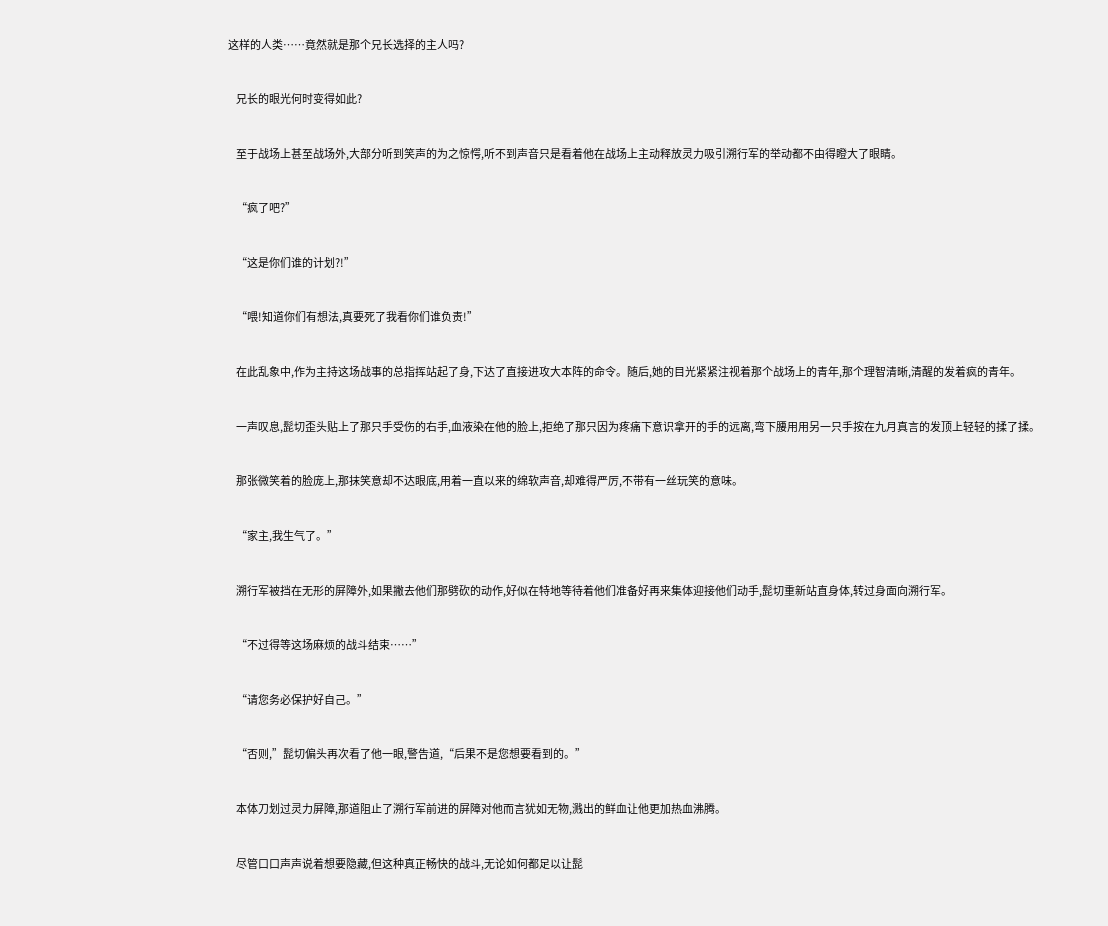这样的人类……竟然就是那个兄长选择的主人吗?


    兄长的眼光何时变得如此?


    至于战场上甚至战场外,大部分听到笑声的为之惊愕,听不到声音只是看着他在战场上主动释放灵力吸引溯行军的举动都不由得瞪大了眼睛。


    “疯了吧?”


    “这是你们谁的计划?!”


    “喂!知道你们有想法,真要死了我看你们谁负责!”


    在此乱象中,作为主持这场战事的总指挥站起了身,下达了直接进攻大本阵的命令。随后,她的目光紧紧注视着那个战场上的青年,那个理智清晰,清醒的发着疯的青年。


    一声叹息,髭切歪头贴上了那只手受伤的右手,血液染在他的脸上,拒绝了那只因为疼痛下意识拿开的手的远离,弯下腰用用另一只手按在九月真言的发顶上轻轻的揉了揉。


    那张微笑着的脸庞上,那抹笑意却不达眼底,用着一直以来的绵软声音,却难得严厉,不带有一丝玩笑的意味。


    “家主,我生气了。”


    溯行军被挡在无形的屏障外,如果撇去他们那劈砍的动作,好似在特地等待着他们准备好再来集体迎接他们动手,髭切重新站直身体,转过身面向溯行军。


    “不过得等这场麻烦的战斗结束……”


    “请您务必保护好自己。”


    “否则,”髭切偏头再次看了他一眼,警告道,“后果不是您想要看到的。”


    本体刀划过灵力屏障,那道阻止了溯行军前进的屏障对他而言犹如无物,溅出的鲜血让他更加热血沸腾。


    尽管口口声声说着想要隐藏,但这种真正畅快的战斗,无论如何都足以让髭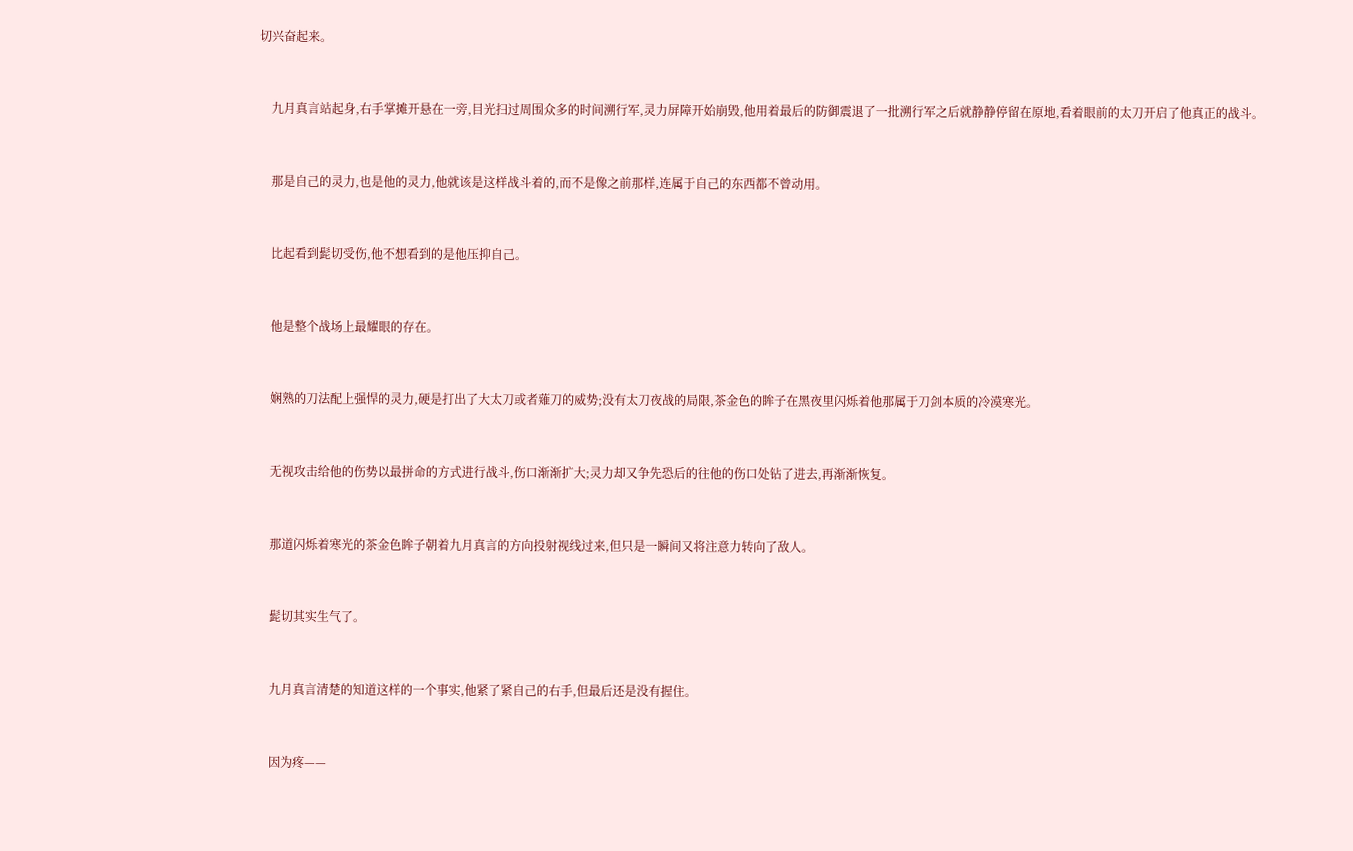切兴奋起来。


    九月真言站起身,右手掌摊开悬在一旁,目光扫过周围众多的时间溯行军,灵力屏障开始崩毁,他用着最后的防御震退了一批溯行军之后就静静停留在原地,看着眼前的太刀开启了他真正的战斗。


    那是自己的灵力,也是他的灵力,他就该是这样战斗着的,而不是像之前那样,连属于自己的东西都不曾动用。


    比起看到髭切受伤,他不想看到的是他压抑自己。


    他是整个战场上最耀眼的存在。


    娴熟的刀法配上强悍的灵力,硬是打出了大太刀或者薙刀的威势;没有太刀夜战的局限,茶金色的眸子在黑夜里闪烁着他那属于刀剑本质的冷漠寒光。


    无视攻击给他的伤势以最拼命的方式进行战斗,伤口渐渐扩大;灵力却又争先恐后的往他的伤口处钻了进去,再渐渐恢复。


    那道闪烁着寒光的茶金色眸子朝着九月真言的方向投射视线过来,但只是一瞬间又将注意力转向了敌人。


    髭切其实生气了。


    九月真言清楚的知道这样的一个事实,他紧了紧自己的右手,但最后还是没有握住。


    因为疼——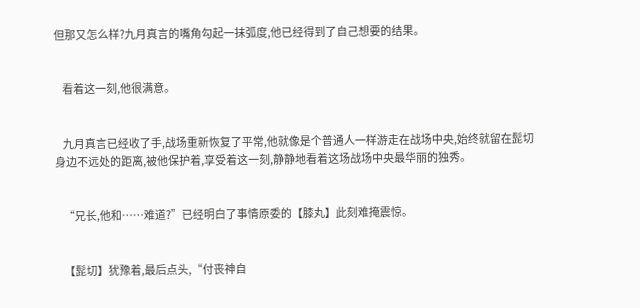但那又怎么样?九月真言的嘴角勾起一抹弧度,他已经得到了自己想要的结果。


    看着这一刻,他很满意。


    九月真言已经收了手,战场重新恢复了平常,他就像是个普通人一样游走在战场中央,始终就留在髭切身边不远处的距离,被他保护着,享受着这一刻,静静地看着这场战场中央最华丽的独秀。


    “兄长,他和……难道?”已经明白了事情原委的【膝丸】此刻难掩震惊。


    【髭切】犹豫着,最后点头,“付丧神自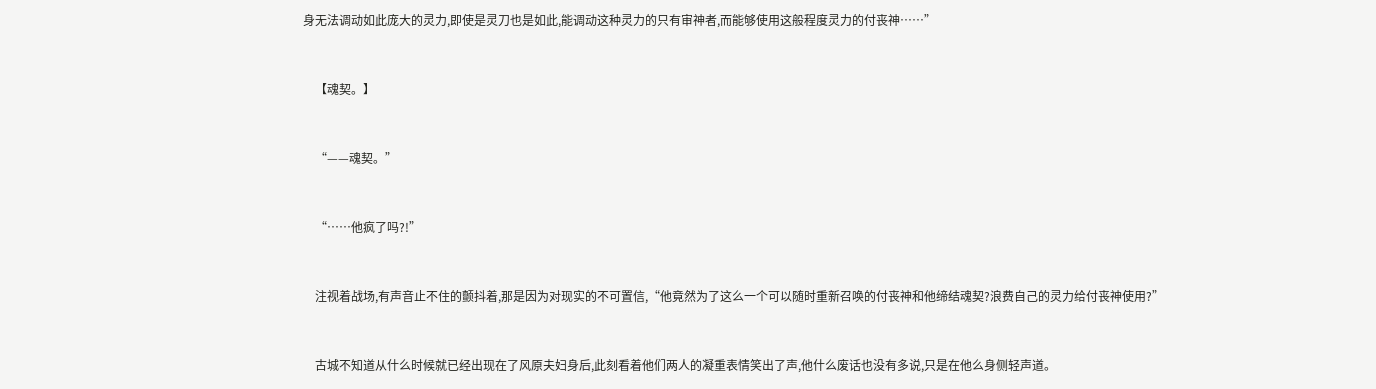身无法调动如此庞大的灵力,即使是灵刀也是如此,能调动这种灵力的只有审神者,而能够使用这般程度灵力的付丧神……”


    【魂契。】


    “——魂契。”


    “……他疯了吗?!”


    注视着战场,有声音止不住的颤抖着,那是因为对现实的不可置信,“他竟然为了这么一个可以随时重新召唤的付丧神和他缔结魂契?浪费自己的灵力给付丧神使用?”


    古城不知道从什么时候就已经出现在了风原夫妇身后,此刻看着他们两人的凝重表情笑出了声,他什么废话也没有多说,只是在他么身侧轻声道。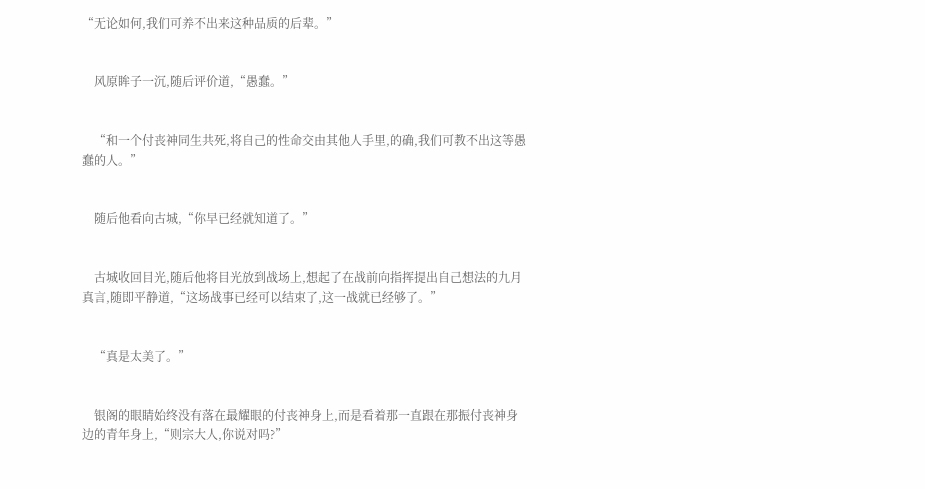“无论如何,我们可养不出来这种品质的后辈。”


    风原眸子一沉,随后评价道,“愚蠢。”


    “和一个付丧神同生共死,将自己的性命交由其他人手里,的确,我们可教不出这等愚蠢的人。”


    随后他看向古城,“你早已经就知道了。”


    古城收回目光,随后他将目光放到战场上,想起了在战前向指挥提出自己想法的九月真言,随即平静道,“这场战事已经可以结束了,这一战就已经够了。”


    “真是太美了。”


    银阁的眼睛始终没有落在最耀眼的付丧神身上,而是看着那一直跟在那振付丧神身边的青年身上,“则宗大人,你说对吗?”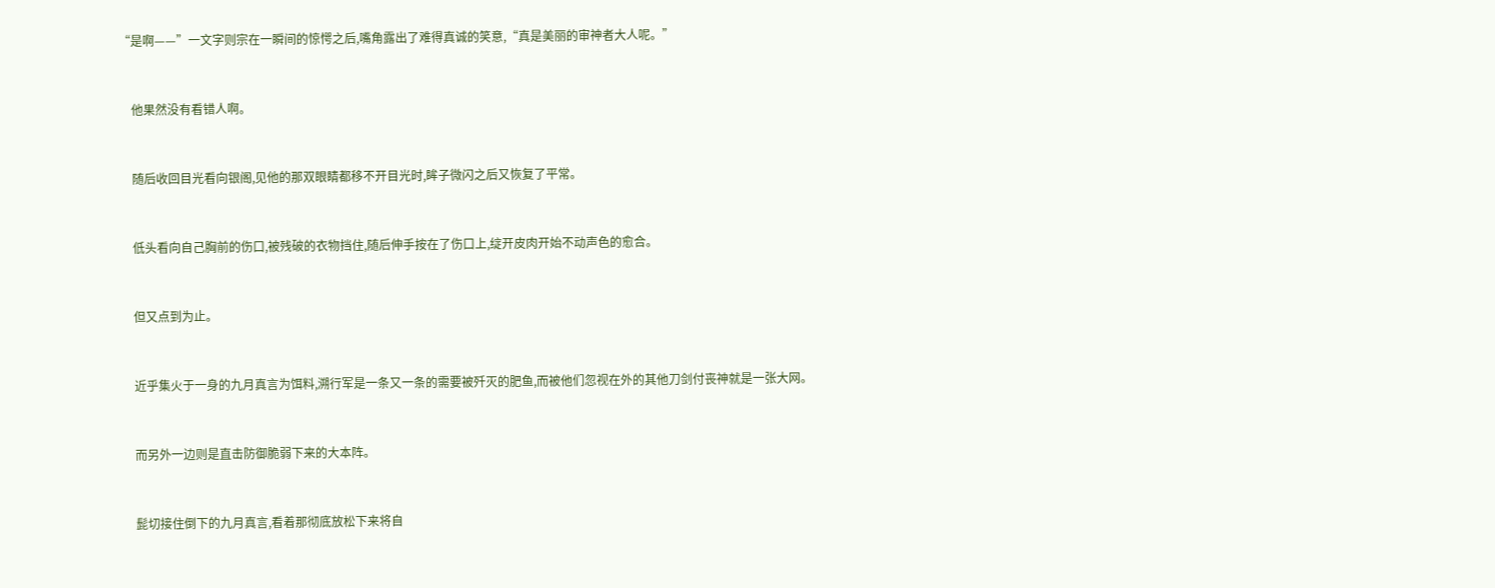“是啊——”一文字则宗在一瞬间的惊愕之后,嘴角露出了难得真诚的笑意,“真是美丽的审神者大人呢。”


    他果然没有看错人啊。


    随后收回目光看向银阁,见他的那双眼睛都移不开目光时,眸子微闪之后又恢复了平常。


    低头看向自己胸前的伤口,被残破的衣物挡住,随后伸手按在了伤口上,绽开皮肉开始不动声色的愈合。


    但又点到为止。


    近乎集火于一身的九月真言为饵料,溯行军是一条又一条的需要被歼灭的肥鱼,而被他们忽视在外的其他刀剑付丧神就是一张大网。


    而另外一边则是直击防御脆弱下来的大本阵。


    髭切接住倒下的九月真言,看着那彻底放松下来将自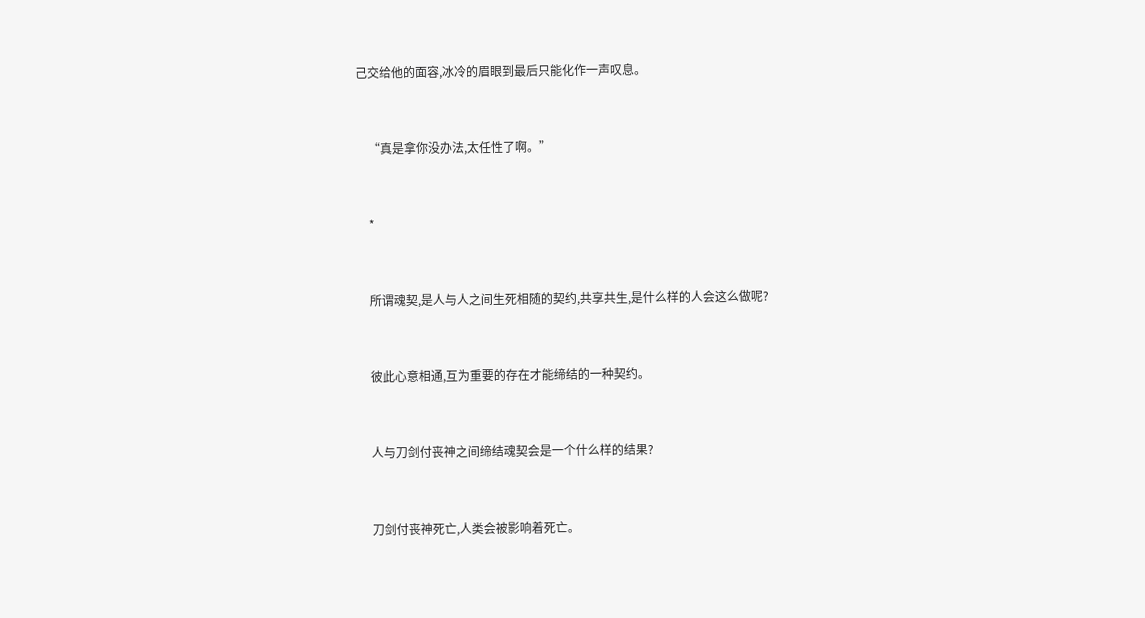己交给他的面容,冰冷的眉眼到最后只能化作一声叹息。


    “真是拿你没办法,太任性了啊。”


    *


    所谓魂契,是人与人之间生死相随的契约,共享共生,是什么样的人会这么做呢?


    彼此心意相通,互为重要的存在才能缔结的一种契约。


    人与刀剑付丧神之间缔结魂契会是一个什么样的结果?


    刀剑付丧神死亡,人类会被影响着死亡。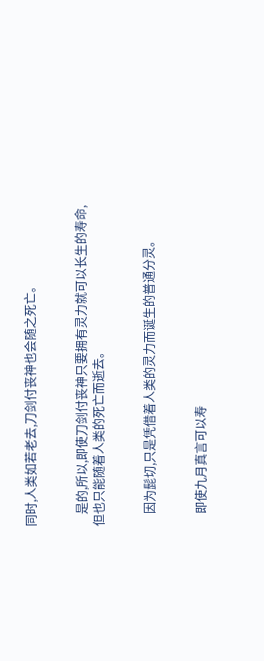同时,人类如若老去,刀剑付丧神也会随之死亡。


    是的,所以,即使刀剑付丧神只要拥有灵力就可以长生的寿命,但也只能随着人类的死亡而逝去。


    因为髭切,只是凭借着人类的灵力而诞生的普通分灵。


    即使九月真言可以寿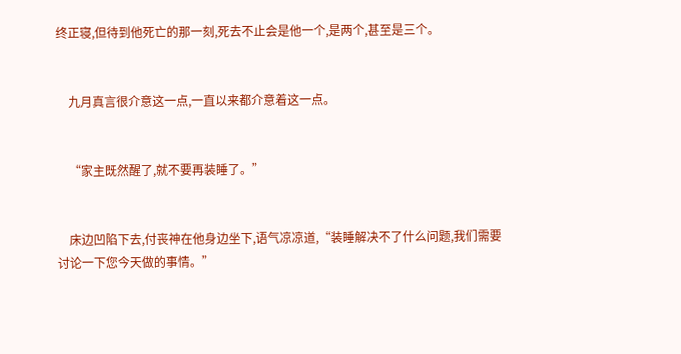终正寝,但待到他死亡的那一刻,死去不止会是他一个,是两个,甚至是三个。


    九月真言很介意这一点,一直以来都介意着这一点。


    “家主既然醒了,就不要再装睡了。”


    床边凹陷下去,付丧神在他身边坐下,语气凉凉道,“装睡解决不了什么问题,我们需要讨论一下您今天做的事情。”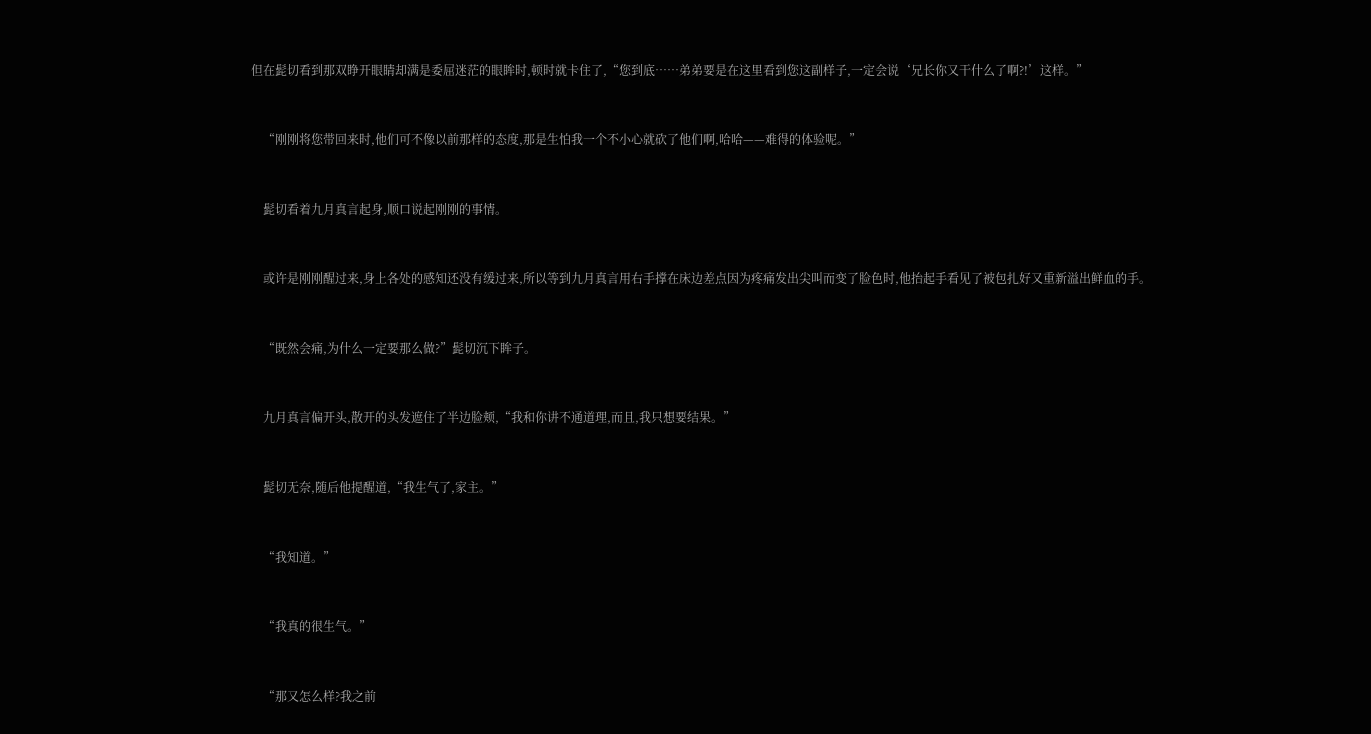但在髭切看到那双睁开眼睛却满是委屈迷茫的眼眸时,顿时就卡住了,“您到底……弟弟要是在这里看到您这副样子,一定会说‘兄长你又干什么了啊?!’这样。”


    “刚刚将您带回来时,他们可不像以前那样的态度,那是生怕我一个不小心就砍了他们啊,哈哈——难得的体验呢。”


    髭切看着九月真言起身,顺口说起刚刚的事情。


    或许是刚刚醒过来,身上各处的感知还没有缓过来,所以等到九月真言用右手撑在床边差点因为疼痛发出尖叫而变了脸色时,他抬起手看见了被包扎好又重新溢出鲜血的手。


    “既然会痛,为什么一定要那么做?”髭切沉下眸子。


    九月真言偏开头,散开的头发遮住了半边脸颊,“我和你讲不通道理,而且,我只想要结果。”


    髭切无奈,随后他提醒道,“我生气了,家主。”


    “我知道。”


    “我真的很生气。”


    “那又怎么样?我之前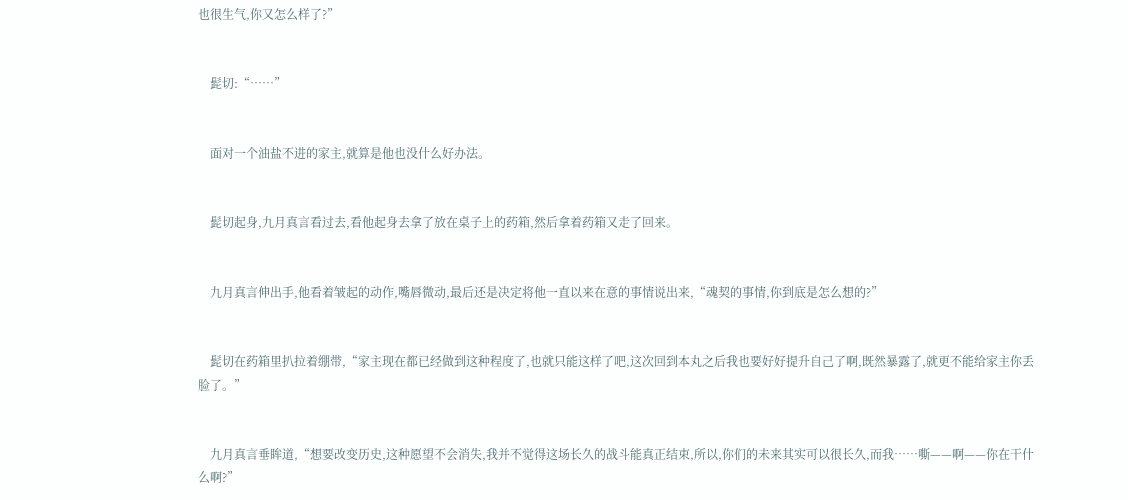也很生气,你又怎么样了?”


    髭切:“……”


    面对一个油盐不进的家主,就算是他也没什么好办法。


    髭切起身,九月真言看过去,看他起身去拿了放在桌子上的药箱,然后拿着药箱又走了回来。


    九月真言伸出手,他看着皱起的动作,嘴唇微动,最后还是决定将他一直以来在意的事情说出来,“魂契的事情,你到底是怎么想的?”


    髭切在药箱里扒拉着绷带,“家主现在都已经做到这种程度了,也就只能这样了吧,这次回到本丸之后我也要好好提升自己了啊,既然暴露了,就更不能给家主你丢脸了。”


    九月真言垂眸道,“想要改变历史,这种愿望不会消失,我并不觉得这场长久的战斗能真正结束,所以,你们的未来其实可以很长久,而我……嘶——啊——你在干什么啊?”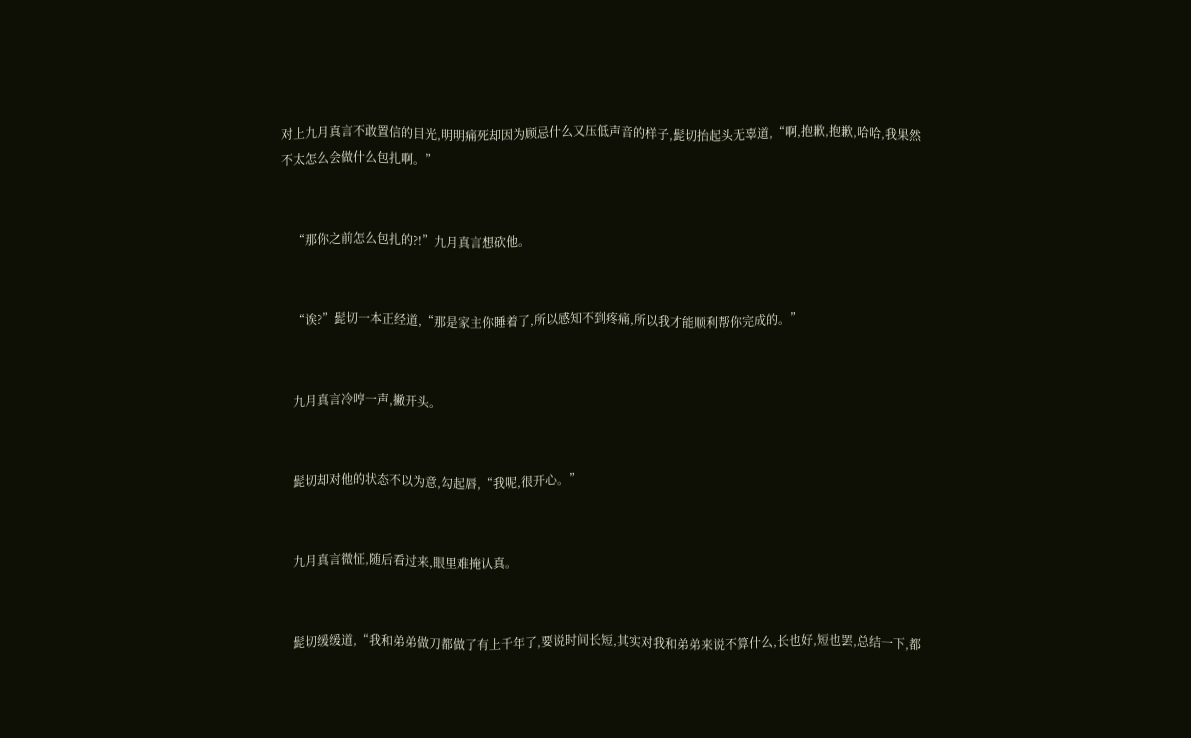对上九月真言不敢置信的目光,明明痛死却因为顾忌什么又压低声音的样子,髭切抬起头无辜道,“啊,抱歉,抱歉,哈哈,我果然不太怎么会做什么包扎啊。”


    “那你之前怎么包扎的?!”九月真言想砍他。


    “诶?”髭切一本正经道,“那是家主你睡着了,所以感知不到疼痛,所以我才能顺利帮你完成的。”


    九月真言冷哼一声,撇开头。


    髭切却对他的状态不以为意,勾起唇,“我呢,很开心。”


    九月真言微怔,随后看过来,眼里难掩认真。


    髭切缓缓道,“我和弟弟做刀都做了有上千年了,要说时间长短,其实对我和弟弟来说不算什么,长也好,短也罢,总结一下,都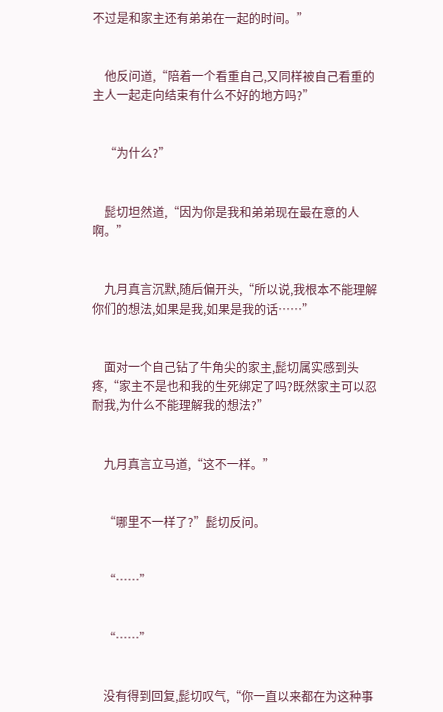不过是和家主还有弟弟在一起的时间。”


    他反问道,“陪着一个看重自己,又同样被自己看重的主人一起走向结束有什么不好的地方吗?”


    “为什么?”


    髭切坦然道,“因为你是我和弟弟现在最在意的人啊。”


    九月真言沉默,随后偏开头,“所以说,我根本不能理解你们的想法,如果是我,如果是我的话……”


    面对一个自己钻了牛角尖的家主,髭切属实感到头疼,“家主不是也和我的生死绑定了吗?既然家主可以忍耐我,为什么不能理解我的想法?”


    九月真言立马道,“这不一样。”


    “哪里不一样了?”髭切反问。


    “……”


    “……”


    没有得到回复,髭切叹气,“你一直以来都在为这种事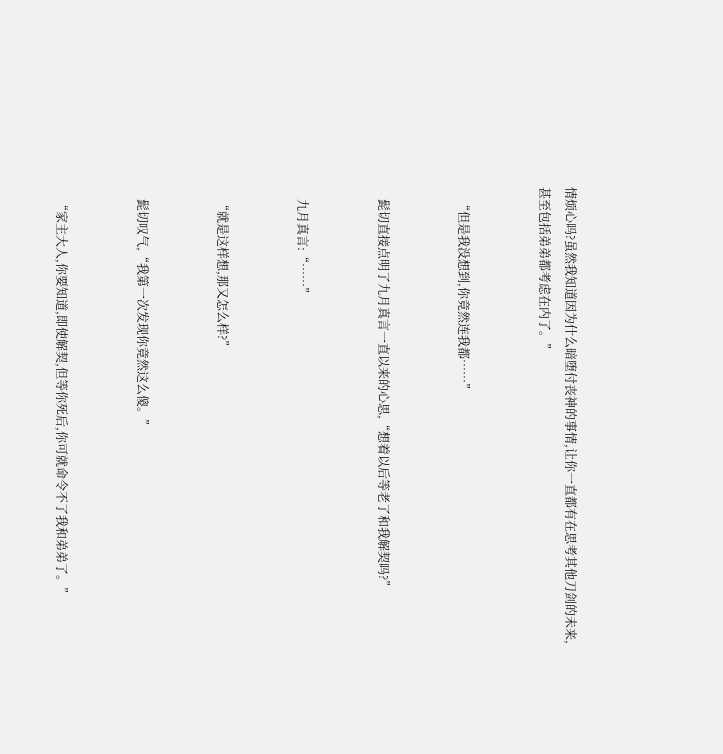情烦心吗?虽然我知道因为什么暗堕付丧神的事情,让你一直都有在思考其他刀剑的未来,甚至包括弟弟都考虑在内了。”


    “但是我没想到,你竟然连我都……”


    髭切直接点明了九月真言一直以来的心思,“想着以后等老了和我解契吗?”


    九月真言:“……”


    “就是这样想,那又怎么样?”


    髭切叹气,“我第一次发现你竟然这么傻。”


    “家主大人,你要知道,即使解契,但等你死后,你可就命令不了我和弟弟了。”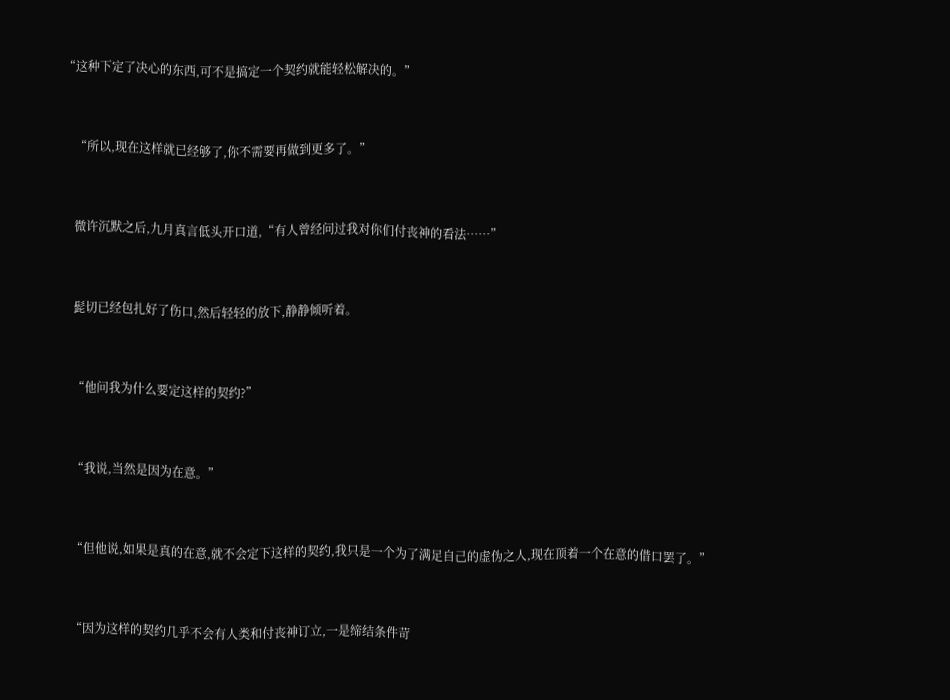“这种下定了决心的东西,可不是搞定一个契约就能轻松解决的。”


    “所以,现在这样就已经够了,你不需要再做到更多了。”


    微许沉默之后,九月真言低头开口道,“有人曾经问过我对你们付丧神的看法……”


    髭切已经包扎好了伤口,然后轻轻的放下,静静倾听着。


    “他问我为什么要定这样的契约?”


    “我说,当然是因为在意。”


    “但他说,如果是真的在意,就不会定下这样的契约,我只是一个为了满足自己的虚伪之人,现在顶着一个在意的借口罢了。”


    “因为这样的契约几乎不会有人类和付丧神订立,一是缔结条件苛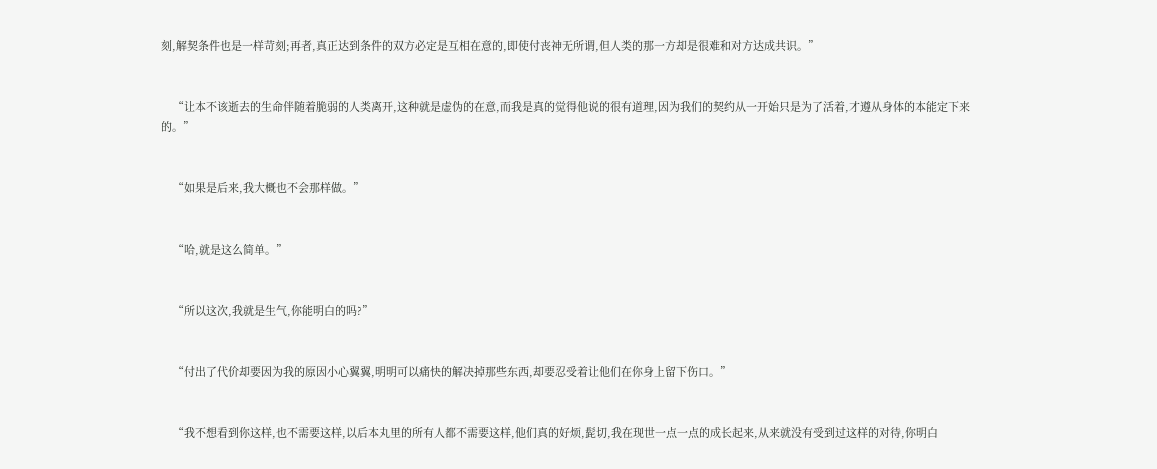刻,解契条件也是一样苛刻;再者,真正达到条件的双方必定是互相在意的,即使付丧神无所谓,但人类的那一方却是很难和对方达成共识。”


    “让本不该逝去的生命伴随着脆弱的人类离开,这种就是虚伪的在意,而我是真的觉得他说的很有道理,因为我们的契约从一开始只是为了活着,才遵从身体的本能定下来的。”


    “如果是后来,我大概也不会那样做。”


    “哈,就是这么简单。”


    “所以这次,我就是生气,你能明白的吗?”


    “付出了代价却要因为我的原因小心翼翼,明明可以痛快的解决掉那些东西,却要忍受着让他们在你身上留下伤口。”


    “我不想看到你这样,也不需要这样,以后本丸里的所有人都不需要这样,他们真的好烦,髭切,我在现世一点一点的成长起来,从来就没有受到过这样的对待,你明白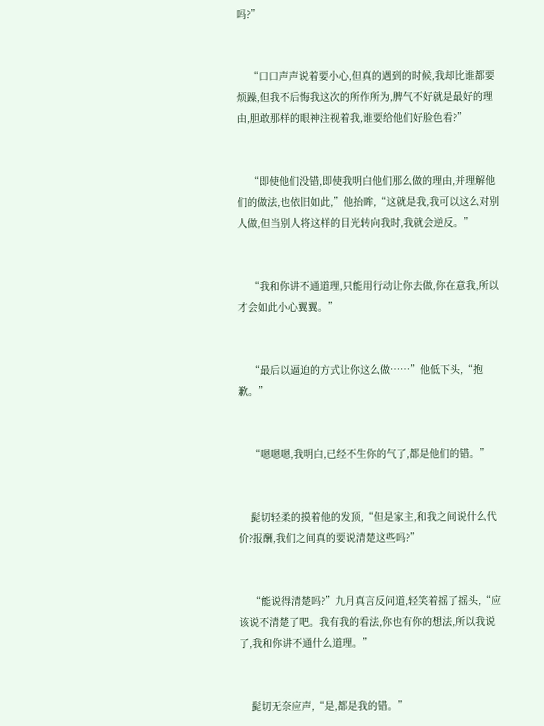吗?”


    “口口声声说着要小心,但真的遇到的时候,我却比谁都要烦躁,但我不后悔我这次的所作所为,脾气不好就是最好的理由,胆敢那样的眼神注视着我,谁要给他们好脸色看?”


    “即使他们没错,即使我明白他们那么做的理由,并理解他们的做法,也依旧如此,”他抬眸,“这就是我,我可以这么对别人做,但当别人将这样的目光转向我时,我就会逆反。”


    “我和你讲不通道理,只能用行动让你去做,你在意我,所以才会如此小心翼翼。”


    “最后以逼迫的方式让你这么做……”他低下头,“抱歉。”


    “嗯嗯嗯,我明白,已经不生你的气了,都是他们的错。”


    髭切轻柔的摸着他的发顶,“但是家主,和我之间说什么代价?报酬,我们之间真的要说清楚这些吗?”


    “能说得清楚吗?”九月真言反问道,轻笑着摇了摇头,“应该说不清楚了吧。我有我的看法,你也有你的想法,所以我说了,我和你讲不通什么道理。”


    髭切无奈应声,“是,都是我的错。”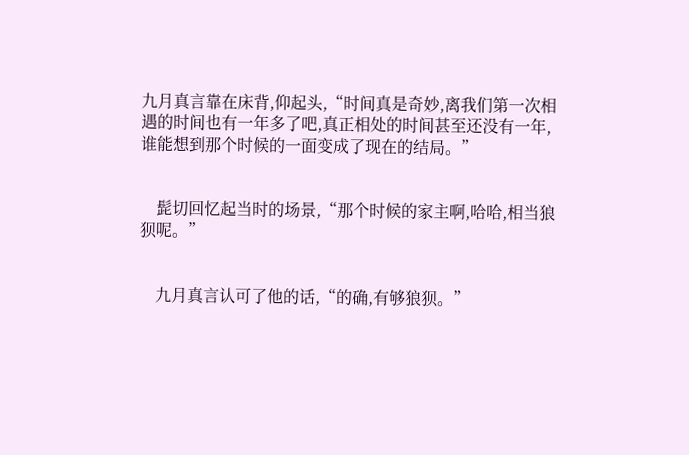九月真言靠在床背,仰起头,“时间真是奇妙,离我们第一次相遇的时间也有一年多了吧,真正相处的时间甚至还没有一年,谁能想到那个时候的一面变成了现在的结局。”


    髭切回忆起当时的场景,“那个时候的家主啊,哈哈,相当狼狈呢。”


    九月真言认可了他的话,“的确,有够狼狈。”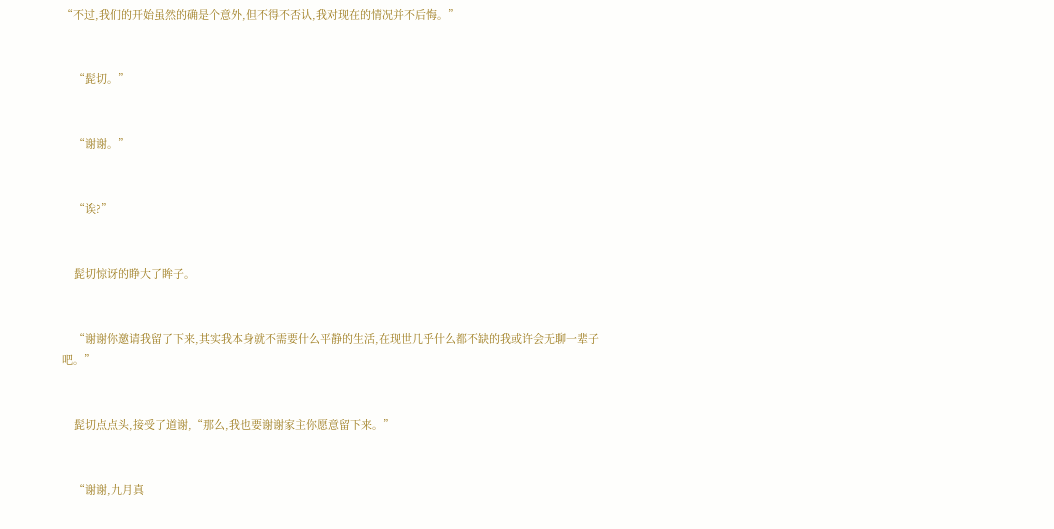“不过,我们的开始虽然的确是个意外,但不得不否认,我对现在的情况并不后悔。”


    “髭切。”


    “谢谢。”


    “诶?”


    髭切惊讶的睁大了眸子。


    “谢谢你邀请我留了下来,其实我本身就不需要什么平静的生活,在现世几乎什么都不缺的我或许会无聊一辈子吧。”


    髭切点点头,接受了道谢,“那么,我也要谢谢家主你愿意留下来。”


    “谢谢,九月真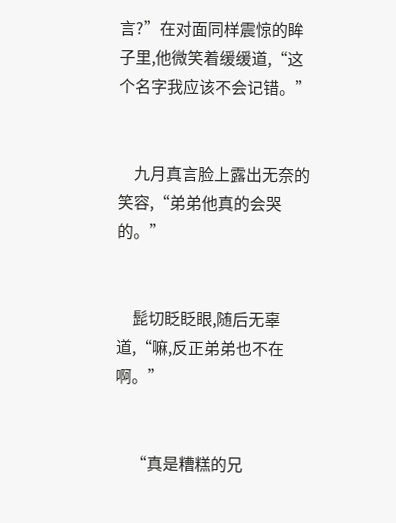言?”在对面同样震惊的眸子里,他微笑着缓缓道,“这个名字我应该不会记错。”


    九月真言脸上露出无奈的笑容,“弟弟他真的会哭的。”


    髭切眨眨眼,随后无辜道,“嘛,反正弟弟也不在啊。”


    “真是糟糕的兄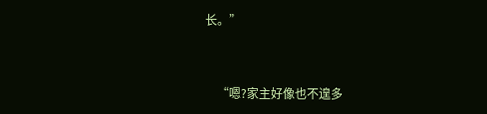长。”


    “嗯?家主好像也不遑多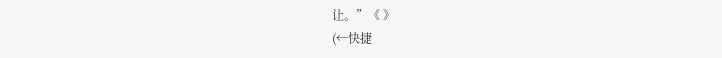让。”《 》
(←快捷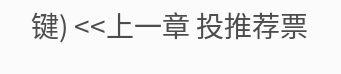键) <<上一章 投推荐票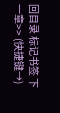回目录 标记书签 下一章>> (快捷键→)